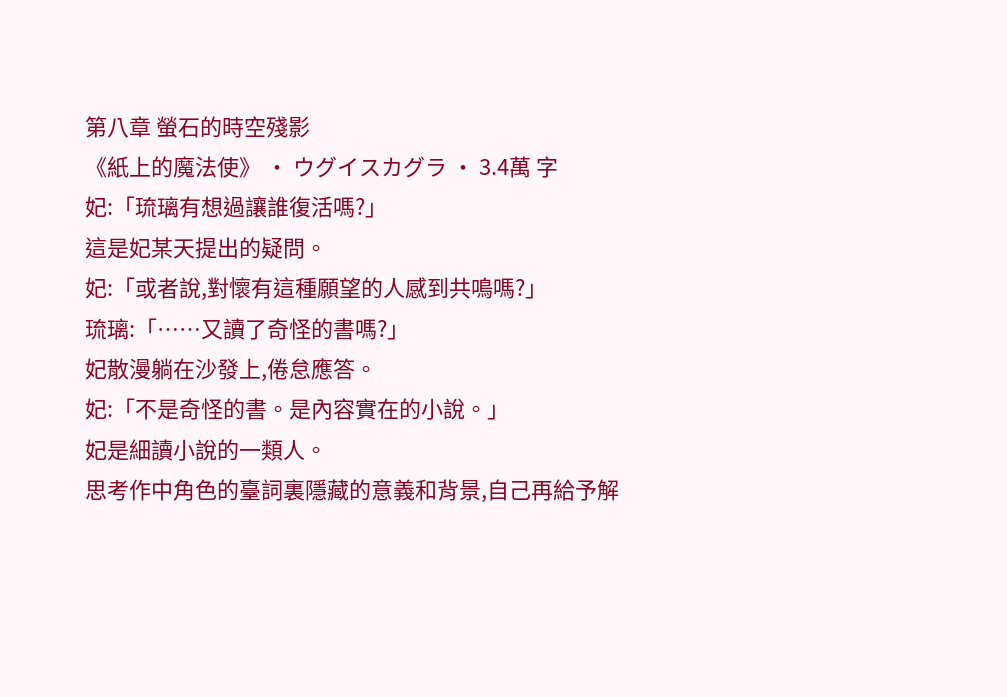第八章 螢石的時空殘影
《紙上的魔法使》 · ウグイスカグラ · 3.4萬 字
妃:「琉璃有想過讓誰復活嗎?」
這是妃某天提出的疑問。
妃:「或者說,對懷有這種願望的人感到共鳴嗎?」
琉璃:「……又讀了奇怪的書嗎?」
妃散漫躺在沙發上,倦怠應答。
妃:「不是奇怪的書。是內容實在的小說。」
妃是細讀小說的一類人。
思考作中角色的臺詞裏隱藏的意義和背景,自己再給予解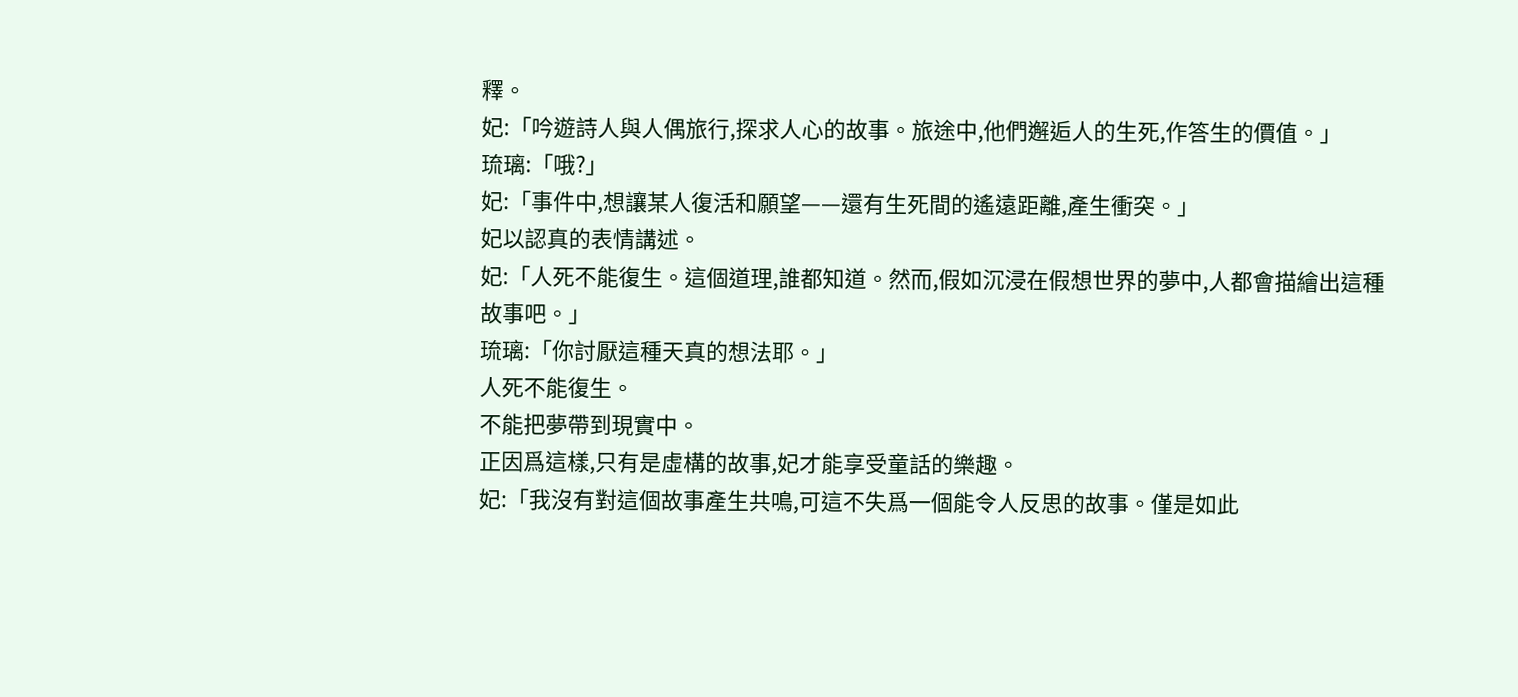釋。
妃:「吟遊詩人與人偶旅行,探求人心的故事。旅途中,他們邂逅人的生死,作答生的價值。」
琉璃:「哦?」
妃:「事件中,想讓某人復活和願望——還有生死間的遙遠距離,產生衝突。」
妃以認真的表情講述。
妃:「人死不能復生。這個道理,誰都知道。然而,假如沉浸在假想世界的夢中,人都會描繪出這種故事吧。」
琉璃:「你討厭這種天真的想法耶。」
人死不能復生。
不能把夢帶到現實中。
正因爲這樣,只有是虛構的故事,妃才能享受童話的樂趣。
妃:「我沒有對這個故事產生共鳴,可這不失爲一個能令人反思的故事。僅是如此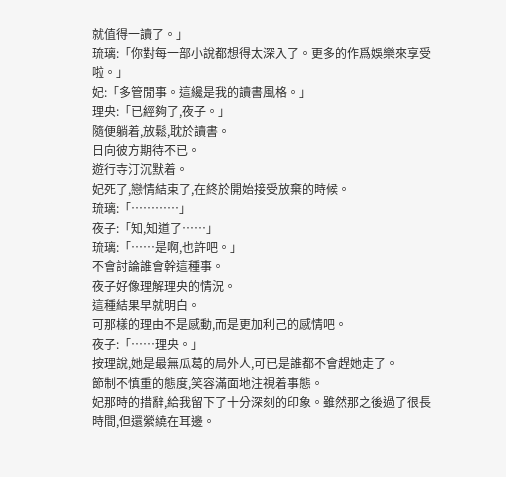就值得一讀了。」
琉璃:「你對每一部小說都想得太深入了。更多的作爲娛樂來享受啦。」
妃:「多管閒事。這纔是我的讀書風格。」
理央:「已經夠了,夜子。」
隨便躺着,放鬆,耽於讀書。
日向彼方期待不已。
遊行寺汀沉默着。
妃死了,戀情結束了,在終於開始接受放棄的時候。
琉璃:「…………」
夜子:「知,知道了……」
琉璃:「……是啊,也許吧。」
不會討論誰會幹這種事。
夜子好像理解理央的情況。
這種結果早就明白。
可那樣的理由不是感動,而是更加利己的感情吧。
夜子:「……理央。」
按理說,她是最無瓜葛的局外人,可已是誰都不會趕她走了。
節制不慎重的態度,笑容滿面地注視着事態。
妃那時的措辭,給我留下了十分深刻的印象。雖然那之後過了很長時間,但還縈繞在耳邊。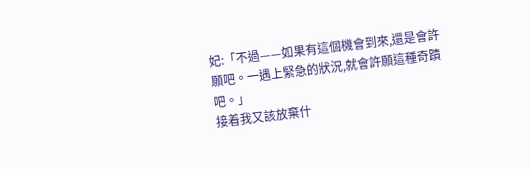妃:「不過——如果有這個機會到來,還是會許願吧。一遇上緊急的狀況,就會許願這種奇蹟吧。」
接着我又該放棄什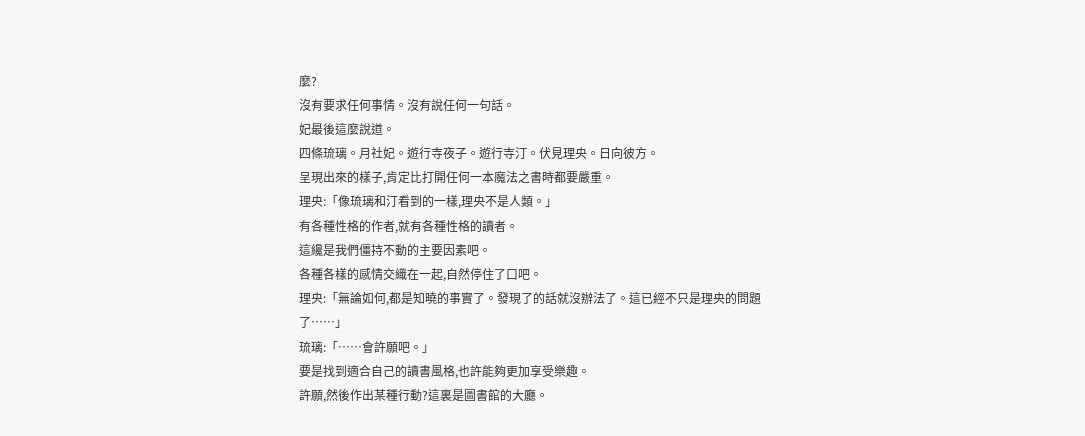麼?
沒有要求任何事情。沒有說任何一句話。
妃最後這麼說道。
四條琉璃。月社妃。遊行寺夜子。遊行寺汀。伏見理央。日向彼方。
呈現出來的樣子,肯定比打開任何一本魔法之書時都要嚴重。
理央:「像琉璃和汀看到的一樣,理央不是人類。」
有各種性格的作者,就有各種性格的讀者。
這纔是我們僵持不動的主要因素吧。
各種各樣的感情交織在一起,自然停住了口吧。
理央:「無論如何,都是知曉的事實了。發現了的話就沒辦法了。這已經不只是理央的問題了……」
琉璃:「……會許願吧。」
要是找到適合自己的讀書風格,也許能夠更加享受樂趣。
許願,然後作出某種行動?這裏是圖書館的大廳。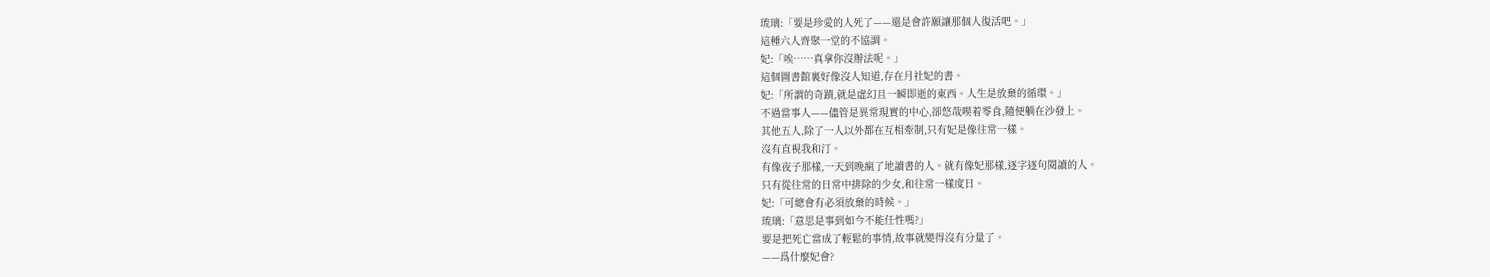琉璃:「要是珍愛的人死了——還是會許願讓那個人復活吧。」
這種六人齊聚一堂的不協調。
妃:「唉……真拿你沒辦法呢。」
這個圖書館裏好像沒人知道,存在月社妃的書。
妃:「所謂的奇蹟,就是虛幻且一瞬即逝的東西。人生是放棄的循環。」
不過當事人——儘管是異常現實的中心,卻悠哉喫着零食,隨便躺在沙發上。
其他五人,除了一人以外都在互相牽制,只有妃是像往常一樣。
沒有直視我和汀。
有像夜子那樣,一天到晚瘋了地讀書的人。就有像妃那樣,逐字逐句閱讀的人。
只有從往常的日常中排除的少女,和往常一樣度日。
妃:「可總會有必須放棄的時候。」
琉璃:「意思是事到如今不能任性嗎?」
要是把死亡當成了輕鬆的事情,故事就變得沒有分量了。
——爲什麼妃會?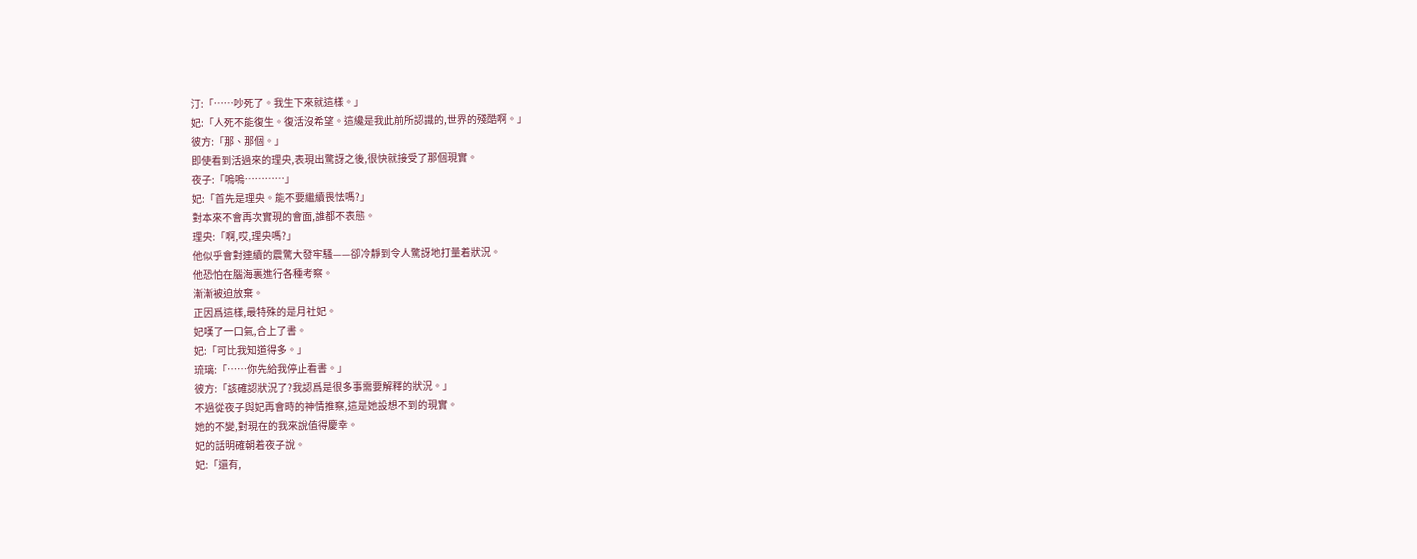汀:「……吵死了。我生下來就這樣。」
妃:「人死不能復生。復活沒希望。這纔是我此前所認識的,世界的殘酷啊。」
彼方:「那、那個。」
即使看到活過來的理央,表現出驚訝之後,很快就接受了那個現實。
夜子:「嗚嗚…………」
妃:「首先是理央。能不要繼續畏怯嗎?」
對本來不會再次實現的會面,誰都不表態。
理央:「啊,哎,理央嗎?」
他似乎會對連續的震驚大發牢騷——卻冷靜到令人驚訝地打量着狀況。
他恐怕在腦海裏進行各種考察。
漸漸被迫放棄。
正因爲這樣,最特殊的是月社妃。
妃嘆了一口氣,合上了書。
妃:「可比我知道得多。」
琉璃:「……你先給我停止看書。」
彼方:「該確認狀況了?我認爲是很多事需要解釋的狀況。」
不過從夜子與妃再會時的神情推察,這是她設想不到的現實。
她的不變,對現在的我來說值得慶幸。
妃的話明確朝着夜子說。
妃:「還有,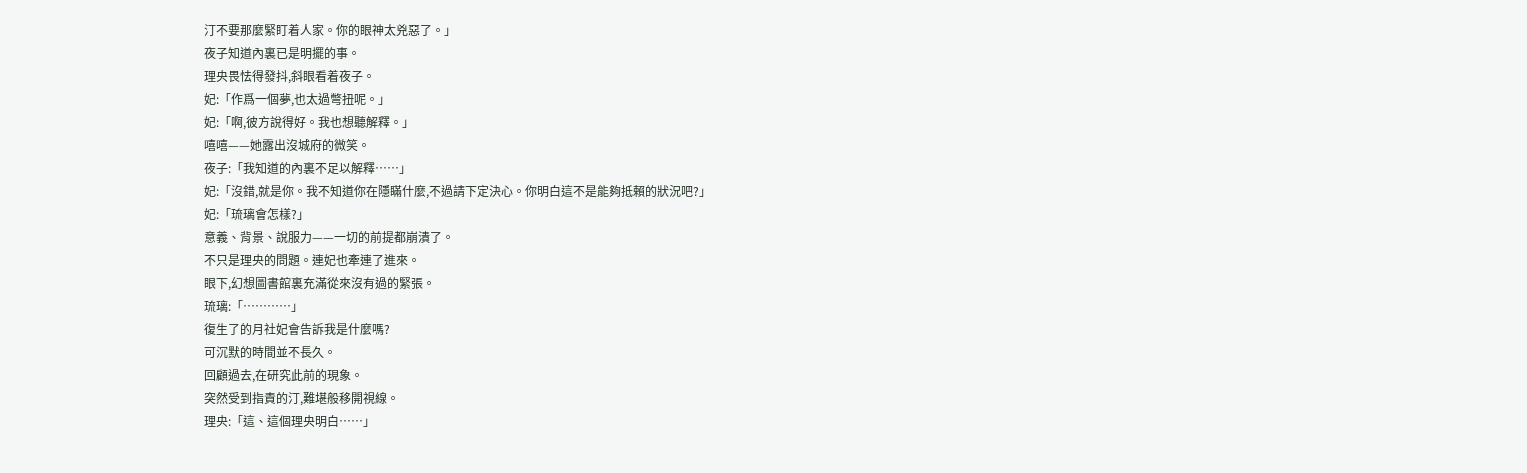汀不要那麼緊盯着人家。你的眼神太兇惡了。」
夜子知道內裏已是明擺的事。
理央畏怯得發抖,斜眼看着夜子。
妃:「作爲一個夢,也太過彆扭呢。」
妃:「啊,彼方說得好。我也想聽解釋。」
嘻嘻——她露出沒城府的微笑。
夜子:「我知道的內裏不足以解釋……」
妃:「沒錯,就是你。我不知道你在隱瞞什麼,不過請下定決心。你明白這不是能夠抵賴的狀況吧?」
妃:「琉璃會怎樣?」
意義、背景、說服力——一切的前提都崩潰了。
不只是理央的問題。連妃也牽連了進來。
眼下,幻想圖書館裏充滿從來沒有過的緊張。
琉璃:「…………」
復生了的月社妃會告訴我是什麼嗎?
可沉默的時間並不長久。
回顧過去,在研究此前的現象。
突然受到指責的汀,難堪般移開視線。
理央:「這、這個理央明白……」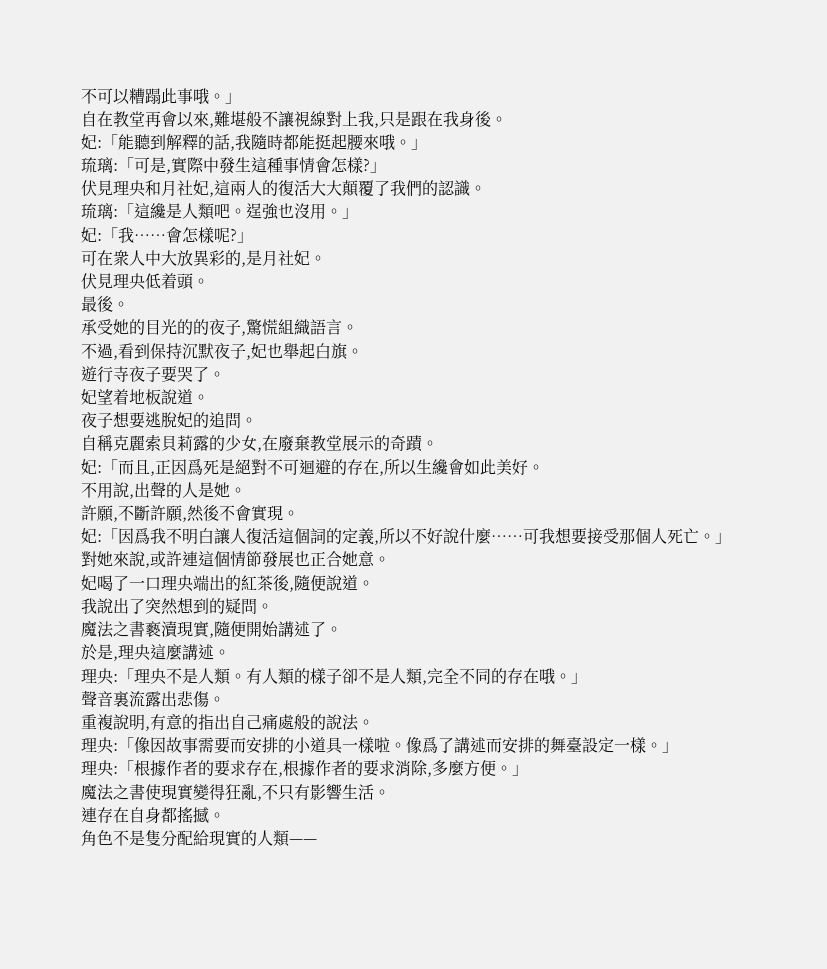不可以糟蹋此事哦。」
自在教堂再會以來,難堪般不讓視線對上我,只是跟在我身後。
妃:「能聽到解釋的話,我隨時都能挺起腰來哦。」
琉璃:「可是,實際中發生這種事情會怎樣?」
伏見理央和月社妃,這兩人的復活大大顛覆了我們的認識。
琉璃:「這纔是人類吧。逞強也沒用。」
妃:「我……會怎樣呢?」
可在衆人中大放異彩的,是月社妃。
伏見理央低着頭。
最後。
承受她的目光的的夜子,驚慌組織語言。
不過,看到保持沉默夜子,妃也舉起白旗。
遊行寺夜子要哭了。
妃望着地板說道。
夜子想要逃脫妃的追問。
自稱克麗索貝莉露的少女,在廢棄教堂展示的奇蹟。
妃:「而且,正因爲死是絕對不可迴避的存在,所以生纔會如此美好。
不用說,出聲的人是她。
許願,不斷許願,然後不會實現。
妃:「因爲我不明白讓人復活這個詞的定義,所以不好說什麼……可我想要接受那個人死亡。」
對她來說,或許連這個情節發展也正合她意。
妃喝了一口理央端出的紅茶後,隨便說道。
我說出了突然想到的疑問。
魔法之書褻瀆現實,隨便開始講述了。
於是,理央這麼講述。
理央:「理央不是人類。有人類的樣子卻不是人類,完全不同的存在哦。」
聲音裏流露出悲傷。
重複說明,有意的指出自己痛處般的說法。
理央:「像因故事需要而安排的小道具一樣啦。像爲了講述而安排的舞臺設定一樣。」
理央:「根據作者的要求存在,根據作者的要求消除,多麼方便。」
魔法之書使現實變得狂亂,不只有影響生活。
連存在自身都搖撼。
角色不是隻分配給現實的人類——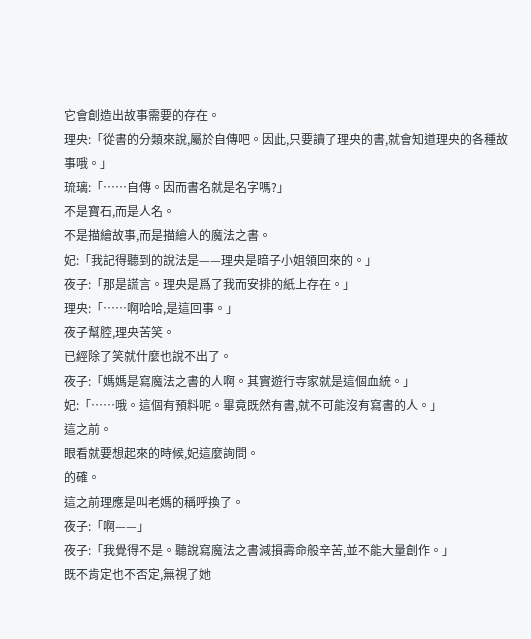它會創造出故事需要的存在。
理央:「從書的分類來說,屬於自傳吧。因此,只要讀了理央的書,就會知道理央的各種故事哦。」
琉璃:「……自傳。因而書名就是名字嗎?」
不是寶石,而是人名。
不是描繪故事,而是描繪人的魔法之書。
妃:「我記得聽到的說法是——理央是暗子小姐領回來的。」
夜子:「那是謊言。理央是爲了我而安排的紙上存在。」
理央:「……啊哈哈,是這回事。」
夜子幫腔,理央苦笑。
已經除了笑就什麼也說不出了。
夜子:「媽媽是寫魔法之書的人啊。其實遊行寺家就是這個血統。」
妃:「……哦。這個有預料呢。畢竟既然有書,就不可能沒有寫書的人。」
這之前。
眼看就要想起來的時候,妃這麼詢問。
的確。
這之前理應是叫老媽的稱呼換了。
夜子:「啊——」
夜子:「我覺得不是。聽說寫魔法之書減損壽命般辛苦,並不能大量創作。」
既不肯定也不否定,無視了她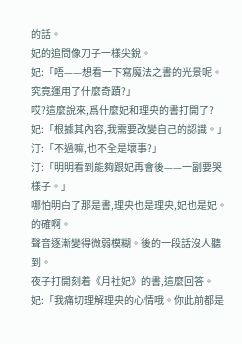的話。
妃的追問像刀子一樣尖銳。
妃:「唔——想看一下寫魔法之書的光景呢。究竟運用了什麼奇蹟?」
哎?這麼說來,爲什麼妃和理央的書打開了?
妃:「根據其內容,我需要改變自己的認識。」
汀:「不過嘛,也不全是壞事?」
汀:「明明看到能夠跟妃再會後——一副要哭樣子。」
哪怕明白了那是書,理央也是理央,妃也是妃。
的確啊。
聲音逐漸變得微弱模糊。後的一段話沒人聽到。
夜子打開刻着《月社妃》的書,這麼回答。
妃:「我痛切理解理央的心情哦。你此前都是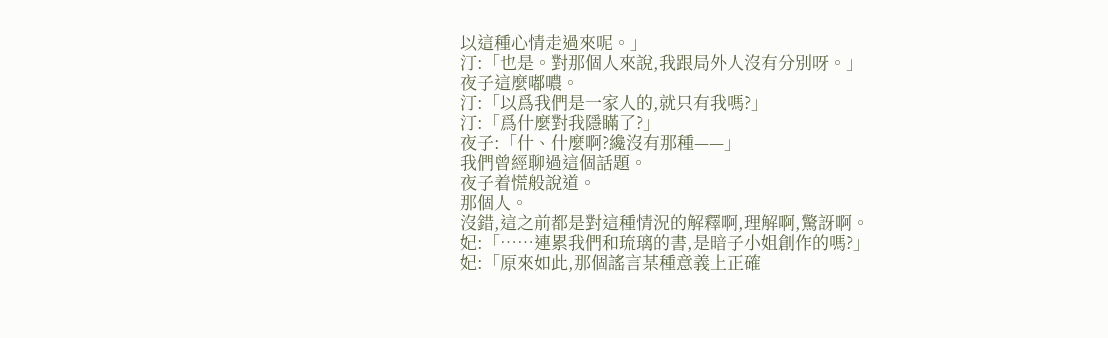以這種心情走過來呢。」
汀:「也是。對那個人來說,我跟局外人沒有分別呀。」
夜子這麼嘟噥。
汀:「以爲我們是一家人的,就只有我嗎?」
汀:「爲什麼對我隱瞞了?」
夜子:「什、什麼啊?纔沒有那種——」
我們曾經聊過這個話題。
夜子着慌般說道。
那個人。
沒錯,這之前都是對這種情況的解釋啊,理解啊,驚訝啊。
妃:「……連累我們和琉璃的書,是暗子小姐創作的嗎?」
妃:「原來如此,那個謠言某種意義上正確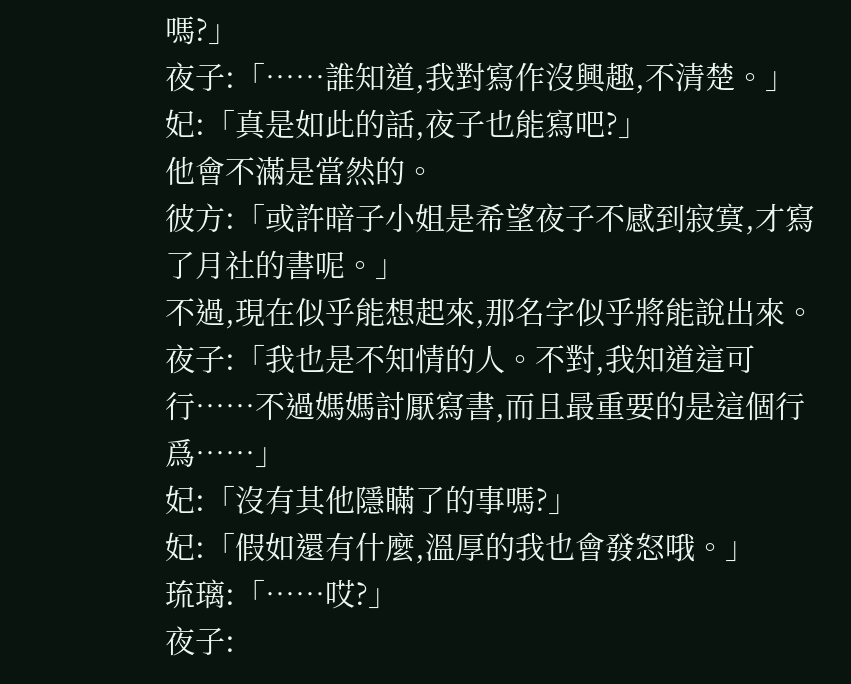嗎?」
夜子:「……誰知道,我對寫作沒興趣,不清楚。」
妃:「真是如此的話,夜子也能寫吧?」
他會不滿是當然的。
彼方:「或許暗子小姐是希望夜子不感到寂寞,才寫了月社的書呢。」
不過,現在似乎能想起來,那名字似乎將能說出來。
夜子:「我也是不知情的人。不對,我知道這可行……不過媽媽討厭寫書,而且最重要的是這個行爲……」
妃:「沒有其他隱瞞了的事嗎?」
妃:「假如還有什麼,溫厚的我也會發怒哦。」
琉璃:「……哎?」
夜子: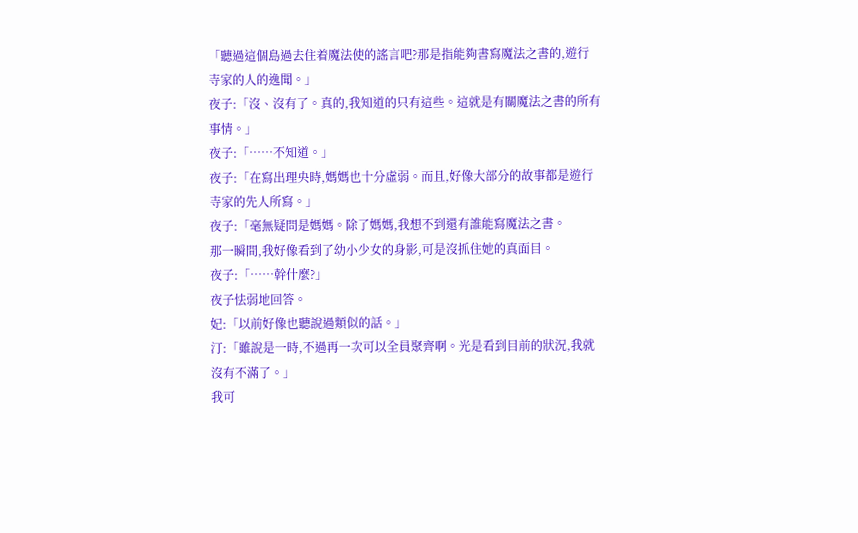「聽過這個島過去住着魔法使的謠言吧?那是指能夠書寫魔法之書的,遊行寺家的人的逸聞。」
夜子:「沒、沒有了。真的,我知道的只有這些。這就是有關魔法之書的所有事情。」
夜子:「……不知道。」
夜子:「在寫出理央時,媽媽也十分虛弱。而且,好像大部分的故事都是遊行寺家的先人所寫。」
夜子:「毫無疑問是媽媽。除了媽媽,我想不到還有誰能寫魔法之書。
那一瞬間,我好像看到了幼小少女的身影,可是沒抓住她的真面目。
夜子:「……幹什麼?」
夜子怯弱地回答。
妃:「以前好像也聽說過類似的話。」
汀:「雖說是一時,不過再一次可以全員聚齊啊。光是看到目前的狀況,我就沒有不滿了。」
我可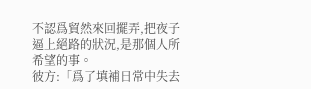不認爲貿然來回擺弄,把夜子逼上絕路的狀況,是那個人所希望的事。
彼方:「爲了填補日常中失去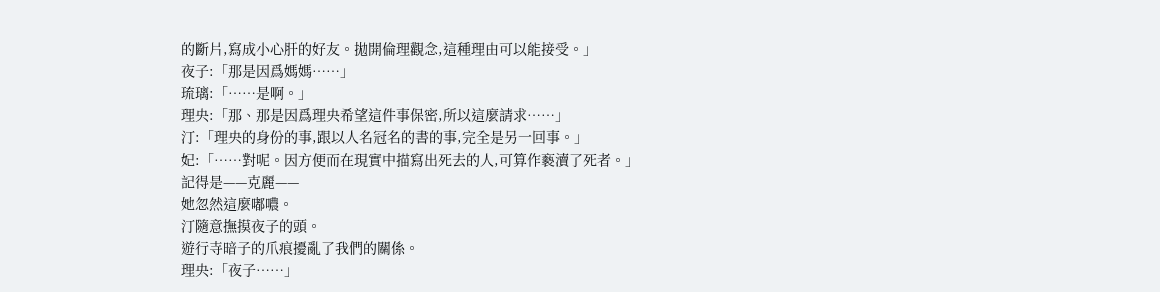的斷片,寫成小心肝的好友。拋開倫理觀念,這種理由可以能接受。」
夜子:「那是因爲媽媽……」
琉璃:「……是啊。」
理央:「那、那是因爲理央希望這件事保密,所以這麼請求……」
汀:「理央的身份的事,跟以人名冠名的書的事,完全是另一回事。」
妃:「……對呢。因方便而在現實中描寫出死去的人,可算作褻瀆了死者。」
記得是——克麗——
她忽然這麼嘟噥。
汀隨意撫摸夜子的頭。
遊行寺暗子的爪痕擾亂了我們的關係。
理央:「夜子……」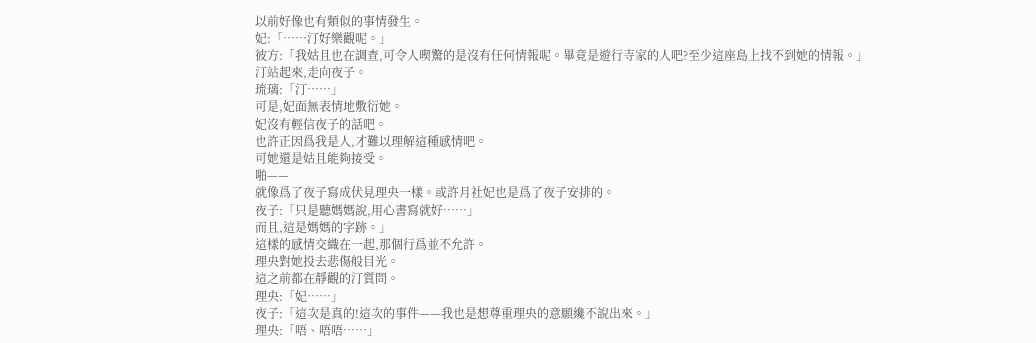以前好像也有類似的事情發生。
妃:「……汀好樂觀呢。」
彼方:「我姑且也在調查,可令人喫驚的是沒有任何情報呢。畢竟是遊行寺家的人吧?至少這座島上找不到她的情報。」
汀站起來,走向夜子。
琉璃:「汀……」
可是,妃面無表情地敷衍她。
妃沒有輕信夜子的話吧。
也許正因爲我是人,才難以理解這種感情吧。
可她還是姑且能夠接受。
啪——
就像爲了夜子寫成伏見理央一樣。或許月社妃也是爲了夜子安排的。
夜子:「只是聽媽媽說,用心書寫就好……」
而且,這是媽媽的字跡。」
這樣的感情交織在一起,那個行爲並不允許。
理央對她投去悲傷般目光。
這之前都在靜觀的汀質問。
理央:「妃……」
夜子:「這次是真的!這次的事件——我也是想尊重理央的意願纔不說出來。」
理央:「唔、唔唔……」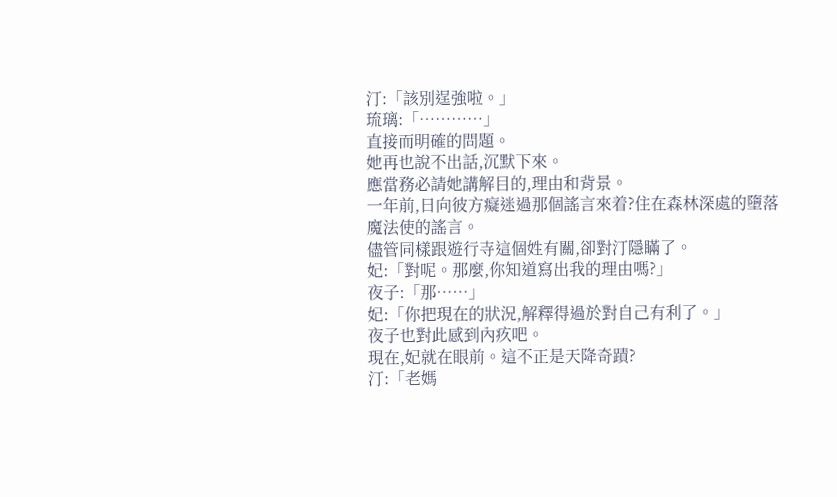汀:「該別逞強啦。」
琉璃:「…………」
直接而明確的問題。
她再也說不出話,沉默下來。
應當務必請她講解目的,理由和背景。
一年前,日向彼方癡迷過那個謠言來着?住在森林深處的墮落魔法使的謠言。
儘管同樣跟遊行寺這個姓有關,卻對汀隱瞞了。
妃:「對呢。那麼,你知道寫出我的理由嗎?」
夜子:「那……」
妃:「你把現在的狀況,解釋得過於對自己有利了。」
夜子也對此感到內疚吧。
現在,妃就在眼前。這不正是天降奇蹟?
汀:「老媽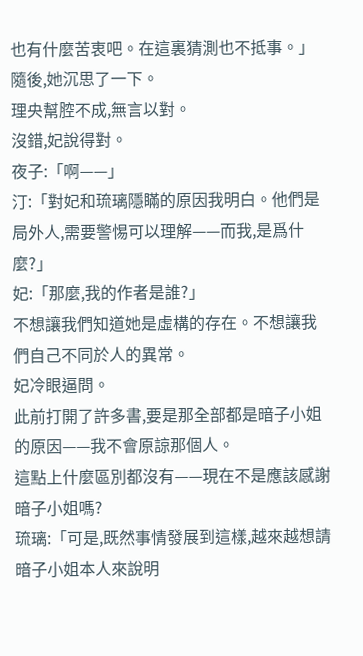也有什麼苦衷吧。在這裏猜測也不抵事。」
隨後,她沉思了一下。
理央幫腔不成,無言以對。
沒錯,妃說得對。
夜子:「啊——」
汀:「對妃和琉璃隱瞞的原因我明白。他們是局外人,需要警惕可以理解——而我,是爲什麼?」
妃:「那麼,我的作者是誰?」
不想讓我們知道她是虛構的存在。不想讓我們自己不同於人的異常。
妃冷眼逼問。
此前打開了許多書,要是那全部都是暗子小姐的原因——我不會原諒那個人。
這點上什麼區別都沒有——現在不是應該感謝暗子小姐嗎?
琉璃:「可是,既然事情發展到這樣,越來越想請暗子小姐本人來說明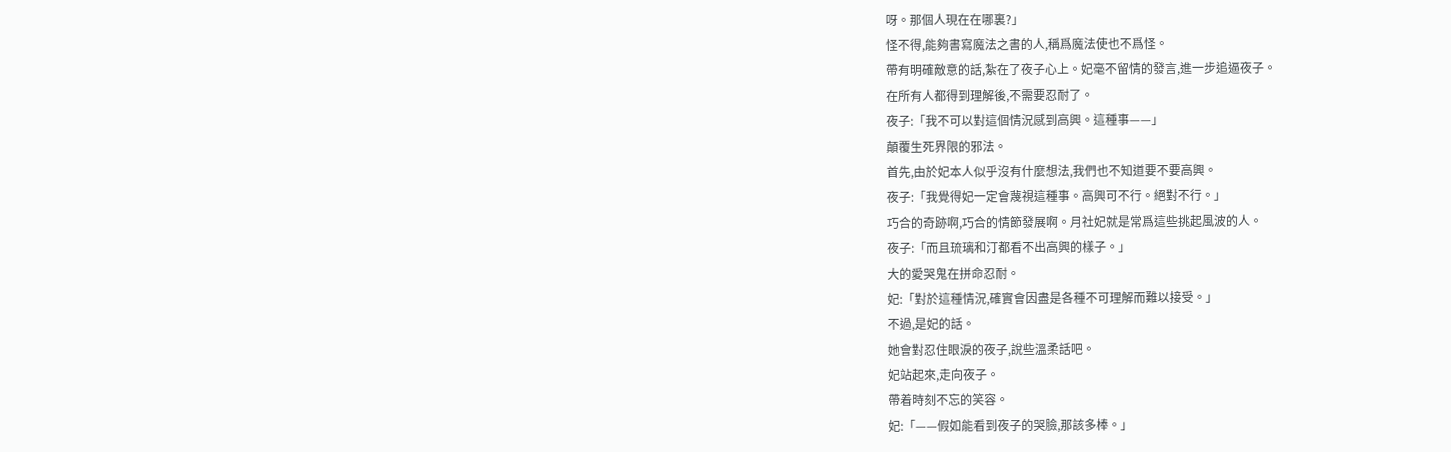呀。那個人現在在哪裏?」
怪不得,能夠書寫魔法之書的人,稱爲魔法使也不爲怪。
帶有明確敵意的話,紮在了夜子心上。妃毫不留情的發言,進一步追逼夜子。
在所有人都得到理解後,不需要忍耐了。
夜子:「我不可以對這個情況感到高興。這種事——」
顛覆生死界限的邪法。
首先,由於妃本人似乎沒有什麼想法,我們也不知道要不要高興。
夜子:「我覺得妃一定會蔑視這種事。高興可不行。絕對不行。」
巧合的奇跡啊,巧合的情節發展啊。月社妃就是常爲這些挑起風波的人。
夜子:「而且琉璃和汀都看不出高興的樣子。」
大的愛哭鬼在拼命忍耐。
妃:「對於這種情況,確實會因盡是各種不可理解而難以接受。」
不過,是妃的話。
她會對忍住眼淚的夜子,說些溫柔話吧。
妃站起來,走向夜子。
帶着時刻不忘的笑容。
妃:「——假如能看到夜子的哭臉,那該多棒。」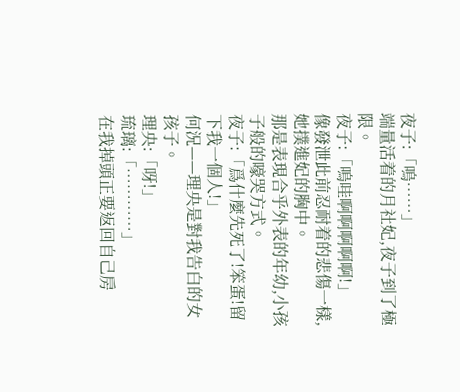夜子:「嗚……」
端量活着的月社妃,夜子到了極限。
夜子:「嗚哇啊啊啊啊啊!」
像發泄此前忍耐着的悲傷一樣,她撲進妃的胸中。
那是表現合乎外表的年幼,小孩子般的嚎哭方式。
夜子:「爲什麼先死了!笨蛋!留下我一個人!」
何況——理央是對我告白的女孩子。
理央:「呀!」
琉璃:「…………」
在我掉頭正要返回自己房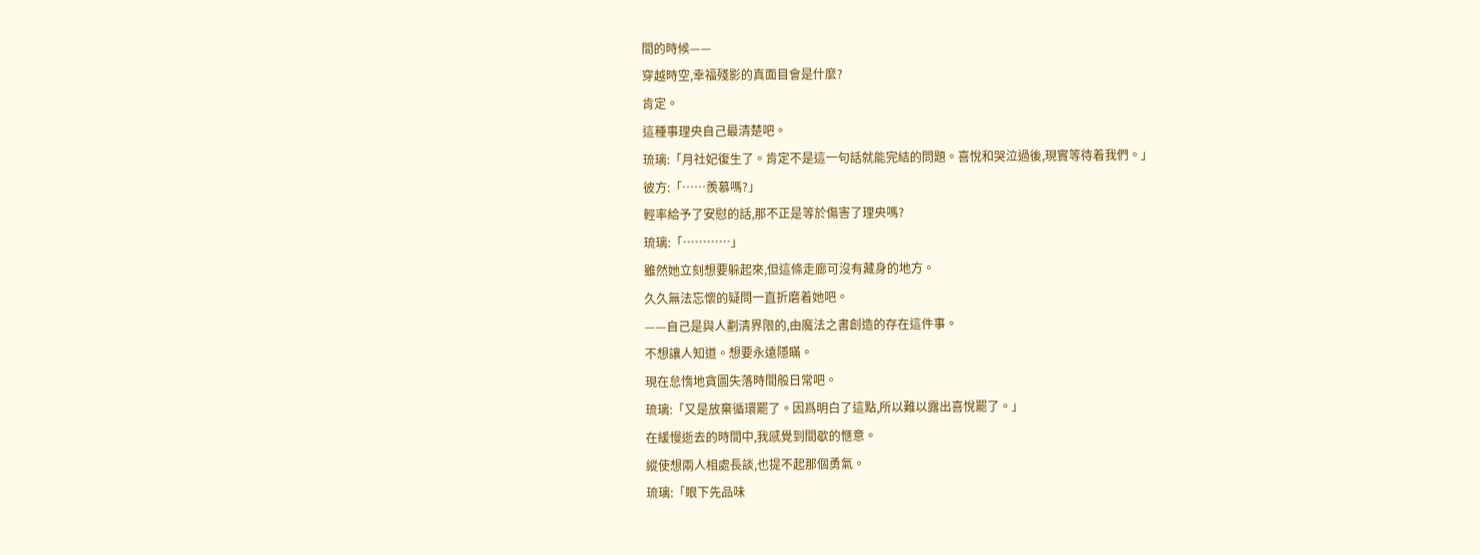間的時候——
穿越時空,幸福殘影的真面目會是什麼?
肯定。
這種事理央自己最清楚吧。
琉璃:「月社妃復生了。肯定不是這一句話就能完結的問題。喜悅和哭泣過後,現實等待着我們。」
彼方:「……羨慕嗎?」
輕率給予了安慰的話,那不正是等於傷害了理央嗎?
琉璃:「…………」
雖然她立刻想要躲起來,但這條走廊可沒有藏身的地方。
久久無法忘懷的疑問一直折磨着她吧。
——自己是與人劃清界限的,由魔法之書創造的存在這件事。
不想讓人知道。想要永遠隱瞞。
現在怠惰地貪圖失落時間般日常吧。
琉璃:「又是放棄循環罷了。因爲明白了這點,所以難以露出喜悅罷了。」
在緩慢逝去的時間中,我感覺到間歇的愜意。
縱使想兩人相處長談,也提不起那個勇氣。
琉璃:「眼下先品味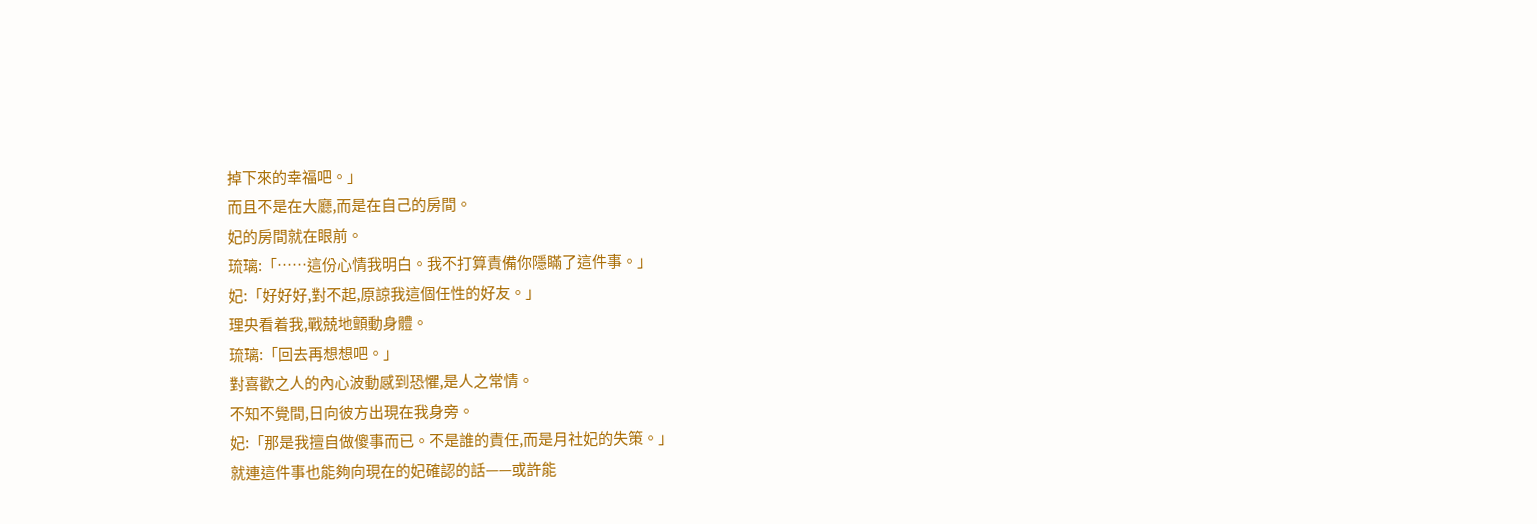掉下來的幸福吧。」
而且不是在大廳,而是在自己的房間。
妃的房間就在眼前。
琉璃:「……這份心情我明白。我不打算責備你隱瞞了這件事。」
妃:「好好好,對不起,原諒我這個任性的好友。」
理央看着我,戰兢地顫動身體。
琉璃:「回去再想想吧。」
對喜歡之人的內心波動感到恐懼,是人之常情。
不知不覺間,日向彼方出現在我身旁。
妃:「那是我擅自做傻事而已。不是誰的責任,而是月社妃的失策。」
就連這件事也能夠向現在的妃確認的話——或許能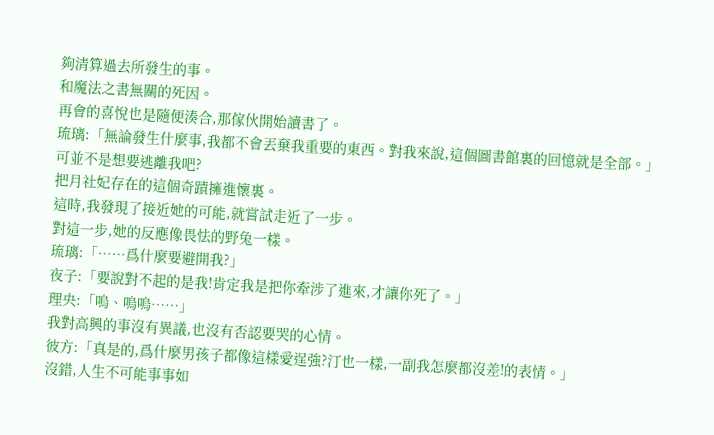夠清算過去所發生的事。
和魔法之書無關的死因。
再會的喜悅也是隨便湊合,那傢伙開始讀書了。
琉璃:「無論發生什麼事,我都不會丟棄我重要的東西。對我來說,這個圖書館裏的回憶就是全部。」
可並不是想要逃離我吧?
把月社妃存在的這個奇蹟擁進懷裏。
這時,我發現了接近她的可能,就嘗試走近了一步。
對這一步,她的反應像畏怯的野兔一樣。
琉璃:「……爲什麼要避開我?」
夜子:「要說對不起的是我!肯定我是把你牽涉了進來,才讓你死了。」
理央:「嗚、嗚嗚……」
我對高興的事沒有異議,也沒有否認要哭的心情。
彼方:「真是的,爲什麼男孩子都像這樣愛逞強?汀也一樣,一副我怎麼都沒差!的表情。」
沒錯,人生不可能事事如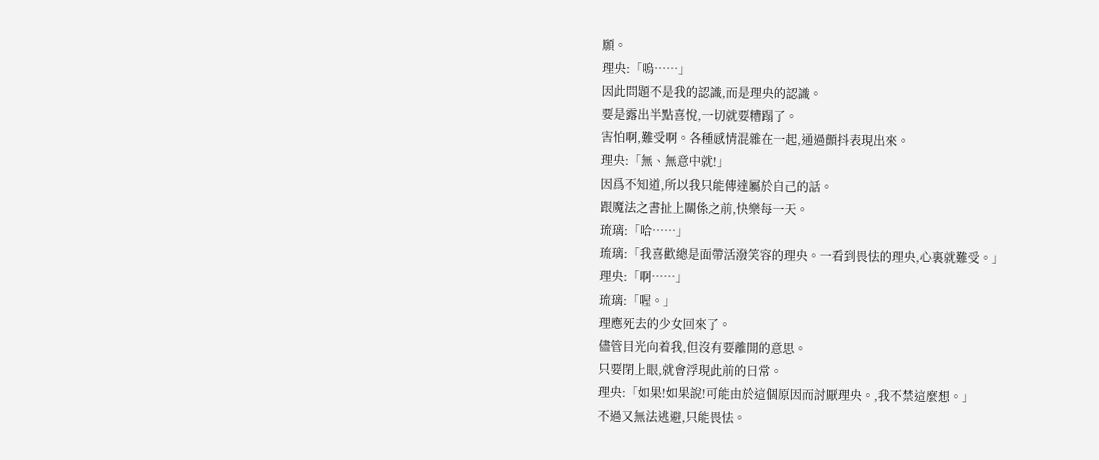願。
理央:「嗚……」
因此問題不是我的認識,而是理央的認識。
要是露出半點喜悅,一切就要糟蹋了。
害怕啊,難受啊。各種感情混雜在一起,通過顫抖表現出來。
理央:「無、無意中就!」
因爲不知道,所以我只能傳達屬於自己的話。
跟魔法之書扯上關係之前,快樂每一天。
琉璃:「哈……」
琉璃:「我喜歡總是面帶活潑笑容的理央。一看到畏怯的理央,心裏就難受。」
理央:「啊……」
琉璃:「喔。」
理應死去的少女回來了。
儘管目光向着我,但沒有要離開的意思。
只要閉上眼,就會浮現此前的日常。
理央:「如果!如果說!可能由於這個原因而討厭理央。,我不禁這麼想。」
不過又無法逃避,只能畏怯。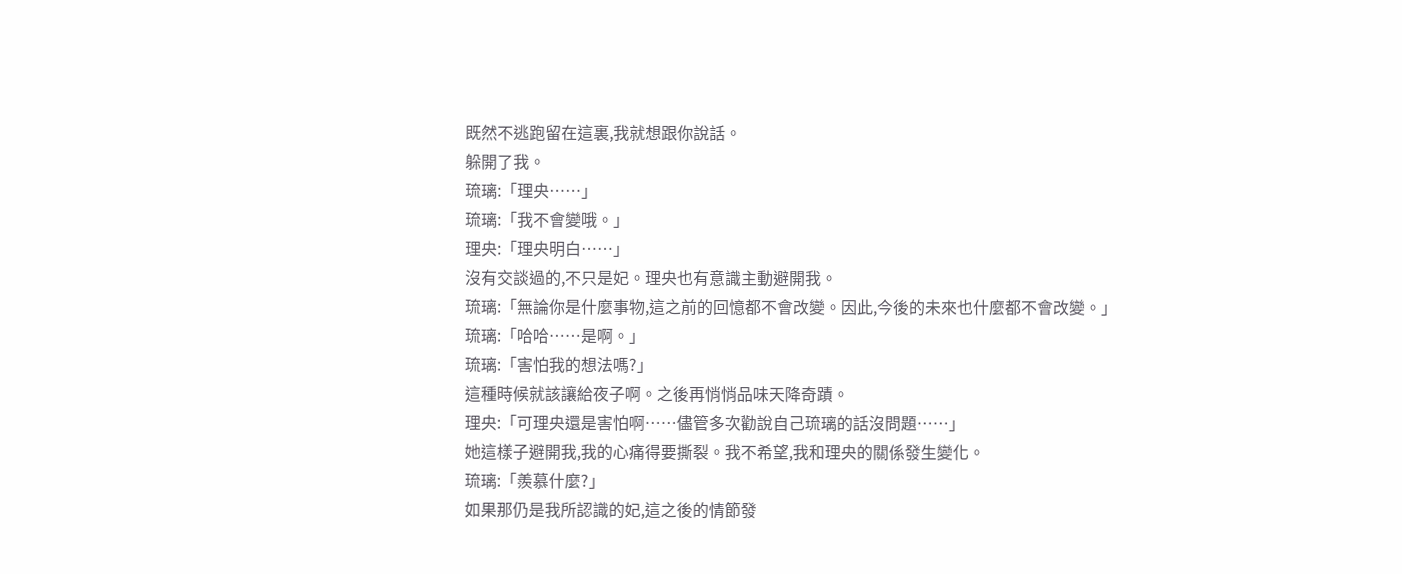既然不逃跑留在這裏,我就想跟你說話。
躲開了我。
琉璃:「理央……」
琉璃:「我不會變哦。」
理央:「理央明白……」
沒有交談過的,不只是妃。理央也有意識主動避開我。
琉璃:「無論你是什麼事物,這之前的回憶都不會改變。因此,今後的未來也什麼都不會改變。」
琉璃:「哈哈……是啊。」
琉璃:「害怕我的想法嗎?」
這種時候就該讓給夜子啊。之後再悄悄品味天降奇蹟。
理央:「可理央還是害怕啊……儘管多次勸說自己琉璃的話沒問題……」
她這樣子避開我,我的心痛得要撕裂。我不希望,我和理央的關係發生變化。
琉璃:「羨慕什麼?」
如果那仍是我所認識的妃,這之後的情節發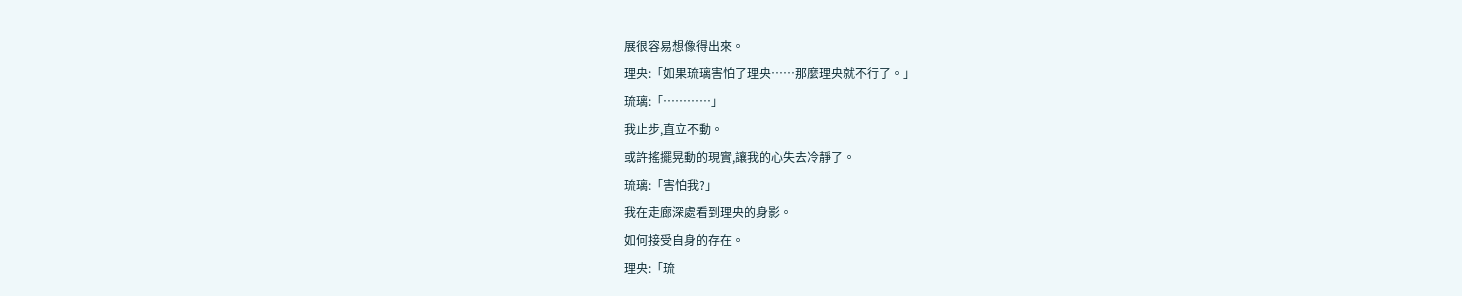展很容易想像得出來。
理央:「如果琉璃害怕了理央……那麼理央就不行了。」
琉璃:「…………」
我止步,直立不動。
或許搖擺晃動的現實,讓我的心失去冷靜了。
琉璃:「害怕我?」
我在走廊深處看到理央的身影。
如何接受自身的存在。
理央:「琉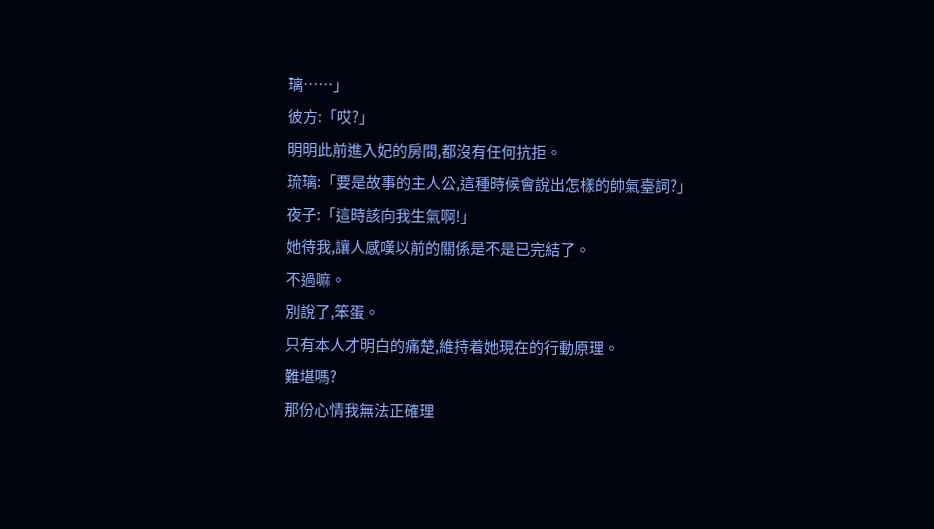璃……」
彼方:「哎?」
明明此前進入妃的房間,都沒有任何抗拒。
琉璃:「要是故事的主人公,這種時候會說出怎樣的帥氣臺詞?」
夜子:「這時該向我生氣啊!」
她待我,讓人感嘆以前的關係是不是已完結了。
不過嘛。
別說了,笨蛋。
只有本人才明白的痛楚,維持着她現在的行動原理。
難堪嗎?
那份心情我無法正確理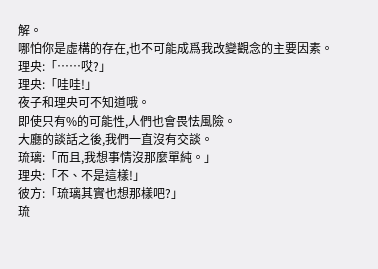解。
哪怕你是虛構的存在,也不可能成爲我改變觀念的主要因素。
理央:「……哎?」
理央:「哇哇!」
夜子和理央可不知道哦。
即使只有%的可能性,人們也會畏怯風險。
大廳的談話之後,我們一直沒有交談。
琉璃:「而且,我想事情沒那麼單純。」
理央:「不、不是這樣!」
彼方:「琉璃其實也想那樣吧?」
琉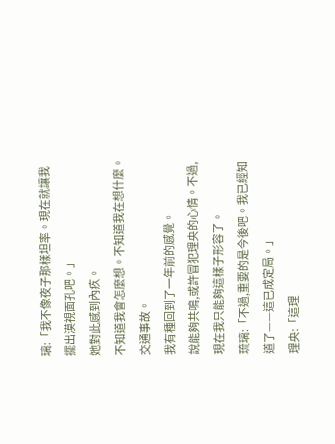璃:「我不像夜子那樣坦率。現在就讓我擺出漠視面孔吧。」
她對此感到內疚。
不知道我會怎麼想。不知道我在想什麼。
交通事故。
我有種回到了一年前的感覺。
說能夠共鳴,或許冒犯理央的心情。不過,現在我只能夠這樣子形容了。
琉璃:「不過,重要的是今後吧。我已經知道了——這已成定局。」
理央:「這理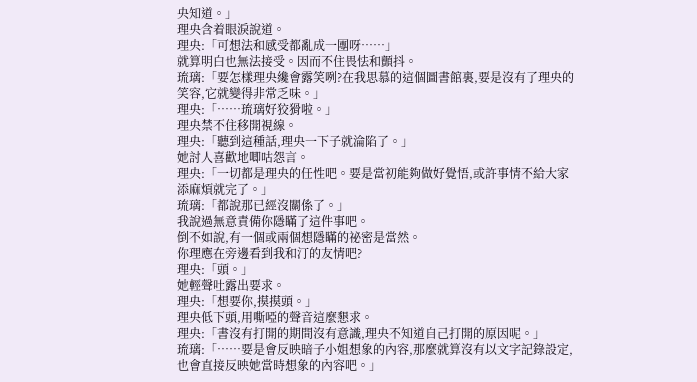央知道。」
理央含着眼淚說道。
理央:「可想法和感受都亂成一團呀……」
就算明白也無法接受。因而不住畏怯和顫抖。
琉璃:「要怎樣理央纔會露笑咧?在我思慕的這個圖書館裏,要是沒有了理央的笑容,它就變得非常乏味。」
理央:「……琉璃好狡猾啦。」
理央禁不住移開視線。
理央:「聽到這種話,理央一下子就淪陷了。」
她討人喜歡地唧咕怨言。
理央:「一切都是理央的任性吧。要是當初能夠做好覺悟,或許事情不給大家添麻煩就完了。」
琉璃:「都說那已經沒關係了。」
我說過無意責備你隱瞞了這件事吧。
倒不如說,有一個或兩個想隱瞞的祕密是當然。
你理應在旁邊看到我和汀的友情吧?
理央:「頭。」
她輕聲吐露出要求。
理央:「想要你,摸摸頭。」
理央低下頭,用嘶啞的聲音這麼懇求。
理央:「書沒有打開的期間沒有意識,理央不知道自己打開的原因呢。」
琉璃:「……要是會反映暗子小姐想象的內容,那麼就算沒有以文字記錄設定,也會直接反映她當時想象的內容吧。」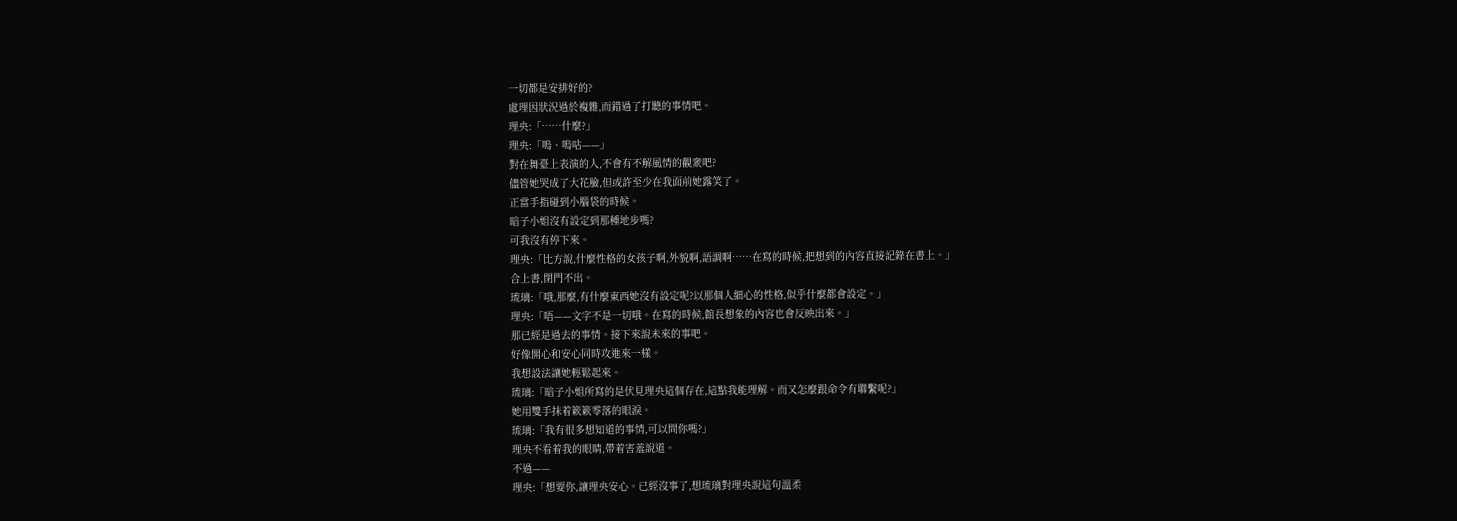一切都是安排好的?
處理因狀況過於複雜,而錯過了打聽的事情吧。
理央:「……什麼?」
理央:「嗚、嗚咕——」
對在舞臺上表演的人,不會有不解風情的觀衆吧?
儘管她哭成了大花臉,但或許至少在我面前她露笑了。
正當手指碰到小腦袋的時候。
暗子小姐沒有設定到那種地步嗎?
可我沒有停下來。
理央:「比方說,什麼性格的女孩子啊,外貌啊,語調啊……在寫的時候,把想到的內容直接記錄在書上。」
合上書,閉門不出。
琉璃:「哦,那麼,有什麼東西她沒有設定呢?以那個人細心的性格,似乎什麼都會設定。」
理央:「唔——文字不是一切哦。在寫的時候,館長想象的內容也會反映出來。」
那已經是過去的事情。接下來說未來的事吧。
好像開心和安心同時攻進來一樣。
我想設法讓她輕鬆起來。
琉璃:「暗子小姐所寫的是伏見理央這個存在,這點我能理解。而又怎麼跟命令有聯繫呢?」
她用雙手抹着簌簌零落的眼淚。
琉璃:「我有很多想知道的事情,可以問你嗎?」
理央不看着我的眼睛,帶着害羞說道。
不過——
理央:「想要你,讓理央安心。已經沒事了,想琉璃對理央說這句溫柔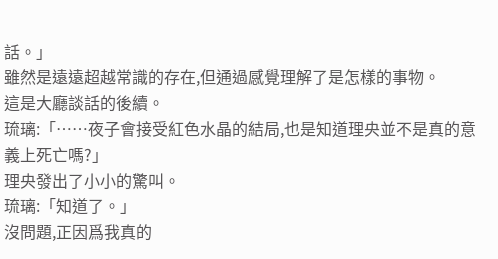話。」
雖然是遠遠超越常識的存在,但通過感覺理解了是怎樣的事物。
這是大廳談話的後續。
琉璃:「……夜子會接受紅色水晶的結局,也是知道理央並不是真的意義上死亡嗎?」
理央發出了小小的驚叫。
琉璃:「知道了。」
沒問題,正因爲我真的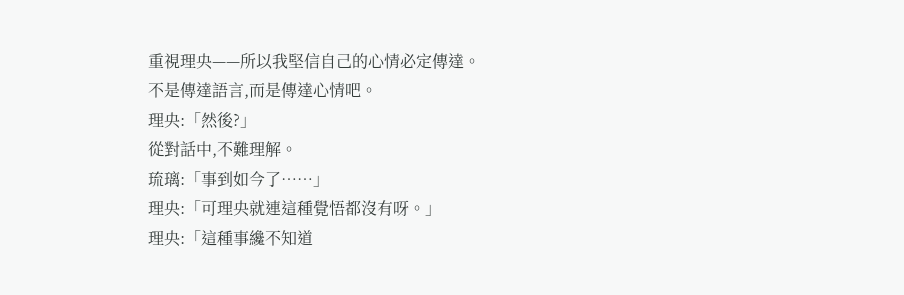重視理央——所以我堅信自己的心情必定傳達。
不是傳達語言,而是傳達心情吧。
理央:「然後?」
從對話中,不難理解。
琉璃:「事到如今了……」
理央:「可理央就連這種覺悟都沒有呀。」
理央:「這種事纔不知道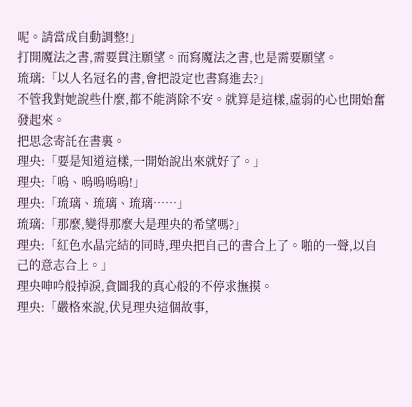呢。請當成自動調整!」
打開魔法之書,需要貫注願望。而寫魔法之書,也是需要願望。
琉璃:「以人名冠名的書,會把設定也書寫進去?」
不管我對她說些什麼,都不能消除不安。就算是這樣,虛弱的心也開始奮發起來。
把思念寄託在書裏。
理央:「要是知道這樣,一開始說出來就好了。」
理央:「嗚、嗚嗚嗚嗚!」
理央:「琉璃、琉璃、琉璃……」
琉璃:「那麼,變得那麼大是理央的希望嗎?」
理央:「紅色水晶完結的同時,理央把自己的書合上了。啪的一聲,以自己的意志合上。」
理央呻吟般掉淚,貪圖我的真心般的不停求撫摸。
理央:「嚴格來說,伏見理央這個故事,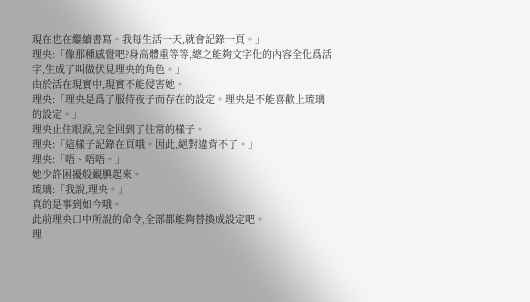現在也在繼續書寫。我每生活一天,就會記錄一頁。」
理央:「像那種感覺吧?身高體重等等,總之能夠文字化的內容全化爲活字,生成了叫做伏見理央的角色。」
由於活在現實中,現實不能侵害她。
理央:「理央是爲了服侍夜子而存在的設定。理央是不能喜歡上琉璃的設定。」
理央止住眼淚,完全回到了往常的樣子。
理央:「這樣子記錄在頁哦。因此,絕對違背不了。」
理央:「唔、唔唔。」
她少許困擾般靦腆起來。
琉璃:「我說,理央。」
真的是事到如今哦。
此前理央口中所說的命令,全部都能夠替換成設定吧。
理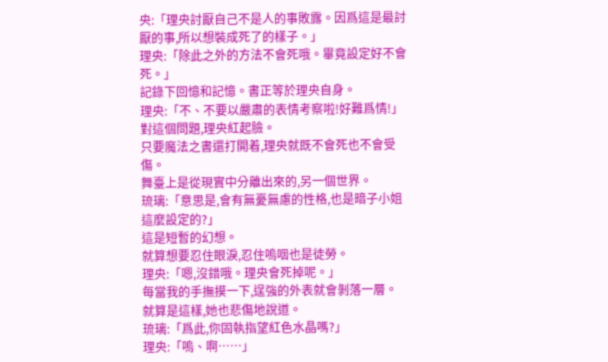央:「理央討厭自己不是人的事敗露。因爲這是最討厭的事,所以想裝成死了的樣子。」
理央:「除此之外的方法不會死哦。畢竟設定好不會死。」
記錄下回憶和記憶。書正等於理央自身。
理央:「不、不要以嚴肅的表情考察啦!好難爲情!」
對這個問題,理央紅起臉。
只要魔法之書還打開着,理央就既不會死也不會受傷。
舞臺上是從現實中分離出來的,另一個世界。
琉璃:「意思是,會有無憂無慮的性格,也是暗子小姐這麼設定的?」
這是短暫的幻想。
就算想要忍住眼淚,忍住嗚咽也是徒勞。
理央:「嗯,沒錯哦。理央會死掉呢。」
每當我的手撫摸一下,逞強的外表就會剝落一層。
就算是這樣,她也悲傷地說道。
琉璃:「爲此,你固執指望紅色水晶嗎?」
理央:「嗚、啊……」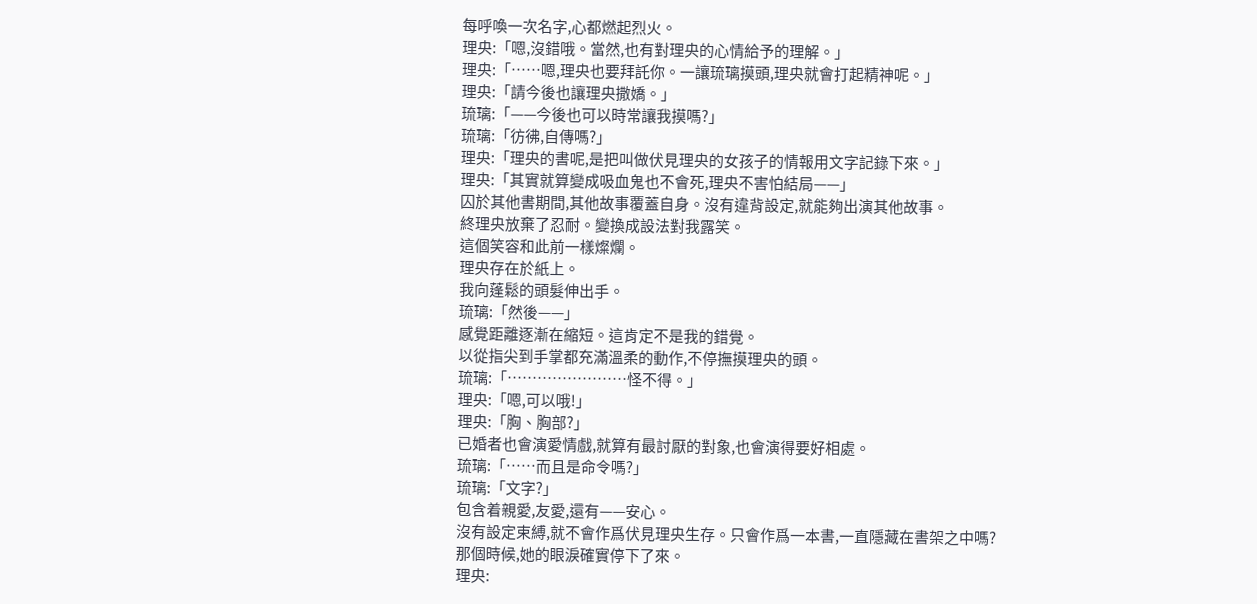每呼喚一次名字,心都燃起烈火。
理央:「嗯,沒錯哦。當然,也有對理央的心情給予的理解。」
理央:「……嗯,理央也要拜託你。一讓琉璃摸頭,理央就會打起精神呢。」
理央:「請今後也讓理央撒嬌。」
琉璃:「——今後也可以時常讓我摸嗎?」
琉璃:「彷彿,自傳嗎?」
理央:「理央的書呢,是把叫做伏見理央的女孩子的情報用文字記錄下來。」
理央:「其實就算變成吸血鬼也不會死,理央不害怕結局——」
囚於其他書期間,其他故事覆蓋自身。沒有違背設定,就能夠出演其他故事。
終理央放棄了忍耐。變換成設法對我露笑。
這個笑容和此前一樣燦爛。
理央存在於紙上。
我向蓬鬆的頭髮伸出手。
琉璃:「然後——」
感覺距離逐漸在縮短。這肯定不是我的錯覺。
以從指尖到手掌都充滿溫柔的動作,不停撫摸理央的頭。
琉璃:「……………………怪不得。」
理央:「嗯,可以哦!」
理央:「胸、胸部?」
已婚者也會演愛情戲,就算有最討厭的對象,也會演得要好相處。
琉璃:「……而且是命令嗎?」
琉璃:「文字?」
包含着親愛,友愛,還有——安心。
沒有設定束縛,就不會作爲伏見理央生存。只會作爲一本書,一直隱藏在書架之中嗎?
那個時候,她的眼淚確實停下了來。
理央: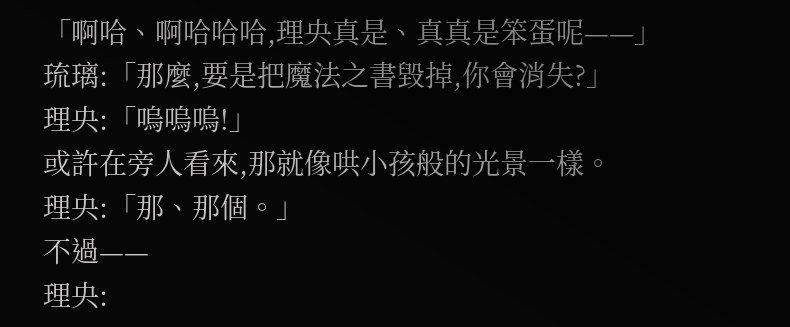「啊哈、啊哈哈哈,理央真是、真真是笨蛋呢——」
琉璃:「那麼,要是把魔法之書毀掉,你會消失?」
理央:「嗚嗚嗚!」
或許在旁人看來,那就像哄小孩般的光景一樣。
理央:「那、那個。」
不過——
理央: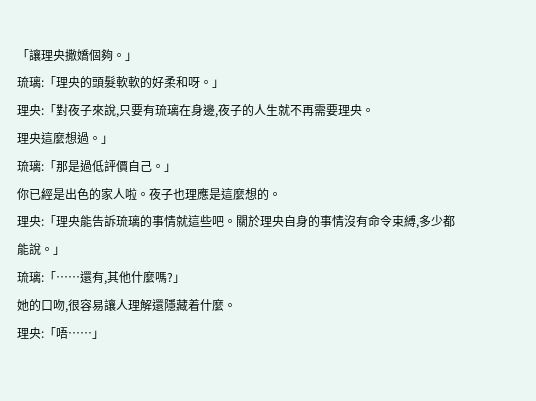「讓理央撒嬌個夠。」
琉璃:「理央的頭髮軟軟的好柔和呀。」
理央:「對夜子來說,只要有琉璃在身邊,夜子的人生就不再需要理央。
理央這麼想過。」
琉璃:「那是過低評價自己。」
你已經是出色的家人啦。夜子也理應是這麼想的。
理央:「理央能告訴琉璃的事情就這些吧。關於理央自身的事情沒有命令束縛,多少都能說。」
琉璃:「……還有,其他什麼嗎?」
她的口吻,很容易讓人理解還隱藏着什麼。
理央:「唔……」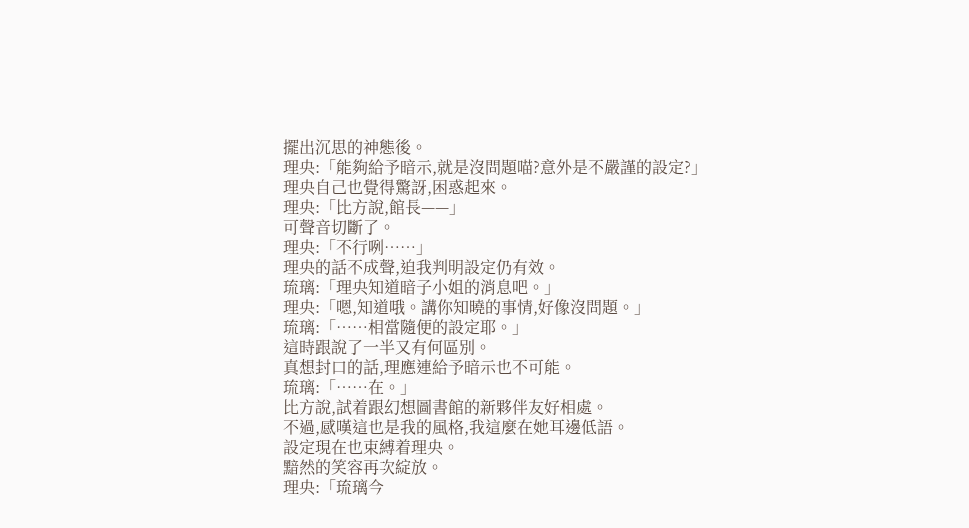擺出沉思的神態後。
理央:「能夠給予暗示,就是沒問題喵?意外是不嚴謹的設定?」
理央自己也覺得驚訝,困惑起來。
理央:「比方說,館長——」
可聲音切斷了。
理央:「不行咧……」
理央的話不成聲,迫我判明設定仍有效。
琉璃:「理央知道暗子小姐的消息吧。」
理央:「嗯,知道哦。講你知曉的事情,好像沒問題。」
琉璃:「……相當隨便的設定耶。」
這時跟說了一半又有何區別。
真想封口的話,理應連給予暗示也不可能。
琉璃:「……在。」
比方說,試着跟幻想圖書館的新夥伴友好相處。
不過,感嘆這也是我的風格,我這麼在她耳邊低語。
設定現在也束縛着理央。
黯然的笑容再次綻放。
理央:「琉璃今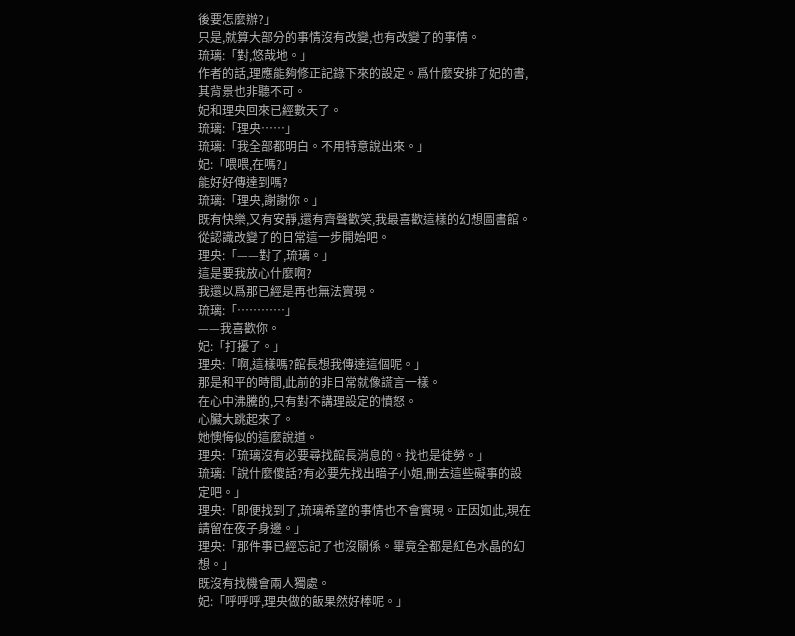後要怎麼辦?」
只是,就算大部分的事情沒有改變,也有改變了的事情。
琉璃:「對,悠哉地。」
作者的話,理應能夠修正記錄下來的設定。爲什麼安排了妃的書,其背景也非聽不可。
妃和理央回來已經數天了。
琉璃:「理央……」
琉璃:「我全部都明白。不用特意說出來。」
妃:「喂喂,在嗎?」
能好好傳達到嗎?
琉璃:「理央,謝謝你。」
既有快樂,又有安靜,還有齊聲歡笑,我最喜歡這樣的幻想圖書館。
從認識改變了的日常這一步開始吧。
理央:「——對了,琉璃。」
這是要我放心什麼啊?
我還以爲那已經是再也無法實現。
琉璃:「…………」
——我喜歡你。
妃:「打擾了。」
理央:「啊,這樣嗎?館長想我傳達這個呢。」
那是和平的時間,此前的非日常就像謊言一樣。
在心中沸騰的,只有對不講理設定的憤怒。
心臟大跳起來了。
她懊悔似的這麼說道。
理央:「琉璃沒有必要尋找館長消息的。找也是徒勞。」
琉璃:「說什麼傻話?有必要先找出暗子小姐,刪去這些礙事的設定吧。」
理央:「即便找到了,琉璃希望的事情也不會實現。正因如此,現在請留在夜子身邊。」
理央:「那件事已經忘記了也沒關係。畢竟全都是紅色水晶的幻想。」
既沒有找機會兩人獨處。
妃:「呼呼呼,理央做的飯果然好棒呢。」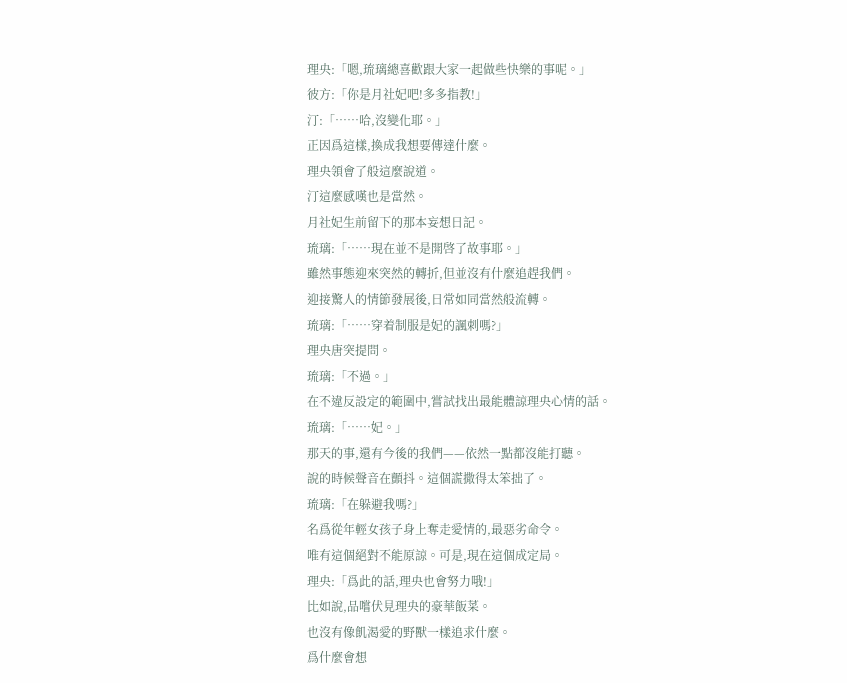理央:「嗯,琉璃總喜歡跟大家一起做些快樂的事呢。」
彼方:「你是月社妃吧!多多指教!」
汀:「……哈,沒變化耶。」
正因爲這樣,換成我想要傳達什麼。
理央領會了般這麼說道。
汀這麼感嘆也是當然。
月社妃生前留下的那本妄想日記。
琉璃:「……現在並不是開啓了故事耶。」
雖然事態迎來突然的轉折,但並沒有什麼追趕我們。
迎接驚人的情節發展後,日常如同當然般流轉。
琉璃:「……穿着制服是妃的諷刺嗎?」
理央唐突提問。
琉璃:「不過。」
在不違反設定的範圍中,嘗試找出最能體諒理央心情的話。
琉璃:「……妃。」
那天的事,還有今後的我們——依然一點都沒能打聽。
說的時候聲音在顫抖。這個謊撒得太笨拙了。
琉璃:「在躲避我嗎?」
名爲從年輕女孩子身上奪走愛情的,最惡劣命令。
唯有這個絕對不能原諒。可是,現在這個成定局。
理央:「爲此的話,理央也會努力哦!」
比如說,品嚐伏見理央的豪華飯菜。
也沒有像飢渴愛的野獸一樣追求什麼。
爲什麼會想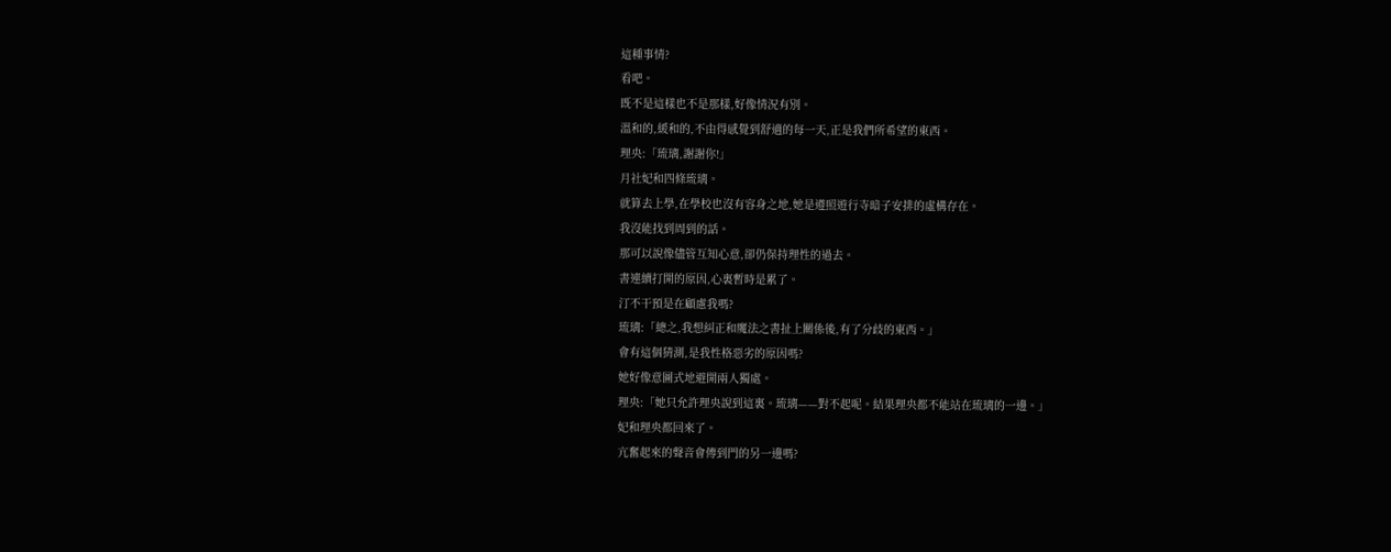這種事情?
看吧。
既不是這樣也不是那樣,好像情況有別。
溫和的,緩和的,不由得感覺到舒適的每一天,正是我們所希望的東西。
理央:「琉璃,謝謝你!」
月社妃和四條琉璃。
就算去上學,在學校也沒有容身之地,她是遵照遊行寺暗子安排的虛構存在。
我沒能找到周到的話。
那可以說像儘管互知心意,卻仍保持理性的過去。
書連續打開的原因,心裏暫時是累了。
汀不干預是在顧慮我嗎?
琉璃:「總之,我想糾正和魔法之書扯上關係後,有了分歧的東西。」
會有這個猜測,是我性格惡劣的原因嗎?
她好像意圖式地避開兩人獨處。
理央:「她只允許理央說到這裏。琉璃——對不起呢。結果理央都不能站在琉璃的一邊。」
妃和理央都回來了。
亢奮起來的聲音會傳到門的另一邊嗎?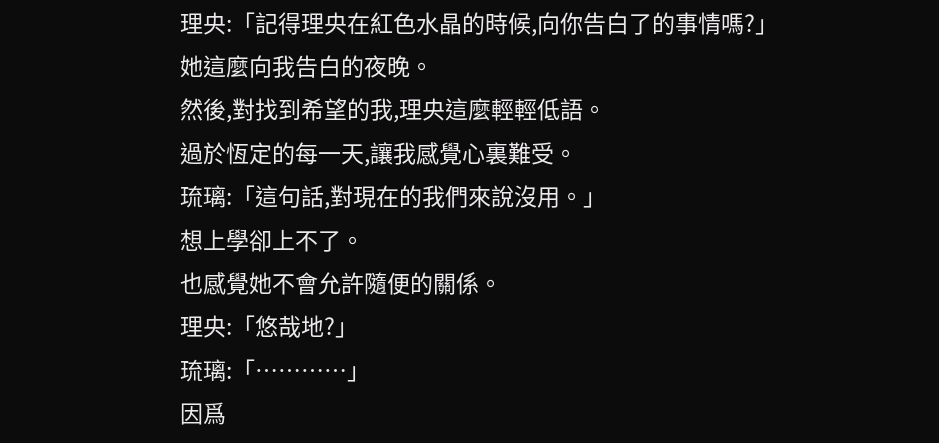理央:「記得理央在紅色水晶的時候,向你告白了的事情嗎?」
她這麼向我告白的夜晚。
然後,對找到希望的我,理央這麼輕輕低語。
過於恆定的每一天,讓我感覺心裏難受。
琉璃:「這句話,對現在的我們來說沒用。」
想上學卻上不了。
也感覺她不會允許隨便的關係。
理央:「悠哉地?」
琉璃:「…………」
因爲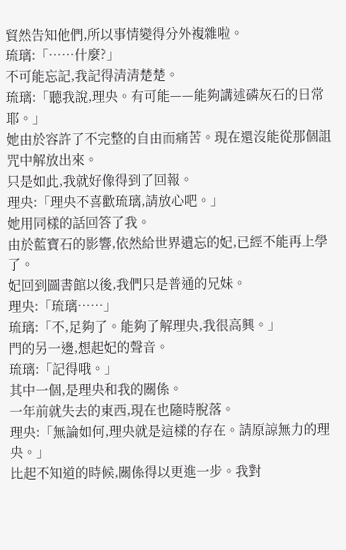貿然告知他們,所以事情變得分外複雜啦。
琉璃:「……什麼?」
不可能忘記,我記得清清楚楚。
琉璃:「聽我說,理央。有可能——能夠講述磷灰石的日常耶。」
她由於容許了不完整的自由而痛苦。現在還沒能從那個詛咒中解放出來。
只是如此,我就好像得到了回報。
理央:「理央不喜歡琉璃,請放心吧。」
她用同樣的話回答了我。
由於藍寶石的影響,依然給世界遺忘的妃,已經不能再上學了。
妃回到圖書館以後,我們只是普通的兄妹。
理央:「琉璃……」
琉璃:「不,足夠了。能夠了解理央,我很高興。」
門的另一邊,想起妃的聲音。
琉璃:「記得哦。」
其中一個,是理央和我的關係。
一年前就失去的東西,現在也隨時脫落。
理央:「無論如何,理央就是這樣的存在。請原諒無力的理央。」
比起不知道的時候,關係得以更進一步。我對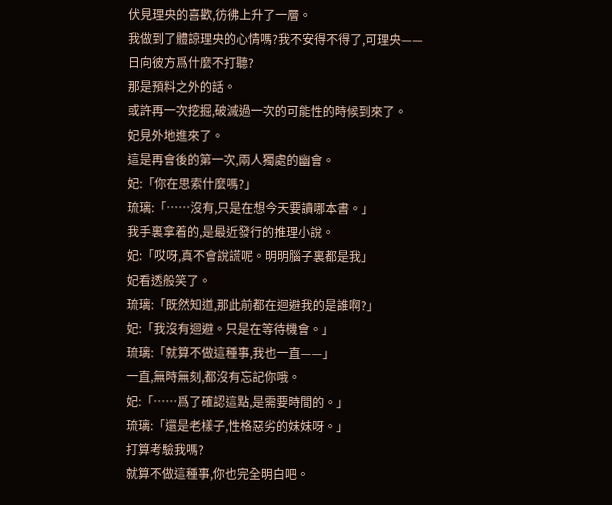伏見理央的喜歡,彷彿上升了一層。
我做到了體諒理央的心情嗎?我不安得不得了,可理央——
日向彼方爲什麼不打聽?
那是預料之外的話。
或許再一次挖掘,破滅過一次的可能性的時候到來了。
妃見外地進來了。
這是再會後的第一次,兩人獨處的幽會。
妃:「你在思索什麼嗎?」
琉璃:「……沒有,只是在想今天要讀哪本書。」
我手裏拿着的,是最近發行的推理小說。
妃:「哎呀,真不會說謊呢。明明腦子裏都是我」
妃看透般笑了。
琉璃:「既然知道,那此前都在迴避我的是誰啊?」
妃:「我沒有迴避。只是在等待機會。」
琉璃:「就算不做這種事,我也一直——」
一直,無時無刻,都沒有忘記你哦。
妃:「……爲了確認這點,是需要時間的。」
琉璃:「還是老樣子,性格惡劣的妹妹呀。」
打算考驗我嗎?
就算不做這種事,你也完全明白吧。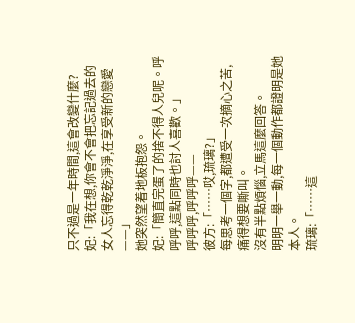只不過是一年時間,這會改變什麼?
妃:「我在想,你會不會把忘記過去的女人忘得乾乾淨淨,在享受新的戀愛——」
她突然望着地板抱怨。
妃:「簡直完蛋了的捨不得人兒呢。呼呼呼,這點同時也討人喜歡。」
呼呼呼,呼呼呼——
彼方:「……哎,琉璃?」
每思考一個字,都遭受一次摘心之苦,痛得想要嘶叫。
沒有半點煩惱,立馬這麼回答。
明明一舉一動,每一個動作都證明是她本人。
琉璃:「……這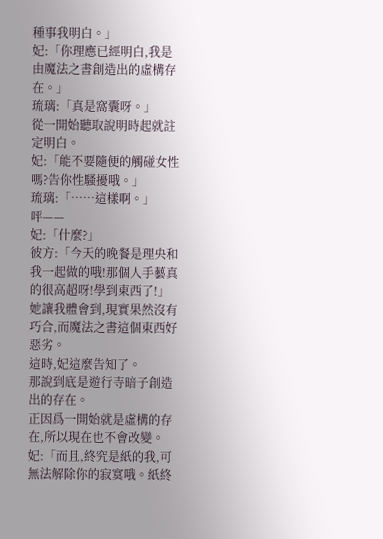種事我明白。」
妃:「你理應已經明白,我是由魔法之書創造出的虛構存在。」
琉璃:「真是窩囊呀。」
從一開始聽取說明時起就註定明白。
妃:「能不要隨便的觸碰女性嗎?告你性騷擾哦。」
琉璃:「……這樣啊。」
呯——
妃:「什麼?」
彼方:「今天的晚餐是理央和我一起做的哦!那個人手藝真的很高超呀!學到東西了!」
她讓我體會到,現實果然沒有巧合,而魔法之書這個東西好惡劣。
這時,妃這麼告知了。
那說到底是遊行寺暗子創造出的存在。
正因爲一開始就是虛構的存在,所以現在也不會改變。
妃:「而且,終究是紙的我,可無法解除你的寂寞哦。紙終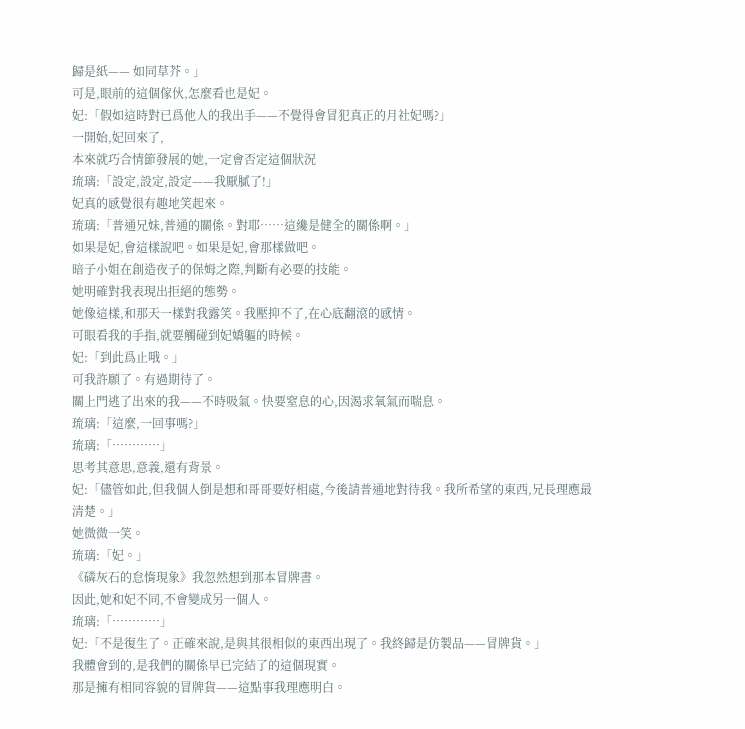歸是紙—— 如同草芥。」
可是,眼前的這個傢伙,怎麼看也是妃。
妃:「假如這時對已爲他人的我出手——不覺得會冒犯真正的月社妃嗎?」
一開始,妃回來了,
本來就巧合情節發展的她,一定會否定這個狀況
琉璃:「設定,設定,設定——我厭膩了!」
妃真的感覺很有趣地笑起來。
琉璃:「普通兄妹,普通的關係。對耶……這纔是健全的關係啊。」
如果是妃,會這樣說吧。如果是妃,會那樣做吧。
暗子小姐在創造夜子的保姆之際,判斷有必要的技能。
她明確對我表現出拒絕的態勢。
她像這樣,和那天一樣對我露笑。我壓抑不了,在心底翻滾的感情。
可眼看我的手指,就要觸碰到妃嬌軀的時候。
妃:「到此爲止哦。」
可我許願了。有過期待了。
關上門逃了出來的我——不時吸氣。快要窒息的心,因渴求氧氣而喘息。
琉璃:「這麼,一回事嗎?」
琉璃:「…………」
思考其意思,意義,還有背景。
妃:「儘管如此,但我個人倒是想和哥哥要好相處,今後請普通地對待我。我所希望的東西,兄長理應最清楚。」
她微微一笑。
琉璃:「妃。」
《磷灰石的怠惰現象》我忽然想到那本冒牌書。
因此,她和妃不同,不會變成另一個人。
琉璃:「…………」
妃:「不是復生了。正確來說,是與其很相似的東西出現了。我終歸是仿製品——冒牌貨。」
我體會到的,是我們的關係早已完結了的這個現實。
那是擁有相同容貌的冒牌貨——這點事我理應明白。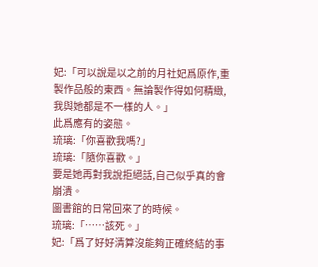妃:「可以說是以之前的月社妃爲原作,重製作品般的東西。無論製作得如何精緻,我與她都是不一樣的人。」
此爲應有的姿態。
琉璃:「你喜歡我嗎?」
琉璃:「隨你喜歡。」
要是她再對我說拒絕話,自己似乎真的會崩潰。
圖書館的日常回來了的時候。
琉璃:「……該死。」
妃:「爲了好好清算沒能夠正確終結的事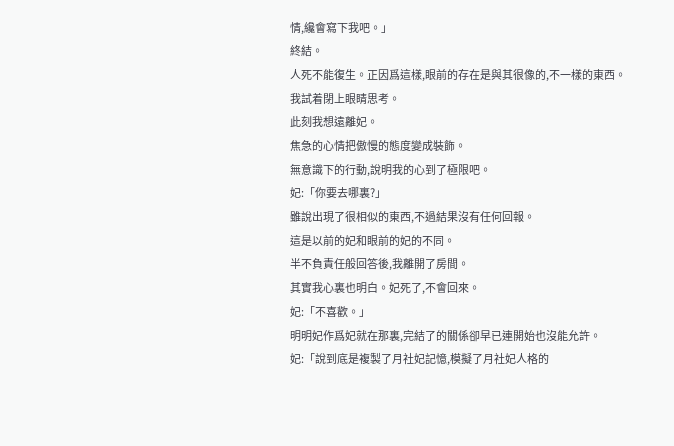情,纔會寫下我吧。」
終結。
人死不能復生。正因爲這樣,眼前的存在是與其很像的,不一樣的東西。
我試着閉上眼睛思考。
此刻我想遠離妃。
焦急的心情把傲慢的態度變成裝飾。
無意識下的行動,說明我的心到了極限吧。
妃:「你要去哪裏?」
雖說出現了很相似的東西,不過結果沒有任何回報。
這是以前的妃和眼前的妃的不同。
半不負責任般回答後,我離開了房間。
其實我心裏也明白。妃死了,不會回來。
妃:「不喜歡。」
明明妃作爲妃就在那裏,完結了的關係卻早已連開始也沒能允許。
妃:「說到底是複製了月社妃記憶,模擬了月社妃人格的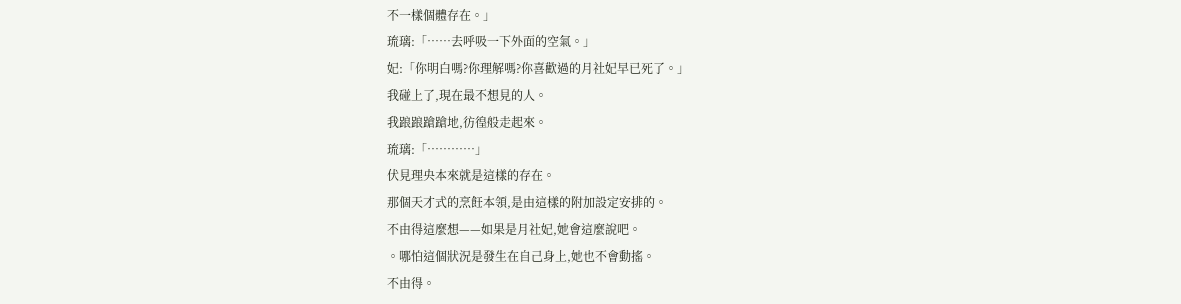不一樣個體存在。」
琉璃:「……去呼吸一下外面的空氣。」
妃:「你明白嗎?你理解嗎?你喜歡過的月社妃早已死了。」
我碰上了,現在最不想見的人。
我踉踉蹌蹌地,彷徨般走起來。
琉璃:「…………」
伏見理央本來就是這樣的存在。
那個天才式的烹飪本領,是由這樣的附加設定安排的。
不由得這麼想——如果是月社妃,她會這麼說吧。
。哪怕這個狀況是發生在自己身上,她也不會動搖。
不由得。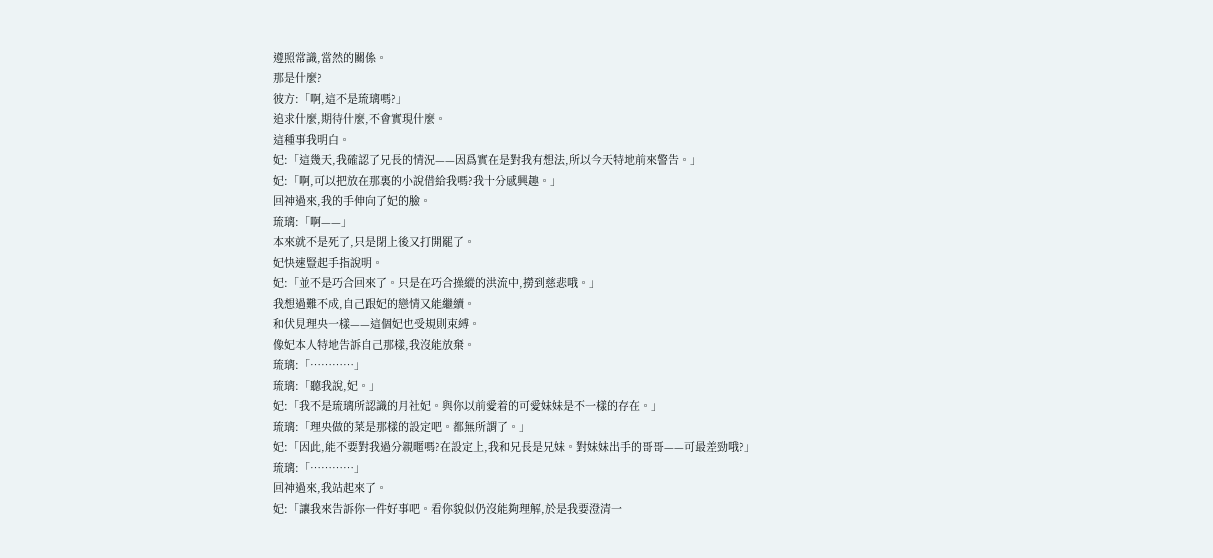遵照常識,當然的關係。
那是什麼?
彼方:「啊,這不是琉璃嗎?」
追求什麼,期待什麼,不會實現什麼。
這種事我明白。
妃:「這幾天,我確認了兄長的情況——因爲實在是對我有想法,所以今天特地前來警告。」
妃:「啊,可以把放在那裏的小說借給我嗎?我十分感興趣。」
回神過來,我的手伸向了妃的臉。
琉璃:「啊——」
本來就不是死了,只是閉上後又打開罷了。
妃快速豎起手指說明。
妃:「並不是巧合回來了。只是在巧合操縱的洪流中,撈到慈悲哦。」
我想過難不成,自己跟妃的戀情又能繼續。
和伏見理央一樣——這個妃也受規則束縛。
像妃本人特地告訴自己那樣,我沒能放棄。
琉璃:「…………」
琉璃:「聽我說,妃。」
妃:「我不是琉璃所認識的月社妃。與你以前愛着的可愛妹妹是不一樣的存在。」
琉璃:「理央做的菜是那樣的設定吧。都無所謂了。」
妃:「因此,能不要對我過分親暱嗎?在設定上,我和兄長是兄妹。對妹妹出手的哥哥——可最差勁哦?」
琉璃:「…………」
回神過來,我站起來了。
妃:「讓我來告訴你一件好事吧。看你貌似仍沒能夠理解,於是我要澄清一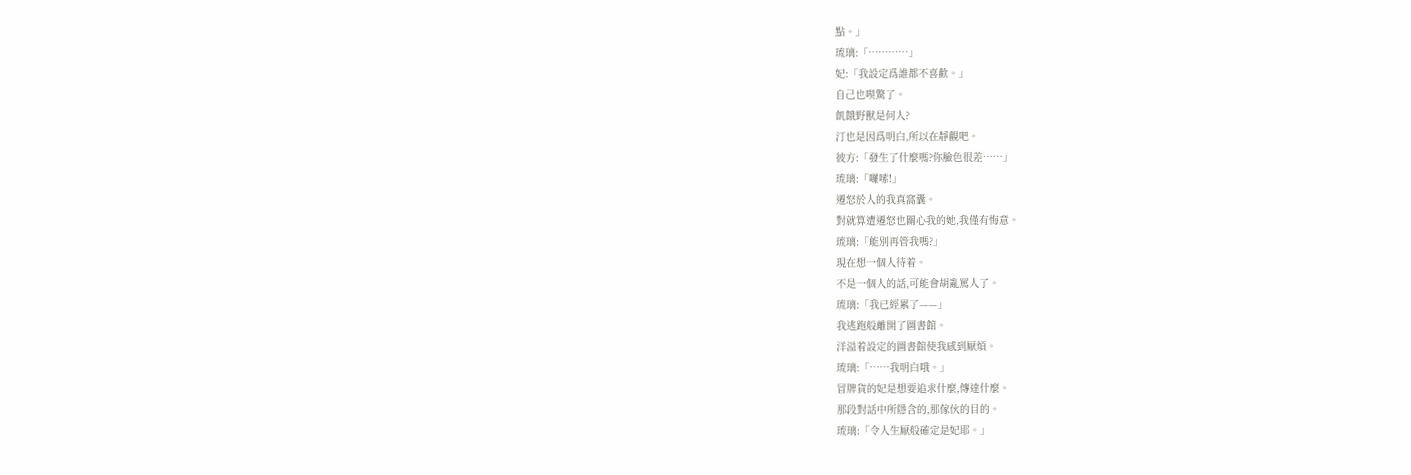點。」
琉璃:「…………」
妃:「我設定爲誰都不喜歡。」
自己也喫驚了。
飢餓野獸是何人?
汀也是因爲明白,所以在靜觀吧。
彼方:「發生了什麼嗎?你臉色很差……」
琉璃:「囉嗦!」
遷怒於人的我真窩囊。
對就算遭遷怒也關心我的她,我僅有悔意。
琉璃:「能別再管我嗎?」
現在想一個人待着。
不是一個人的話,可能會胡亂罵人了。
琉璃:「我已經累了——」
我逃跑般離開了圖書館。
洋溢着設定的圖書館使我感到厭煩。
琉璃:「……我明白哦。」
冒牌貨的妃是想要追求什麼,傳達什麼。
那段對話中所隱含的,那傢伙的目的。
琉璃:「令人生厭般確定是妃耶。」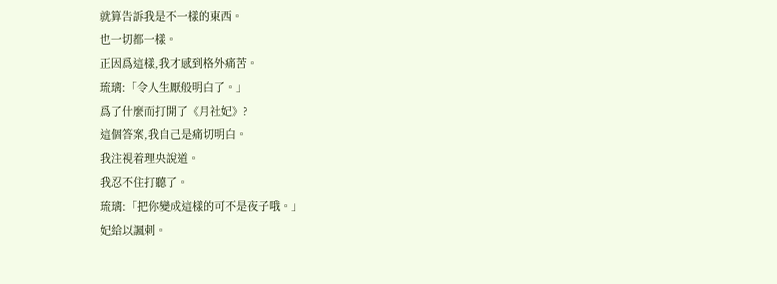就算告訴我是不一樣的東西。
也一切都一樣。
正因爲這樣,我才感到格外痛苦。
琉璃:「令人生厭般明白了。」
爲了什麼而打開了《月社妃》?
這個答案,我自己是痛切明白。
我注視着理央說道。
我忍不住打聽了。
琉璃:「把你變成這樣的可不是夜子哦。」
妃給以諷刺。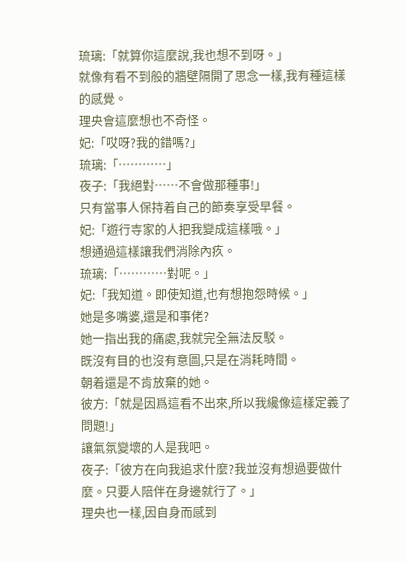琉璃:「就算你這麼說,我也想不到呀。」
就像有看不到般的牆壁隔開了思念一樣,我有種這樣的感覺。
理央會這麼想也不奇怪。
妃:「哎呀?我的錯嗎?」
琉璃:「…………」
夜子:「我絕對……不會做那種事!」
只有當事人保持着自己的節奏享受早餐。
妃:「遊行寺家的人把我變成這樣哦。」
想通過這樣讓我們消除內疚。
琉璃:「…………對呢。」
妃:「我知道。即使知道,也有想抱怨時候。」
她是多嘴婆,還是和事佬?
她一指出我的痛處,我就完全無法反駁。
既沒有目的也沒有意圖,只是在消耗時間。
朝着還是不肯放棄的她。
彼方:「就是因爲這看不出來,所以我纔像這樣定義了問題!」
讓氣氛變壞的人是我吧。
夜子:「彼方在向我追求什麼?我並沒有想過要做什麼。只要人陪伴在身邊就行了。」
理央也一樣,因自身而感到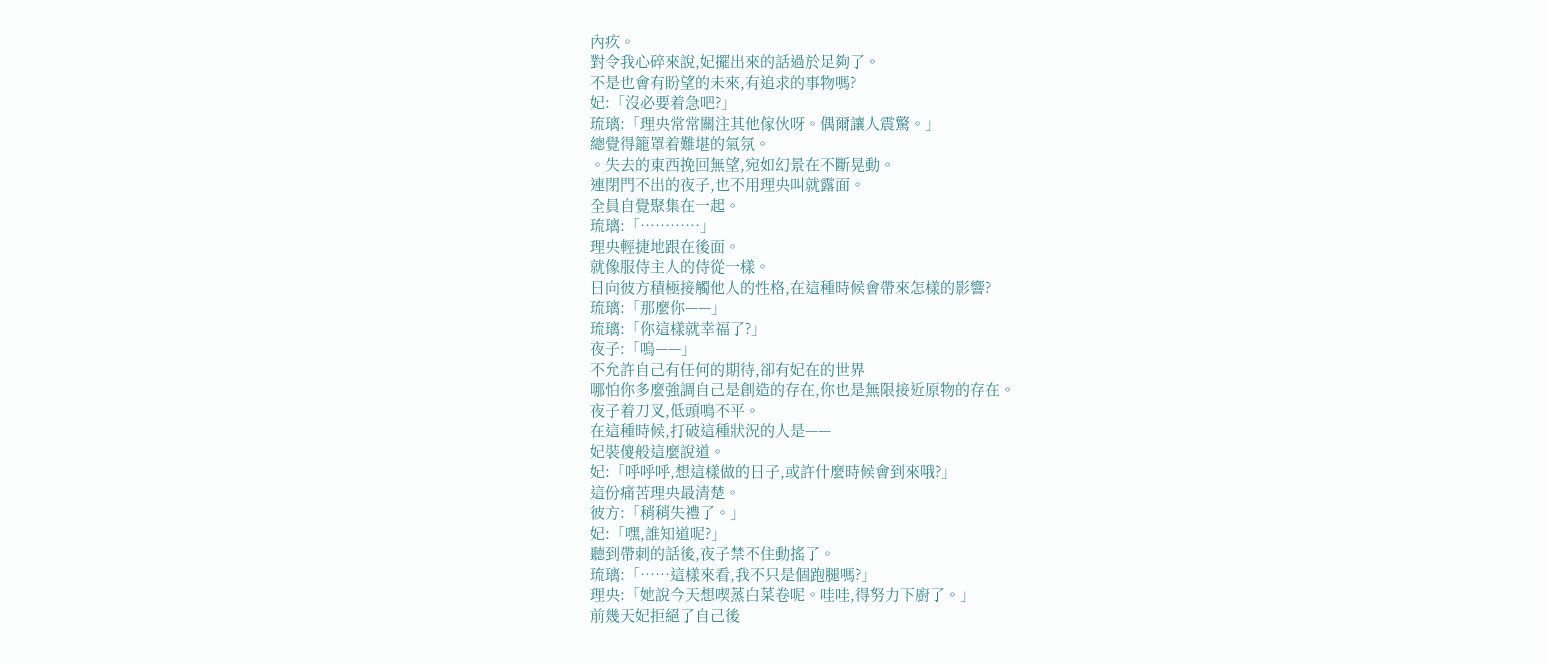內疚。
對令我心碎來說,妃擺出來的話過於足夠了。
不是也會有盼望的未來,有追求的事物嗎?
妃:「沒必要着急吧?」
琉璃:「理央常常關注其他傢伙呀。偶爾讓人震驚。」
總覺得籠罩着難堪的氣氛。
。失去的東西挽回無望,宛如幻景在不斷晃動。
連閉門不出的夜子,也不用理央叫就露面。
全員自覺聚集在一起。
琉璃:「…………」
理央輕捷地跟在後面。
就像服侍主人的侍從一樣。
日向彼方積極接觸他人的性格,在這種時候會帶來怎樣的影響?
琉璃:「那麼你——」
琉璃:「你這樣就幸福了?」
夜子:「嗚——」
不允許自己有任何的期待,卻有妃在的世界
哪怕你多麼強調自己是創造的存在,你也是無限接近原物的存在。
夜子着刀叉,低頭鳴不平。
在這種時候,打破這種狀況的人是——
妃裝傻般這麼說道。
妃:「呼呼呼,想這樣做的日子,或許什麼時候會到來哦?」
這份痛苦理央最清楚。
彼方:「稍稍失禮了。」
妃:「嘿,誰知道呢?」
聽到帶刺的話後,夜子禁不住動搖了。
琉璃:「……這樣來看,我不只是個跑腿嗎?」
理央:「她說今天想喫蒸白菜卷呢。哇哇,得努力下廚了。」
前幾天妃拒絕了自己後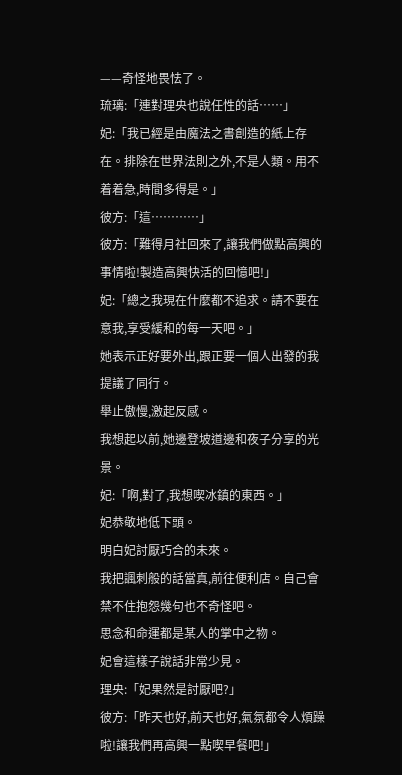——奇怪地畏怯了。
琉璃:「連對理央也說任性的話……」
妃:「我已經是由魔法之書創造的紙上存在。排除在世界法則之外,不是人類。用不着着急,時間多得是。」
彼方:「這…………」
彼方:「難得月社回來了,讓我們做點高興的事情啦!製造高興快活的回憶吧!」
妃:「總之我現在什麼都不追求。請不要在意我,享受緩和的每一天吧。」
她表示正好要外出,跟正要一個人出發的我提議了同行。
舉止傲慢,激起反感。
我想起以前,她邊登坡道邊和夜子分享的光景。
妃:「啊,對了,我想喫冰鎮的東西。」
妃恭敬地低下頭。
明白妃討厭巧合的未來。
我把諷刺般的話當真,前往便利店。自己會禁不住抱怨幾句也不奇怪吧。
思念和命運都是某人的掌中之物。
妃會這樣子說話非常少見。
理央:「妃果然是討厭吧?」
彼方:「昨天也好,前天也好,氣氛都令人煩躁啦!讓我們再高興一點喫早餐吧!」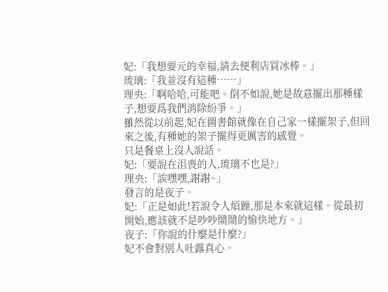妃:「我想要元的幸福,請去便利店買冰棒。」
琉璃:「我並沒有這種……」
理央:「啊哈哈,可能吧。倒不如說,她是故意擺出那種樣子,想要爲我們消除紛爭。」
雖然從以前起,妃在圖書館就像在自己家一樣擺架子,但回來之後,有種她的架子擺得更厲害的感覺。
只是餐桌上沒人說話。
妃:「要說在沮喪的人,琉璃不也是?」
理央:「誒嘿嘿,謝謝~」
發言的是夜子。
妃:「正是如此!若說令人煩躁,那是本來就這樣。從最初開始,應該就不是吵吵鬧鬧的愉快地方。」
夜子:「你說的什麼是什麼?」
妃不會對別人吐露真心。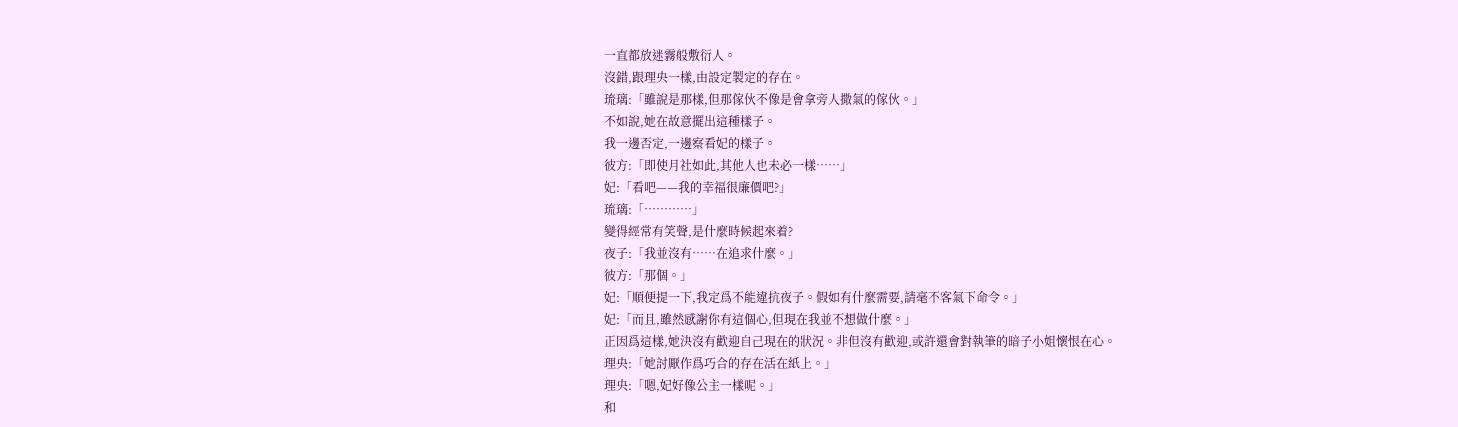一直都放迷霧般敷衍人。
沒錯,跟理央一樣,由設定製定的存在。
琉璃:「雖說是那樣,但那傢伙不像是會拿旁人撒氣的傢伙。」
不如說,她在故意擺出這種樣子。
我一邊否定,一邊察看妃的樣子。
彼方:「即使月社如此,其他人也未必一樣……」
妃:「看吧——我的幸福很廉價吧?」
琉璃:「…………」
變得經常有笑聲,是什麼時候起來着?
夜子:「我並沒有……在追求什麼。」
彼方:「那個。」
妃:「順便提一下,我定爲不能違抗夜子。假如有什麼需要,請毫不客氣下命令。」
妃:「而且,雖然感謝你有這個心,但現在我並不想做什麼。」
正因爲這樣,她決沒有歡迎自己現在的狀況。非但沒有歡迎,或許還會對執筆的暗子小姐懷恨在心。
理央:「她討厭作爲巧合的存在活在紙上。」
理央:「嗯,妃好像公主一樣呢。」
和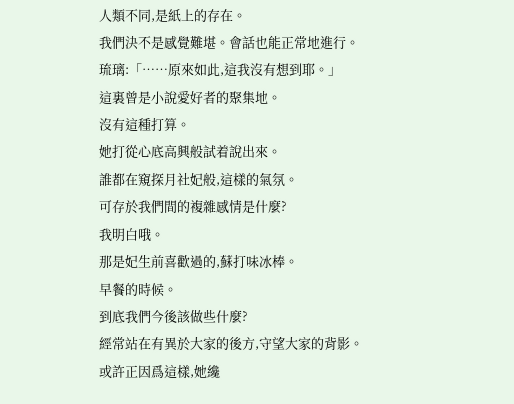人類不同,是紙上的存在。
我們決不是感覺難堪。會話也能正常地進行。
琉璃:「……原來如此,這我沒有想到耶。」
這裏曾是小說愛好者的聚集地。
沒有這種打算。
她打從心底高興般試着說出來。
誰都在窺探月社妃般,這樣的氣氛。
可存於我們間的複雜感情是什麼?
我明白哦。
那是妃生前喜歡過的,蘇打味冰棒。
早餐的時候。
到底我們今後該做些什麼?
經常站在有異於大家的後方,守望大家的背影。
或許正因爲這樣,她纔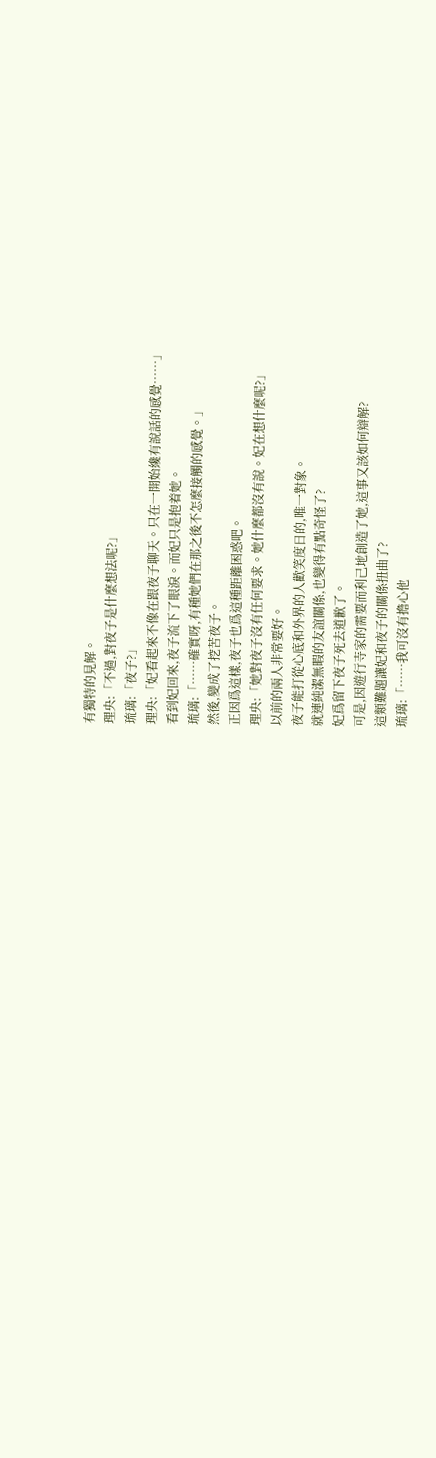有獨特的見解。
理央:「不過,對夜子是什麼想法呢?」
琉璃:「夜子?」
理央:「妃看起來不像在跟夜子聊天。只在一開始纔有說話的感覺……」
看到妃回來,夜子流下了眼淚。而妃只是抱着她。
琉璃:「……確實呀,有種她們在那之後不怎麼接觸的感覺。」
然後,變成了挖苦夜子。
正因爲這樣,夜子也爲這種距離困惑吧。
理央:「她對夜子沒有任何要求。她什麼都沒有說。妃在想什麼呢?」
以前的兩人非常要好。
夜子能打從心底和外界的人歡笑度日的,唯一對象。
就連純潔無暇的友誼關係,也變得有點奇怪了?
妃爲留下夜子死去道歉了。
可是,因遊行寺家的需要而利己地創造了她,這事又該如何辯解?
這類難題讓妃和夜子的關係扭曲了?
琉璃:「……我可沒有擔心他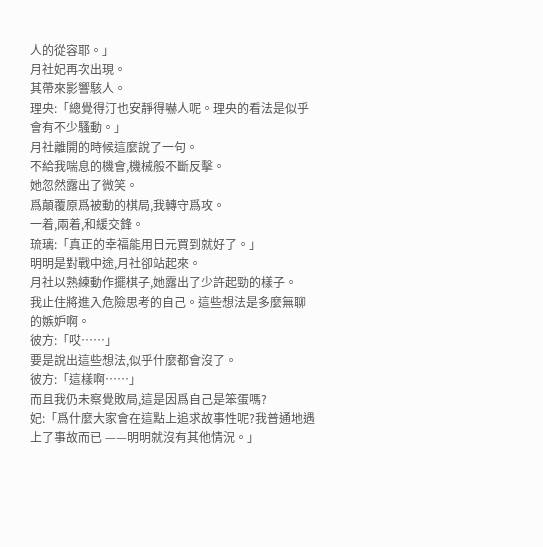人的從容耶。」
月社妃再次出現。
其帶來影響駭人。
理央:「總覺得汀也安靜得嚇人呢。理央的看法是似乎會有不少騷動。」
月社離開的時候這麼說了一句。
不給我喘息的機會,機械般不斷反擊。
她忽然露出了微笑。
爲顛覆原爲被動的棋局,我轉守爲攻。
一着,兩着,和緩交鋒。
琉璃:「真正的幸福能用日元買到就好了。」
明明是對戰中途,月社卻站起來。
月社以熟練動作擺棋子,她露出了少許起勁的樣子。
我止住將進入危險思考的自己。這些想法是多麼無聊的嫉妒啊。
彼方:「哎……」
要是說出這些想法,似乎什麼都會沒了。
彼方:「這樣啊……」
而且我仍未察覺敗局,這是因爲自己是笨蛋嗎?
妃:「爲什麼大家會在這點上追求故事性呢?我普通地遇上了事故而已 ——明明就沒有其他情況。」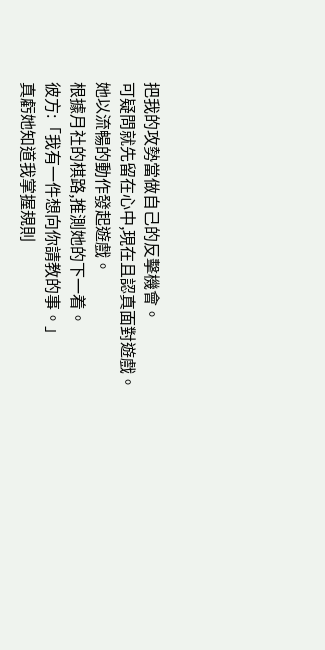把我的攻勢當做自己的反擊機會。
可疑問就先留在心中,現在且認真面對遊戲。
她以流暢的動作發起遊戲。
根據月社的棋路,推測她的下一着。
彼方:「我有一件想向你請教的事。」
真虧她知道我掌握規則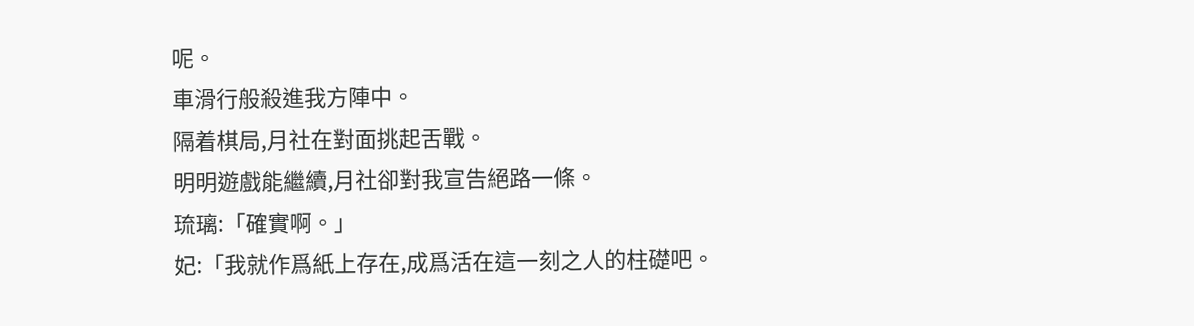呢。
車滑行般殺進我方陣中。
隔着棋局,月社在對面挑起舌戰。
明明遊戲能繼續,月社卻對我宣告絕路一條。
琉璃:「確實啊。」
妃:「我就作爲紙上存在,成爲活在這一刻之人的柱礎吧。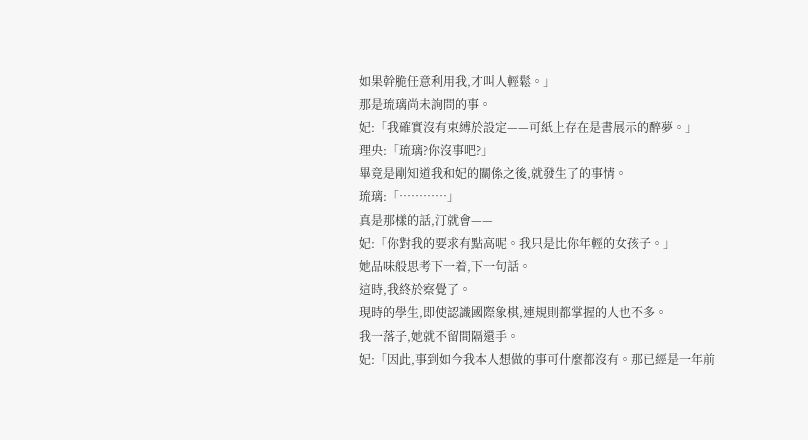如果幹脆任意利用我,才叫人輕鬆。」
那是琉璃尚未詢問的事。
妃:「我確實沒有束縛於設定——可紙上存在是書展示的醉夢。」
理央:「琉璃?你沒事吧?」
畢竟是剛知道我和妃的關係之後,就發生了的事情。
琉璃:「…………」
真是那樣的話,汀就會——
妃:「你對我的要求有點高呢。我只是比你年輕的女孩子。」
她品味般思考下一着,下一句話。
這時,我終於察覺了。
現時的學生,即使認識國際象棋,連規則都掌握的人也不多。
我一落子,她就不留間隔還手。
妃:「因此,事到如今我本人想做的事可什麼都沒有。那已經是一年前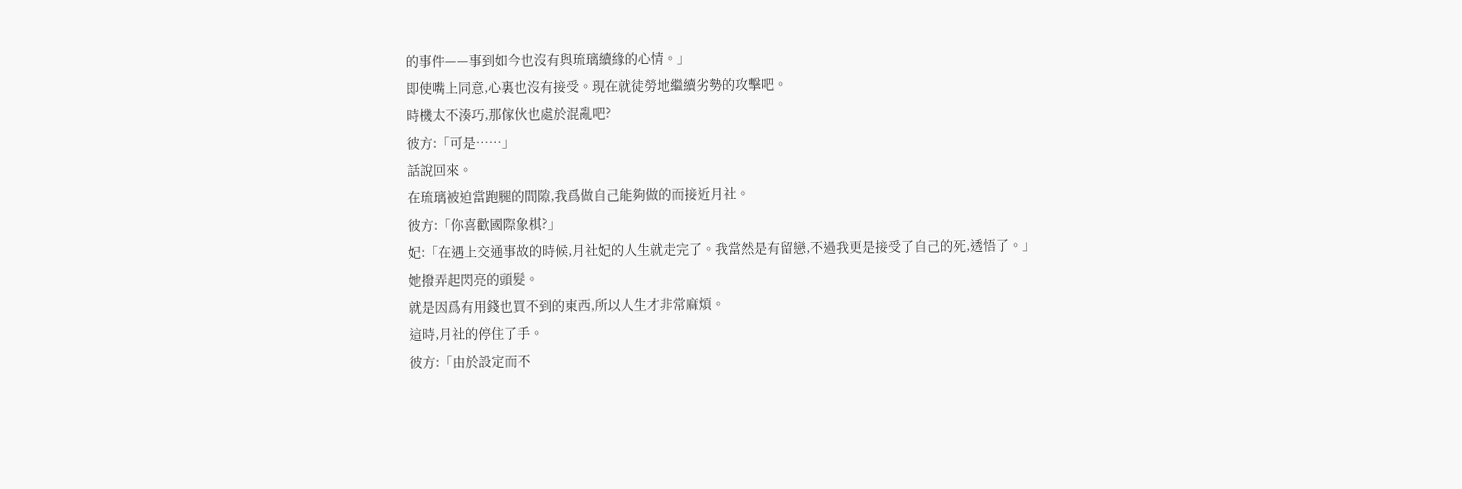的事件——事到如今也沒有與琉璃續緣的心情。」
即使嘴上同意,心裏也沒有接受。現在就徒勞地繼續劣勢的攻擊吧。
時機太不湊巧,那傢伙也處於混亂吧?
彼方:「可是……」
話說回來。
在琉璃被迫當跑腿的間隙,我爲做自己能夠做的而接近月社。
彼方:「你喜歡國際象棋?」
妃:「在遇上交通事故的時候,月社妃的人生就走完了。我當然是有留戀,不過我更是接受了自己的死,透悟了。」
她撥弄起閃亮的頭髮。
就是因爲有用錢也買不到的東西,所以人生才非常麻煩。
這時,月社的停住了手。
彼方:「由於設定而不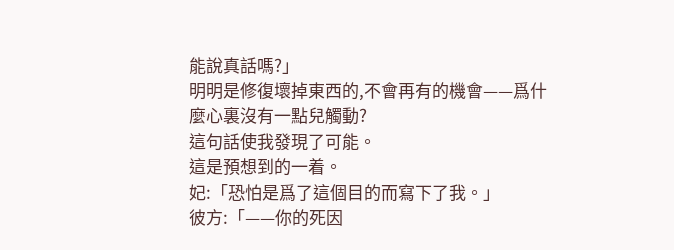能說真話嗎?」
明明是修復壞掉東西的,不會再有的機會——爲什麼心裏沒有一點兒觸動?
這句話使我發現了可能。
這是預想到的一着。
妃:「恐怕是爲了這個目的而寫下了我。」
彼方:「——你的死因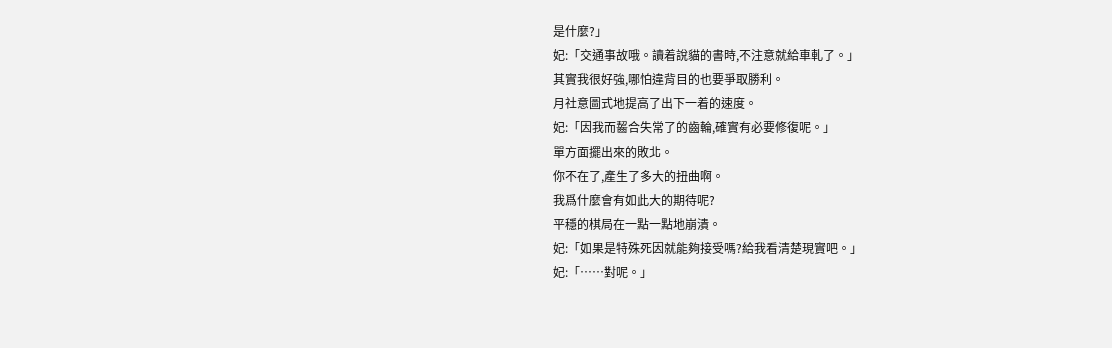是什麼?」
妃:「交通事故哦。讀着說貓的書時,不注意就給車軋了。」
其實我很好強,哪怕違背目的也要爭取勝利。
月社意圖式地提高了出下一着的速度。
妃:「因我而齧合失常了的齒輪,確實有必要修復呢。」
單方面擺出來的敗北。
你不在了,產生了多大的扭曲啊。
我爲什麼會有如此大的期待呢?
平穩的棋局在一點一點地崩潰。
妃:「如果是特殊死因就能夠接受嗎?給我看清楚現實吧。」
妃:「……對呢。」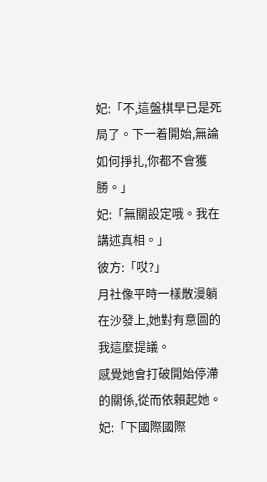妃:「不,這盤棋早已是死局了。下一着開始,無論如何掙扎,你都不會獲勝。」
妃:「無關設定哦。我在講述真相。」
彼方:「哎?」
月社像平時一樣散漫躺在沙發上,她對有意圖的我這麼提議。
感覺她會打破開始停滯的關係,從而依賴起她。
妃:「下國際國際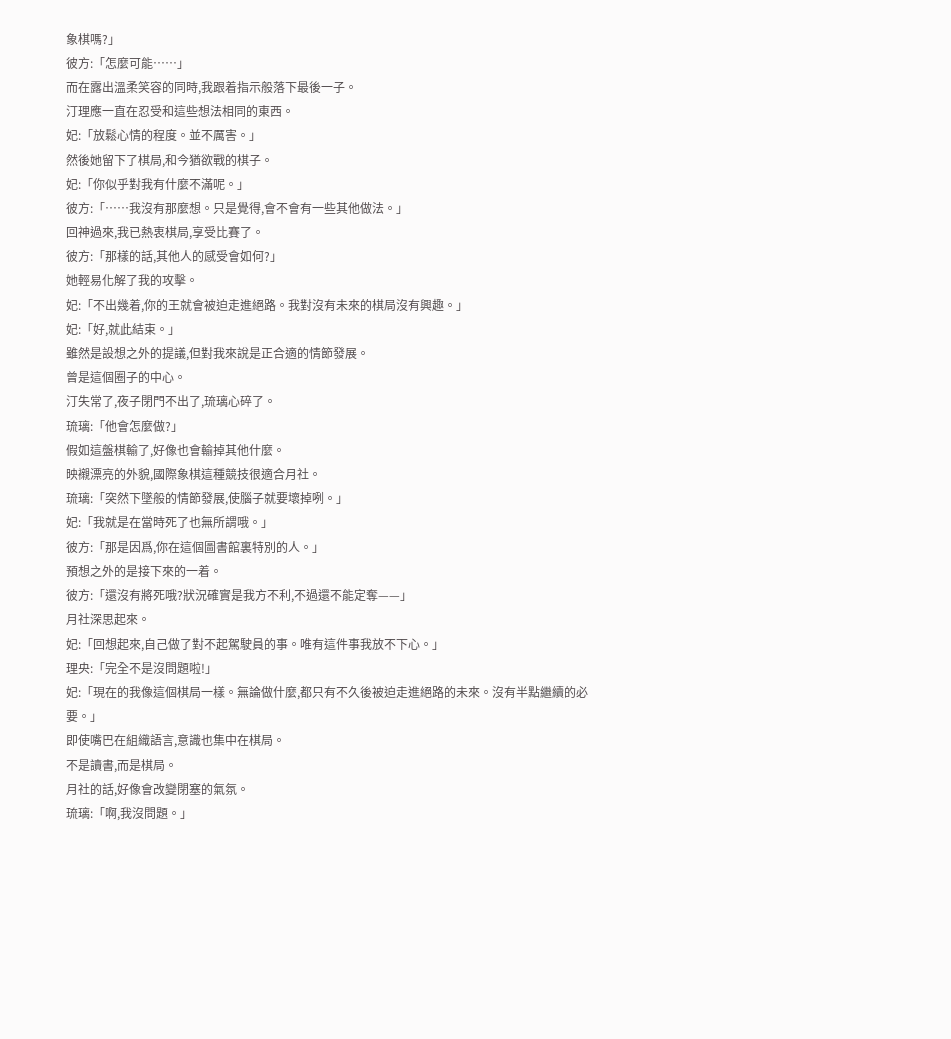象棋嗎?」
彼方:「怎麼可能……」
而在露出溫柔笑容的同時,我跟着指示般落下最後一子。
汀理應一直在忍受和這些想法相同的東西。
妃:「放鬆心情的程度。並不厲害。」
然後她留下了棋局,和今猶欲戰的棋子。
妃:「你似乎對我有什麼不滿呢。」
彼方:「……我沒有那麼想。只是覺得,會不會有一些其他做法。」
回神過來,我已熱衷棋局,享受比賽了。
彼方:「那樣的話,其他人的感受會如何?」
她輕易化解了我的攻擊。
妃:「不出幾着,你的王就會被迫走進絕路。我對沒有未來的棋局沒有興趣。」
妃:「好,就此結束。」
雖然是設想之外的提議,但對我來說是正合適的情節發展。
曾是這個圈子的中心。
汀失常了,夜子閉門不出了,琉璃心碎了。
琉璃:「他會怎麼做?」
假如這盤棋輸了,好像也會輸掉其他什麼。
映襯漂亮的外貌,國際象棋這種競技很適合月社。
琉璃:「突然下墜般的情節發展,使腦子就要壞掉咧。」
妃:「我就是在當時死了也無所謂哦。」
彼方:「那是因爲,你在這個圖書館裏特別的人。」
預想之外的是接下來的一着。
彼方:「還沒有將死哦?狀況確實是我方不利,不過還不能定奪——」
月社深思起來。
妃:「回想起來,自己做了對不起駕駛員的事。唯有這件事我放不下心。」
理央:「完全不是沒問題啦!」
妃:「現在的我像這個棋局一樣。無論做什麼,都只有不久後被迫走進絕路的未來。沒有半點繼續的必要。」
即使嘴巴在組織語言,意識也集中在棋局。
不是讀書,而是棋局。
月社的話,好像會改變閉塞的氣氛。
琉璃:「啊,我沒問題。」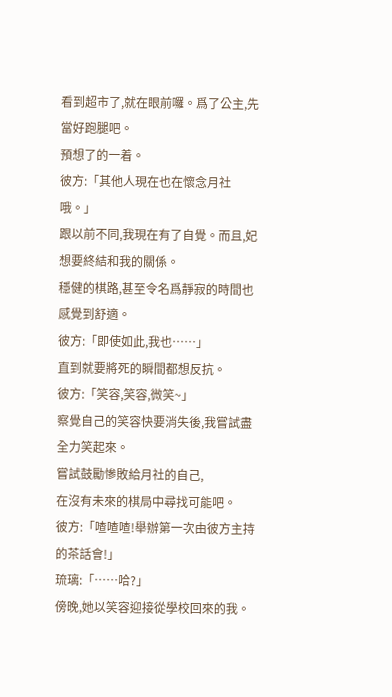看到超市了,就在眼前囉。爲了公主,先當好跑腿吧。
預想了的一着。
彼方:「其他人現在也在懷念月社哦。」
跟以前不同,我現在有了自覺。而且,妃想要終結和我的關係。
穩健的棋路,甚至令名爲靜寂的時間也感覺到舒適。
彼方:「即使如此,我也……」
直到就要將死的瞬間都想反抗。
彼方:「笑容,笑容,微笑~」
察覺自己的笑容快要消失後,我嘗試盡全力笑起來。
嘗試鼓勵慘敗給月社的自己,
在沒有未來的棋局中尋找可能吧。
彼方:「喳喳喳!舉辦第一次由彼方主持的茶話會!」
琉璃:「……哈?」
傍晚,她以笑容迎接從學校回來的我。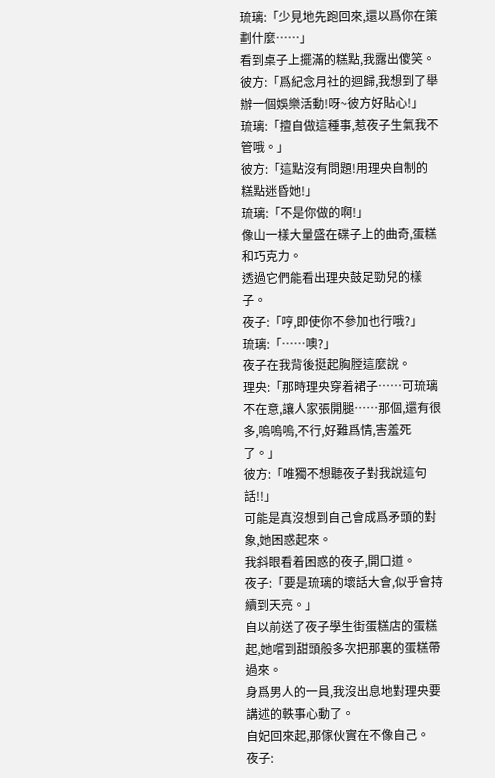琉璃:「少見地先跑回來,還以爲你在策劃什麼……」
看到桌子上擺滿的糕點,我露出傻笑。
彼方:「爲紀念月社的迴歸,我想到了舉辦一個娛樂活動!呀~彼方好貼心!」
琉璃:「擅自做這種事,惹夜子生氣我不管哦。」
彼方:「這點沒有問題!用理央自制的糕點迷昏她!」
琉璃:「不是你做的啊!」
像山一樣大量盛在碟子上的曲奇,蛋糕和巧克力。
透過它們能看出理央鼓足勁兒的樣子。
夜子:「哼,即使你不參加也行哦?」
琉璃:「……噢?」
夜子在我背後挺起胸膛這麼說。
理央:「那時理央穿着裙子……可琉璃不在意,讓人家張開腿……那個,還有很多,嗚嗚嗚,不行,好難爲情,害羞死了。」
彼方:「唯獨不想聽夜子對我說這句話!!」
可能是真沒想到自己會成爲矛頭的對象,她困惑起來。
我斜眼看着困惑的夜子,開口道。
夜子:「要是琉璃的壞話大會,似乎會持續到天亮。」
自以前送了夜子學生街蛋糕店的蛋糕起,她嚐到甜頭般多次把那裏的蛋糕帶過來。
身爲男人的一員,我沒出息地對理央要講述的軼事心動了。
自妃回來起,那傢伙實在不像自己。
夜子: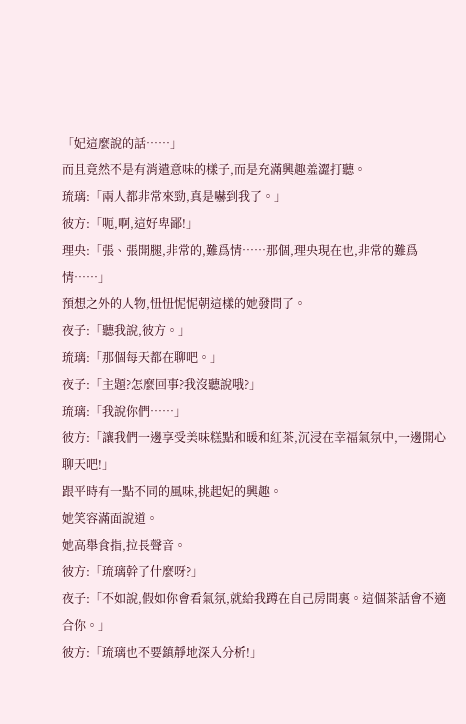「妃這麼說的話……」
而且竟然不是有消遣意味的樣子,而是充滿興趣羞澀打聽。
琉璃:「兩人都非常來勁,真是嚇到我了。」
彼方:「呃,啊,這好卑鄙!」
理央:「張、張開腿,非常的,難爲情……那個,理央現在也,非常的難爲情……」
預想之外的人物,忸忸怩怩朝這樣的她發問了。
夜子:「聽我說,彼方。」
琉璃:「那個每天都在聊吧。」
夜子:「主題?怎麼回事?我沒聽說哦?」
琉璃:「我說你們……」
彼方:「讓我們一邊享受美味糕點和暖和紅茶,沉浸在幸福氣氛中,一邊開心聊天吧!」
跟平時有一點不同的風味,挑起妃的興趣。
她笑容滿面說道。
她高舉食指,拉長聲音。
彼方:「琉璃幹了什麼呀?」
夜子:「不如說,假如你會看氣氛,就給我蹲在自己房間裏。這個茶話會不適合你。」
彼方:「琉璃也不要鎮靜地深入分析!」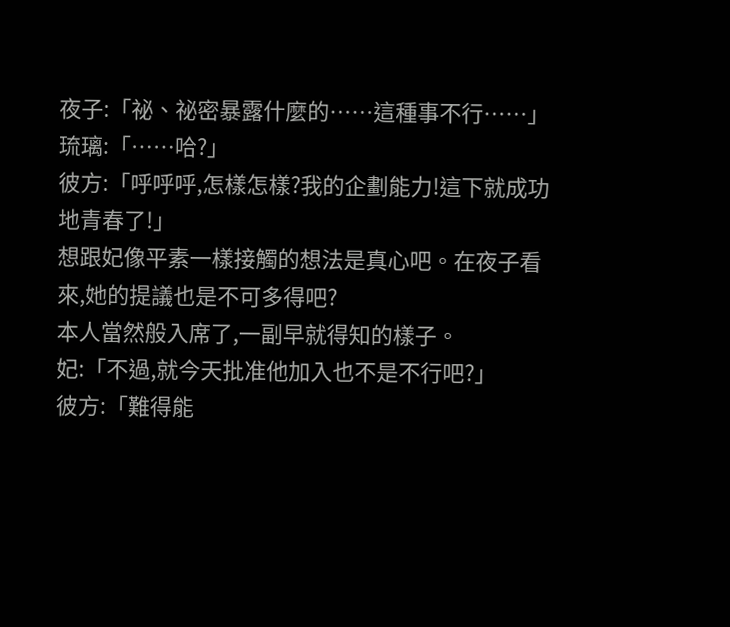夜子:「祕、祕密暴露什麼的……這種事不行……」
琉璃:「……哈?」
彼方:「呼呼呼,怎樣怎樣?我的企劃能力!這下就成功地青春了!」
想跟妃像平素一樣接觸的想法是真心吧。在夜子看來,她的提議也是不可多得吧?
本人當然般入席了,一副早就得知的樣子。
妃:「不過,就今天批准他加入也不是不行吧?」
彼方:「難得能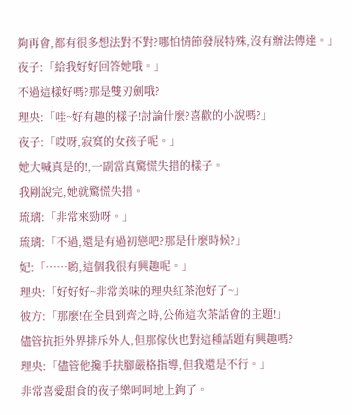夠再會,都有很多想法對不對?哪怕情節發展特殊,沒有辦法傳達。」
夜子:「給我好好回答她哦。」
不過這樣好嗎?那是雙刃劍哦?
理央:「哇~好有趣的樣子!討論什麼?喜歡的小說嗎?」
夜子:「哎呀,寂寞的女孩子呢。」
她大喊真是的!,一副當真驚慌失措的樣子。
我剛說完,她就驚慌失措。
琉璃:「非常來勁呀。」
琉璃:「不過,還是有過初戀吧?那是什麼時候?」
妃:「……喲,這個我很有興趣呢。」
理央:「好好好~非常美味的理央紅茶泡好了~」
彼方:「那麼!在全員到齊之時,公佈這次茶話會的主題!」
儘管抗拒外界排斥外人,但那傢伙也對這種話題有興趣嗎?
理央:「儘管他攙手扶腳嚴格指導,但我還是不行。」
非常喜愛甜食的夜子樂呵呵地上鉤了。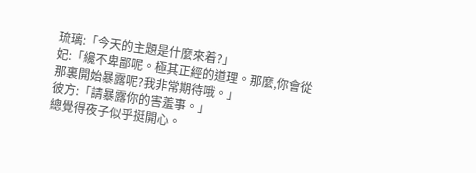琉璃:「今天的主題是什麼來着?」
妃:「纔不卑鄙呢。極其正經的道理。那麼,你會從那裏開始暴露呢?我非常期待哦。」
彼方:「請暴露你的害羞事。」
總覺得夜子似乎挺開心。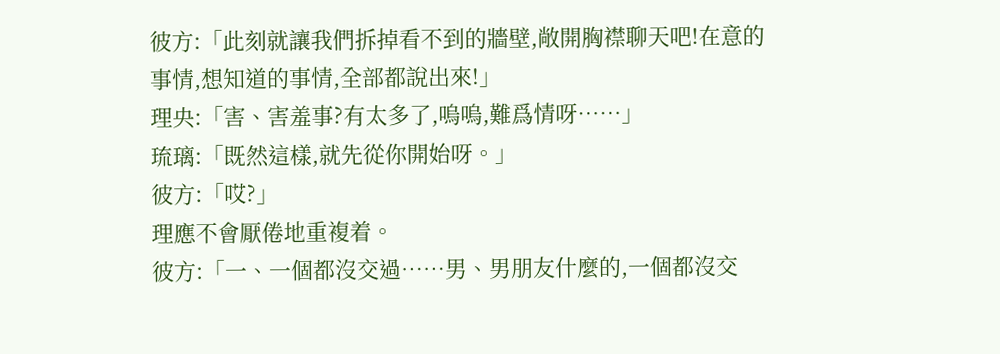彼方:「此刻就讓我們拆掉看不到的牆壁,敞開胸襟聊天吧!在意的事情,想知道的事情,全部都說出來!」
理央:「害、害羞事?有太多了,嗚嗚,難爲情呀……」
琉璃:「既然這樣,就先從你開始呀。」
彼方:「哎?」
理應不會厭倦地重複着。
彼方:「一、一個都沒交過……男、男朋友什麼的,一個都沒交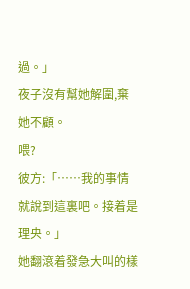過。」
夜子沒有幫她解圍,棄她不顧。
喂?
彼方:「……我的事情就說到這裏吧。接着是理央。」
她翻滾着發急大叫的樣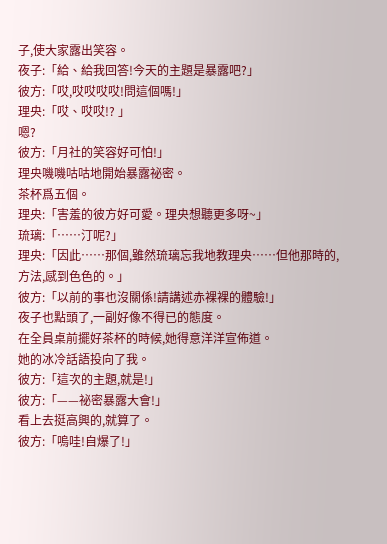子,使大家露出笑容。
夜子:「給、給我回答!今天的主題是暴露吧?」
彼方:「哎,哎哎哎哎!問這個嗎!」
理央:「哎、哎哎!? 」
嗯?
彼方:「月社的笑容好可怕!」
理央嘰嘰咕咕地開始暴露祕密。
茶杯爲五個。
理央:「害羞的彼方好可愛。理央想聽更多呀~」
琉璃:「……汀呢?」
理央:「因此……那個,雖然琉璃忘我地教理央……但他那時的,方法,感到色色的。」
彼方:「以前的事也沒關係!請講述赤裸裸的體驗!」
夜子也點頭了,一副好像不得已的態度。
在全員桌前擺好茶杯的時候,她得意洋洋宣佈道。
她的冰冷話語投向了我。
彼方:「這次的主題,就是!」
彼方:「——祕密暴露大會!」
看上去挺高興的,就算了。
彼方:「嗚哇!自爆了!」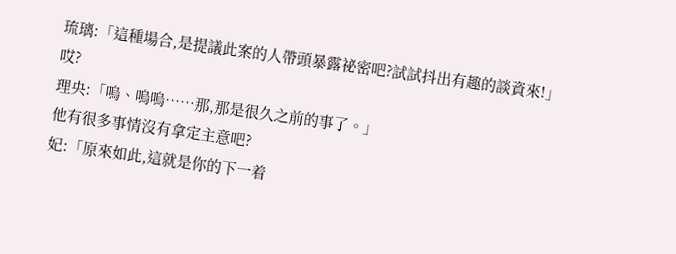琉璃:「這種場合,是提議此案的人帶頭暴露祕密吧?試試抖出有趣的談資來!」
哎?
理央:「嗚、嗚嗚……那,那是很久之前的事了。」
他有很多事情沒有拿定主意吧?
妃:「原來如此,這就是你的下一着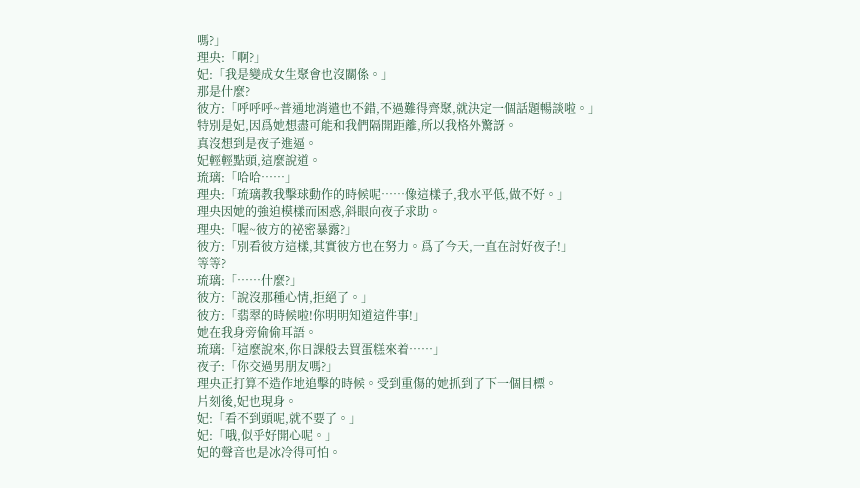嗎?」
理央:「啊?」
妃:「我是變成女生聚會也沒關係。」
那是什麼?
彼方:「呼呼呼~普通地消遣也不錯,不過難得齊聚,就決定一個話題暢談啦。」
特別是妃,因爲她想盡可能和我們隔開距離,所以我格外驚訝。
真沒想到是夜子進逼。
妃輕輕點頭,這麼說道。
琉璃:「哈哈……」
理央:「琉璃教我擊球動作的時候呢……像這樣子,我水平低,做不好。」
理央因她的強迫模樣而困惑,斜眼向夜子求助。
理央:「喔~彼方的祕密暴露?」
彼方:「別看彼方這樣,其實彼方也在努力。爲了今天,一直在討好夜子!」
等等?
琉璃:「……什麼?」
彼方:「說沒那種心情,拒絕了。」
彼方:「翡翠的時候啦!你明明知道這件事!」
她在我身旁偷偷耳語。
琉璃:「這麼說來,你日課般去買蛋糕來着……」
夜子:「你交過男朋友嗎?」
理央正打算不造作地追擊的時候。受到重傷的她抓到了下一個目標。
片刻後,妃也現身。
妃:「看不到頭呢,就不要了。」
妃:「哦,似乎好開心呢。」
妃的聲音也是冰冷得可怕。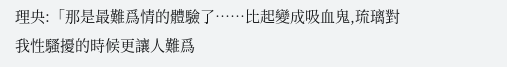理央:「那是最難爲情的體驗了……比起變成吸血鬼,琉璃對我性騷擾的時候更讓人難爲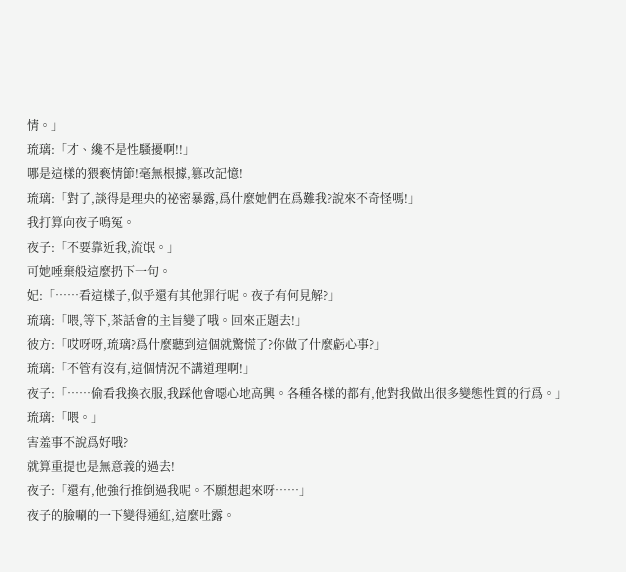情。」
琉璃:「才、纔不是性騷擾啊!!」
哪是這樣的猥褻情節!毫無根據,篡改記憶!
琉璃:「對了,談得是理央的祕密暴露,爲什麼她們在爲難我?說來不奇怪嗎!」
我打算向夜子鳴冤。
夜子:「不要靠近我,流氓。」
可她唾棄般這麼扔下一句。
妃:「……看這樣子,似乎還有其他罪行呢。夜子有何見解?」
琉璃:「喂,等下,茶話會的主旨變了哦。回來正題去!」
彼方:「哎呀呀,琉璃?爲什麼聽到這個就驚慌了?你做了什麼虧心事?」
琉璃:「不管有沒有,這個情況不講道理啊!」
夜子:「……偷看我換衣服,我踩他會噁心地高興。各種各樣的都有,他對我做出很多變態性質的行爲。」
琉璃:「喂。」
害羞事不說爲好哦?
就算重提也是無意義的過去!
夜子:「還有,他強行推倒過我呢。不願想起來呀……」
夜子的臉唰的一下變得通紅,這麼吐露。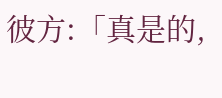彼方:「真是的,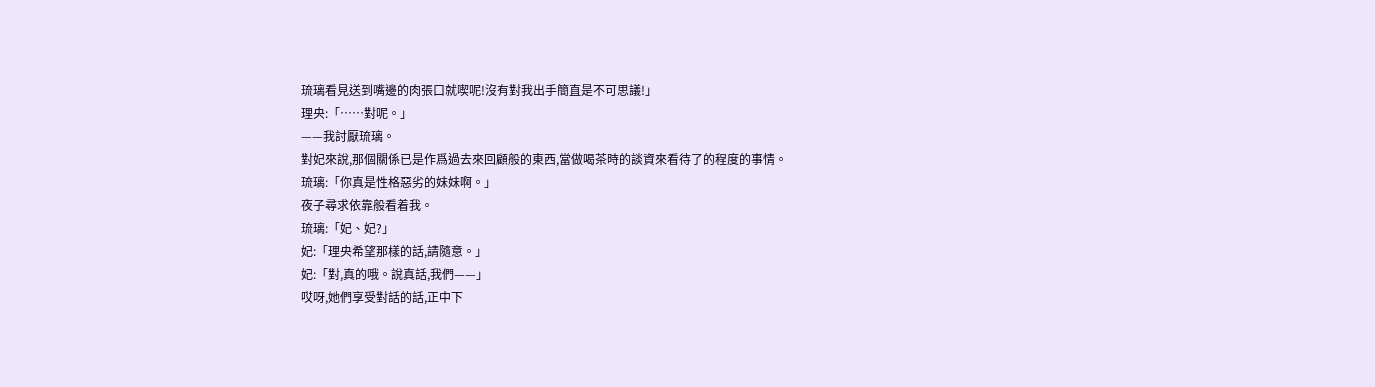琉璃看見送到嘴邊的肉張口就喫呢!沒有對我出手簡直是不可思議!」
理央:「……對呢。」
——我討厭琉璃。
對妃來說,那個關係已是作爲過去來回顧般的東西,當做喝茶時的談資來看待了的程度的事情。
琉璃:「你真是性格惡劣的妹妹啊。」
夜子尋求依靠般看着我。
琉璃:「妃、妃?」
妃:「理央希望那樣的話,請隨意。」
妃:「對,真的哦。說真話,我們——」
哎呀,她們享受對話的話,正中下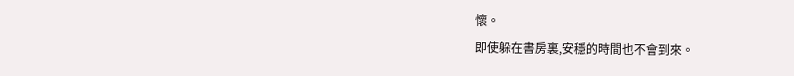懷。
即使躲在書房裏,安穩的時間也不會到來。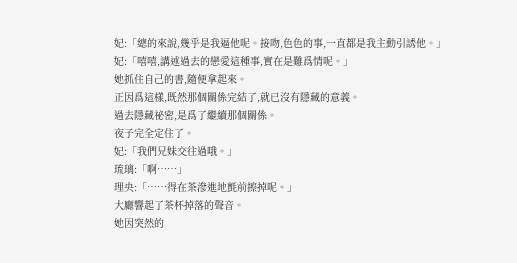妃:「總的來說,幾乎是我逼他呢。接吻,色色的事,一直都是我主動引誘他。」
妃:「嘻嘻,講述過去的戀愛這種事,實在是難爲情呢。」
她抓住自己的書,隨便拿起來。
正因爲這樣,既然那個關係完結了,就已沒有隱藏的意義。
過去隱藏祕密,是爲了繼續那個關係。
夜子完全定住了。
妃:「我們兄妹交往過哦。」
琉璃:「啊……」
理央:「……得在茶滲進地氈前擦掉呢。」
大廳響起了茶杯掉落的聲音。
她因突然的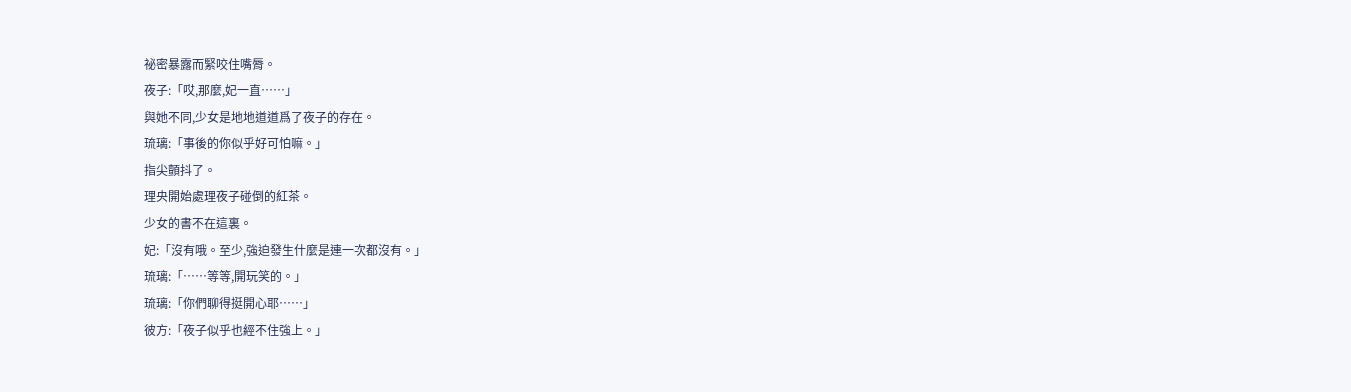祕密暴露而緊咬住嘴脣。
夜子:「哎,那麼,妃一直……」
與她不同,少女是地地道道爲了夜子的存在。
琉璃:「事後的你似乎好可怕嘛。」
指尖顫抖了。
理央開始處理夜子碰倒的紅茶。
少女的書不在這裏。
妃:「沒有哦。至少,強迫發生什麼是連一次都沒有。」
琉璃:「……等等,開玩笑的。」
琉璃:「你們聊得挺開心耶……」
彼方:「夜子似乎也經不住強上。」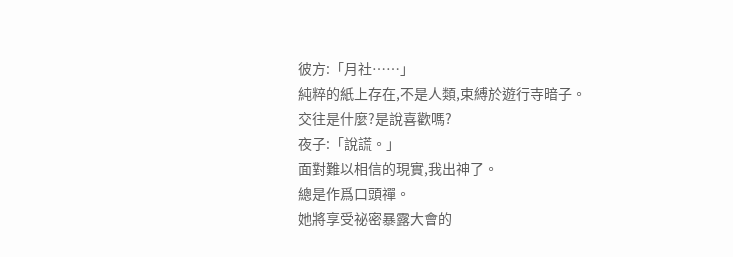彼方:「月社……」
純粹的紙上存在,不是人類,束縛於遊行寺暗子。
交往是什麼?是說喜歡嗎?
夜子:「說謊。」
面對難以相信的現實,我出神了。
總是作爲口頭禪。
她將享受祕密暴露大會的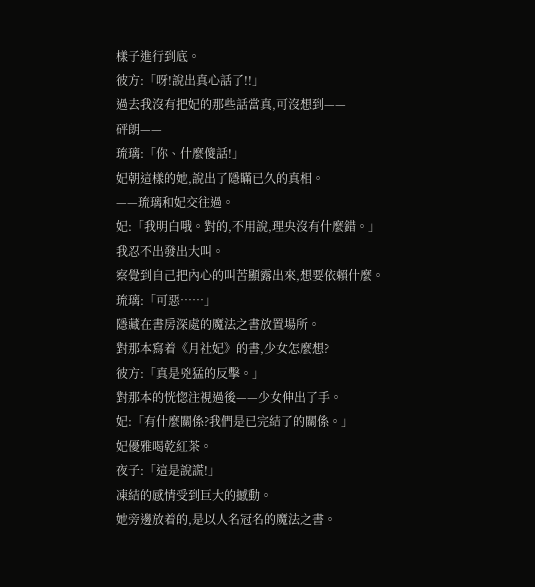樣子進行到底。
彼方:「呀!說出真心話了!!」
過去我沒有把妃的那些話當真,可沒想到——
砰朗——
琉璃:「你、什麼傻話!」
妃朝這樣的她,說出了隱瞞已久的真相。
——琉璃和妃交往過。
妃:「我明白哦。對的,不用說,理央沒有什麼錯。」
我忍不出發出大叫。
察覺到自己把內心的叫苦顯露出來,想要依賴什麼。
琉璃:「可惡……」
隱藏在書房深處的魔法之書放置場所。
對那本寫着《月社妃》的書,少女怎麼想?
彼方:「真是兇猛的反擊。」
對那本的恍惚注視過後——少女伸出了手。
妃:「有什麼關係?我們是已完結了的關係。」
妃優雅喝乾紅茶。
夜子:「這是說謊!」
凍結的感情受到巨大的撼動。
她旁邊放着的,是以人名冠名的魔法之書。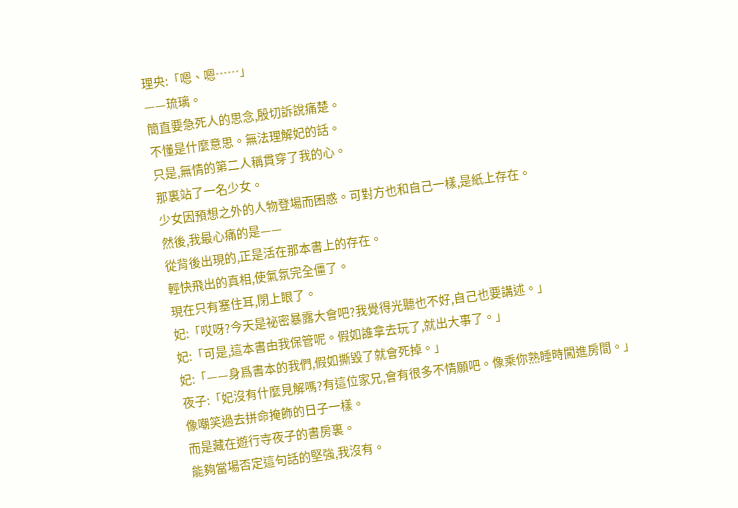理央:「嗯、嗯……」
——琉璃。
簡直要急死人的思念,殷切訴說痛楚。
不懂是什麼意思。無法理解妃的話。
只是,無情的第二人稱貫穿了我的心。
那裏站了一名少女。
少女因預想之外的人物登場而困惑。可對方也和自己一樣,是紙上存在。
然後,我最心痛的是——
從背後出現的,正是活在那本書上的存在。
輕快飛出的真相,使氣氛完全僵了。
現在只有塞住耳,閉上眼了。
妃:「哎呀?今天是祕密暴露大會吧?我覺得光聽也不好,自己也要講述。」
妃:「可是,這本書由我保管呢。假如誰拿去玩了,就出大事了。」
妃:「——身爲書本的我們,假如撕毀了就會死掉。」
夜子:「妃沒有什麼見解嗎?有這位家兄,會有很多不情願吧。像乘你熟睡時闖進房間。」
像嘲笑過去拼命掩飾的日子一樣。
而是藏在遊行寺夜子的書房裏。
能夠當場否定這句話的堅強,我沒有。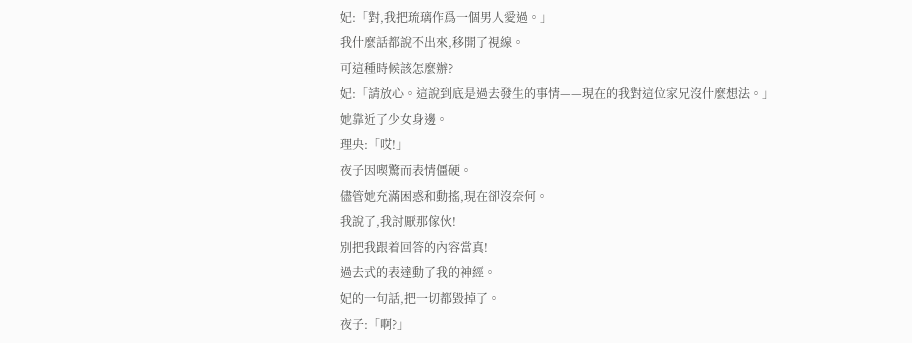妃:「對,我把琉璃作爲一個男人愛過。」
我什麼話都說不出來,移開了視線。
可這種時候該怎麼辦?
妃:「請放心。這說到底是過去發生的事情——現在的我對這位家兄沒什麼想法。」
她靠近了少女身邊。
理央:「哎!」
夜子因喫驚而表情僵硬。
儘管她充滿困惑和動搖,現在卻沒奈何。
我說了,我討厭那傢伙!
別把我跟着回答的內容當真!
過去式的表達動了我的神經。
妃的一句話,把一切都毀掉了。
夜子:「啊?」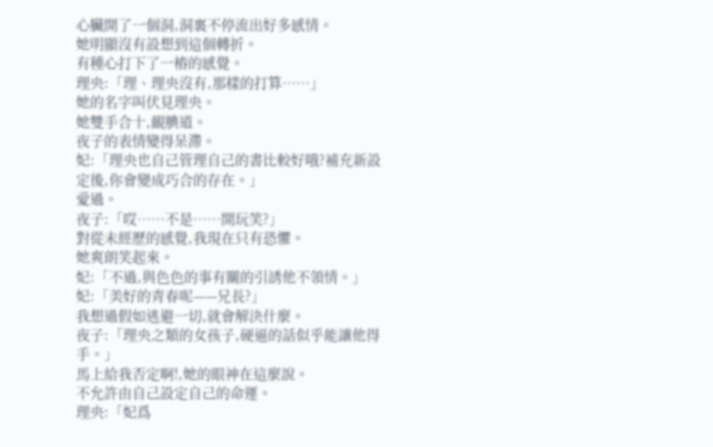心臟開了一個洞,洞裏不停流出好多感情。
她明顯沒有設想到這個轉折。
有種心打下了一樁的感覺。
理央:「理、理央沒有,那樣的打算……」
她的名字叫伏見理央。
她雙手合十,靦腆道。
夜子的表情變得呆滯。
妃:「理央也自己管理自己的書比較好哦?補充新設定後,你會變成巧合的存在。」
愛過。
夜子:「哎……不是……開玩笑?」
對從未經歷的感覺,我現在只有恐懼。
她爽朗笑起來。
妃:「不過,與色色的事有關的引誘他不領情。」
妃:「美好的青春呢——兄長?」
我想過假如逃避一切,就會解決什麼。
夜子:「理央之類的女孩子,硬逼的話似乎能讓他得手。」
馬上給我否定啊!,她的眼神在這麼說。
不允許由自己設定自己的命運。
理央:「妃爲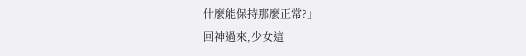什麼能保持那麼正常?」
回神過來,少女這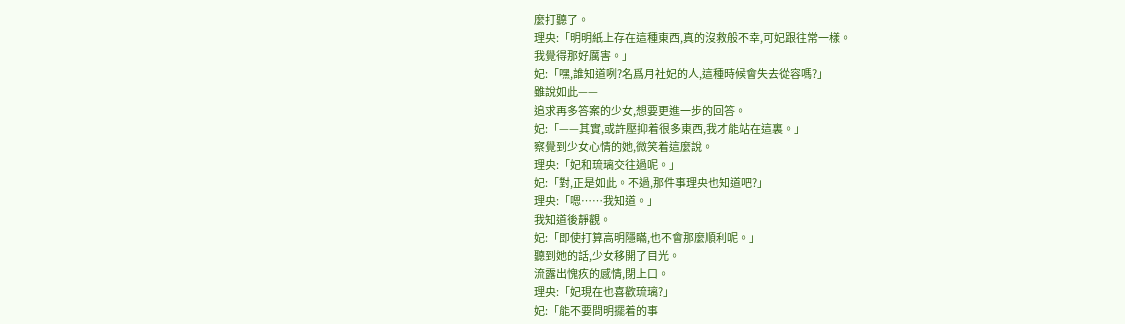麼打聽了。
理央:「明明紙上存在這種東西,真的沒救般不幸,可妃跟往常一樣。
我覺得那好厲害。」
妃:「嘿,誰知道咧?名爲月社妃的人,這種時候會失去從容嗎?」
雖說如此——
追求再多答案的少女,想要更進一步的回答。
妃:「——其實,或許壓抑着很多東西,我才能站在這裏。」
察覺到少女心情的她,微笑着這麼說。
理央:「妃和琉璃交往過呢。」
妃:「對,正是如此。不過,那件事理央也知道吧?」
理央:「嗯……我知道。」
我知道後靜觀。
妃:「即使打算高明隱瞞,也不會那麼順利呢。」
聽到她的話,少女移開了目光。
流露出愧疚的感情,閉上口。
理央:「妃現在也喜歡琉璃?」
妃:「能不要問明擺着的事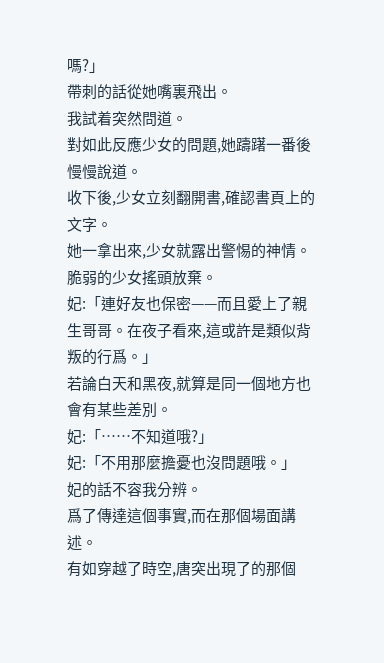嗎?」
帶刺的話從她嘴裏飛出。
我試着突然問道。
對如此反應少女的問題,她躊躇一番後慢慢說道。
收下後,少女立刻翻開書,確認書頁上的文字。
她一拿出來,少女就露出警惕的神情。
脆弱的少女搖頭放棄。
妃:「連好友也保密——而且愛上了親生哥哥。在夜子看來,這或許是類似背叛的行爲。」
若論白天和黑夜,就算是同一個地方也會有某些差別。
妃:「……不知道哦?」
妃:「不用那麼擔憂也沒問題哦。」
妃的話不容我分辨。
爲了傳達這個事實,而在那個場面講述。
有如穿越了時空,唐突出現了的那個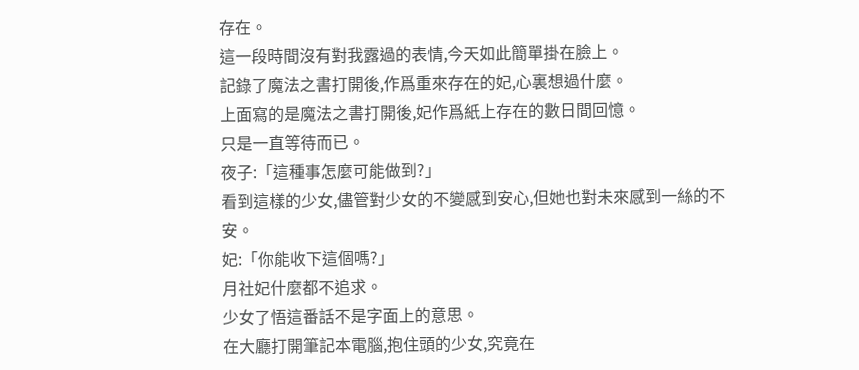存在。
這一段時間沒有對我露過的表情,今天如此簡單掛在臉上。
記錄了魔法之書打開後,作爲重來存在的妃,心裏想過什麼。
上面寫的是魔法之書打開後,妃作爲紙上存在的數日間回憶。
只是一直等待而已。
夜子:「這種事怎麼可能做到?」
看到這樣的少女,儘管對少女的不變感到安心,但她也對未來感到一絲的不安。
妃:「你能收下這個嗎?」
月社妃什麼都不追求。
少女了悟這番話不是字面上的意思。
在大廳打開筆記本電腦,抱住頭的少女,究竟在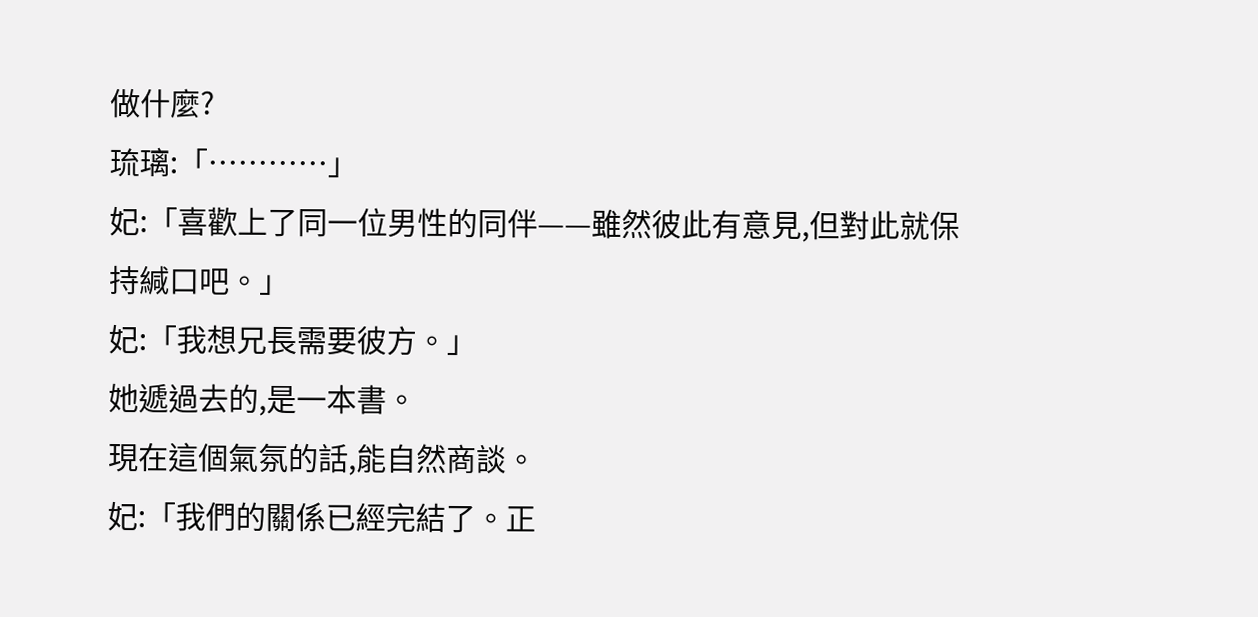做什麼?
琉璃:「…………」
妃:「喜歡上了同一位男性的同伴——雖然彼此有意見,但對此就保持緘口吧。」
妃:「我想兄長需要彼方。」
她遞過去的,是一本書。
現在這個氣氛的話,能自然商談。
妃:「我們的關係已經完結了。正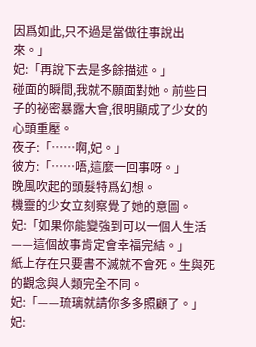因爲如此,只不過是當做往事說出來。」
妃:「再說下去是多餘描述。」
碰面的瞬間,我就不願面對她。前些日子的祕密暴露大會,很明顯成了少女的心頭重壓。
夜子:「……啊,妃。」
彼方:「……唔,這麼一回事呀。」
晚風吹起的頭髮特爲幻想。
機靈的少女立刻察覺了她的意圖。
妃:「如果你能變強到可以一個人生活——這個故事肯定會幸福完結。」
紙上存在只要書不滅就不會死。生與死的觀念與人類完全不同。
妃:「——琉璃就請你多多照顧了。」
妃: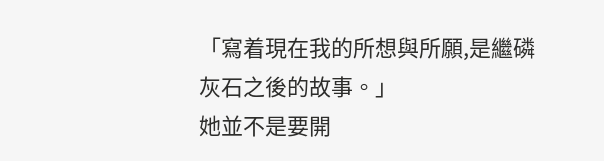「寫着現在我的所想與所願,是繼磷灰石之後的故事。」
她並不是要開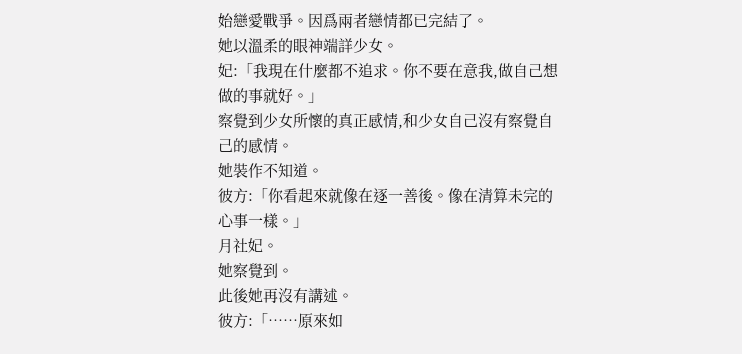始戀愛戰爭。因爲兩者戀情都已完結了。
她以溫柔的眼神端詳少女。
妃:「我現在什麼都不追求。你不要在意我,做自己想做的事就好。」
察覺到少女所懷的真正感情,和少女自己沒有察覺自己的感情。
她裝作不知道。
彼方:「你看起來就像在逐一善後。像在清算未完的心事一樣。」
月社妃。
她察覺到。
此後她再沒有講述。
彼方:「……原來如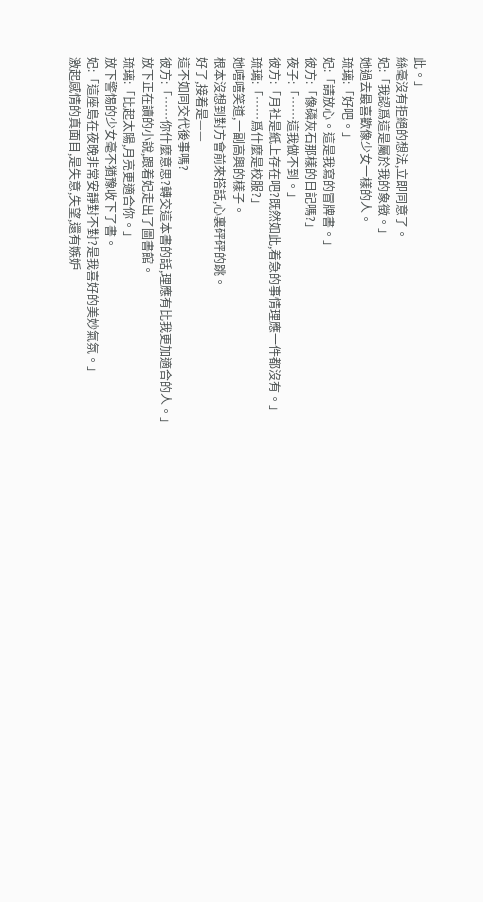此。」
絲毫沒有拒絕的想法,立即同意了。
妃:「我認爲這是屬於我的象徵。」
她過去最喜歡像少女一樣的人。
琉璃:「好吧。」
妃:「請放心。這是我寫的冒牌書。」
彼方:「像磷灰石那樣的日記嗎?」
夜子:「……這我做不到。」
彼方:「月社是紙上存在吧?既然如此,着急的事情理應一件都沒有。」
琉璃:「……爲什麼是校服?」
她嘻嘻笑道,一副高興的樣子。
根本沒想到對方會前來搭話,心裏砰砰的跳。
好了,接着是——
這不如同交代後事嗎?
彼方:「……你什麼意思?轉交這本書的話,理應有比我更加適合的人。」
放下正在讀的小說,跟着妃走出了圖書館。
琉璃:「比起太陽,月亮更適合你。」
放下警惕的少女毫不猶豫收下了書。
妃:「這座島在夜晚非常安靜對不對?是我喜好的美妙氣氛。」
激起感情的真面目,是失意,失望,還有嫉妒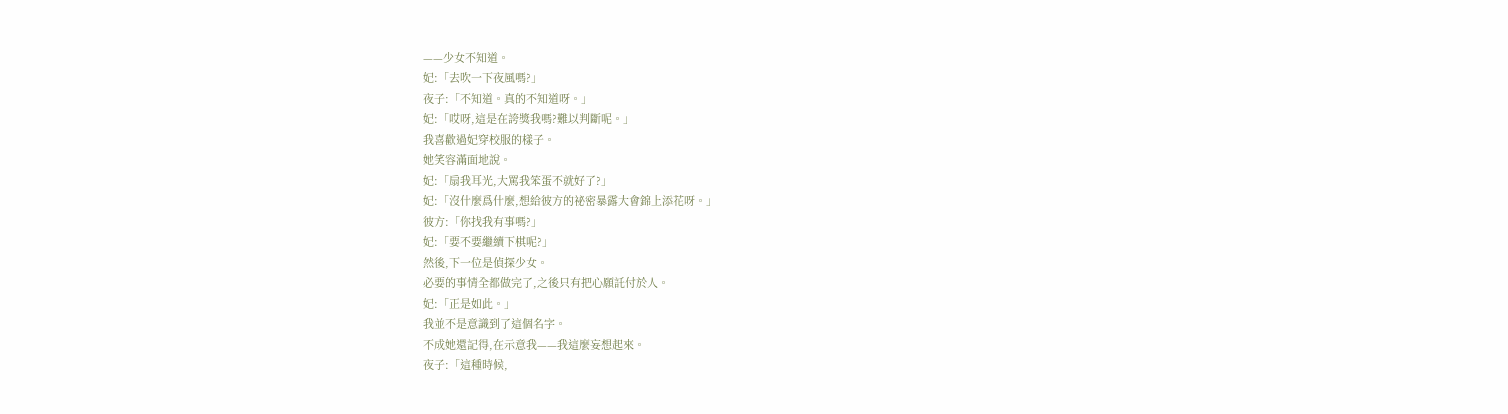——少女不知道。
妃:「去吹一下夜風嗎?」
夜子:「不知道。真的不知道呀。」
妃:「哎呀,這是在誇獎我嗎?難以判斷呢。」
我喜歡過妃穿校服的樣子。
她笑容滿面地說。
妃:「扇我耳光,大罵我笨蛋不就好了?」
妃:「沒什麼爲什麼,想給彼方的祕密暴露大會錦上添花呀。」
彼方:「你找我有事嗎?」
妃:「要不要繼續下棋呢?」
然後,下一位是偵探少女。
必要的事情全都做完了,之後只有把心願託付於人。
妃:「正是如此。」
我並不是意識到了這個名字。
不成她還記得,在示意我——我這麼妄想起來。
夜子:「這種時候,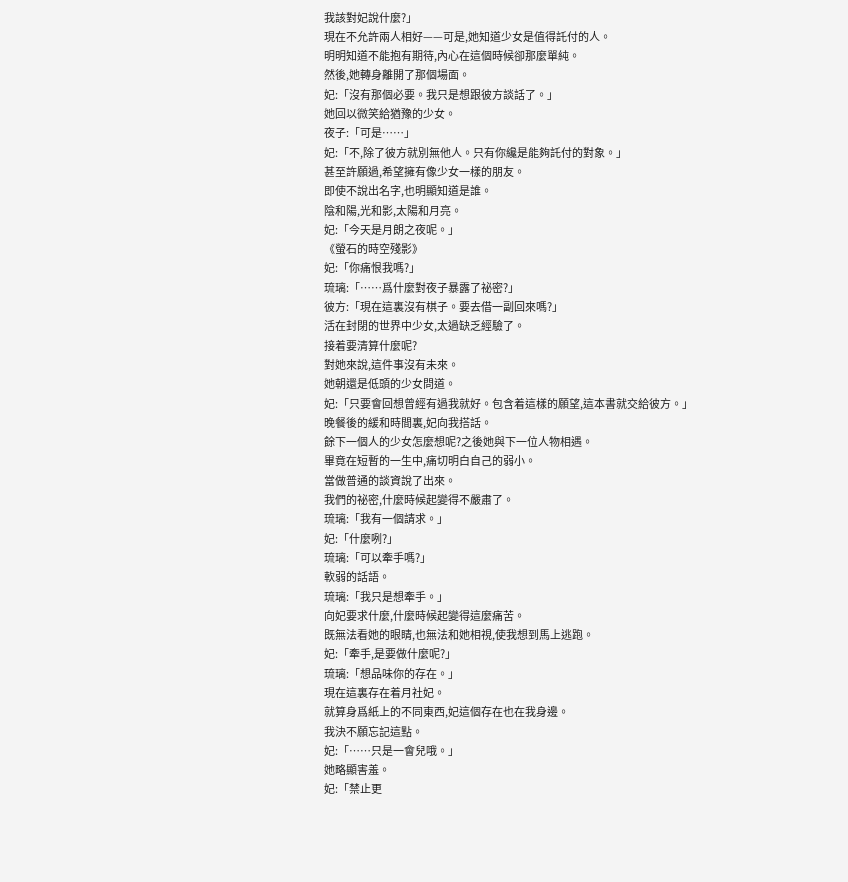我該對妃說什麼?」
現在不允許兩人相好——可是,她知道少女是值得託付的人。
明明知道不能抱有期待,內心在這個時候卻那麼單純。
然後,她轉身離開了那個場面。
妃:「沒有那個必要。我只是想跟彼方談話了。」
她回以微笑給猶豫的少女。
夜子:「可是……」
妃:「不,除了彼方就別無他人。只有你纔是能夠託付的對象。」
甚至許願過,希望擁有像少女一樣的朋友。
即使不說出名字,也明顯知道是誰。
陰和陽,光和影,太陽和月亮。
妃:「今天是月朗之夜呢。」
《螢石的時空殘影》
妃:「你痛恨我嗎?」
琉璃:「……爲什麼對夜子暴露了祕密?」
彼方:「現在這裏沒有棋子。要去借一副回來嗎?」
活在封閉的世界中少女,太過缺乏經驗了。
接着要清算什麼呢?
對她來說,這件事沒有未來。
她朝還是低頭的少女問道。
妃:「只要會回想曾經有過我就好。包含着這樣的願望,這本書就交給彼方。」
晚餐後的緩和時間裏,妃向我搭話。
餘下一個人的少女怎麼想呢?之後她與下一位人物相遇。
畢竟在短暫的一生中,痛切明白自己的弱小。
當做普通的談資說了出來。
我們的祕密,什麼時候起變得不嚴肅了。
琉璃:「我有一個請求。」
妃:「什麼咧?」
琉璃:「可以牽手嗎?」
軟弱的話語。
琉璃:「我只是想牽手。」
向妃要求什麼,什麼時候起變得這麼痛苦。
既無法看她的眼睛,也無法和她相視,使我想到馬上逃跑。
妃:「牽手,是要做什麼呢?」
琉璃:「想品味你的存在。」
現在這裏存在着月社妃。
就算身爲紙上的不同東西,妃這個存在也在我身邊。
我決不願忘記這點。
妃:「……只是一會兒哦。」
她略顯害羞。
妃:「禁止更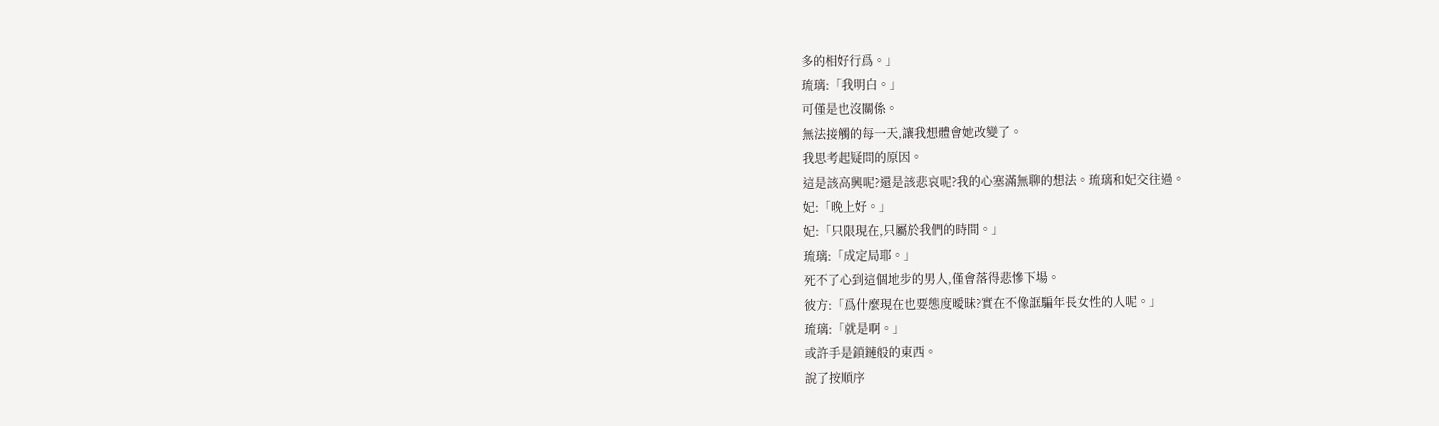多的相好行爲。」
琉璃:「我明白。」
可僅是也沒關係。
無法接觸的每一天,讓我想體會她改變了。
我思考起疑問的原因。
這是該高興呢?還是該悲哀呢?我的心塞滿無聊的想法。琉璃和妃交往過。
妃:「晚上好。」
妃:「只限現在,只屬於我們的時間。」
琉璃:「成定局耶。」
死不了心到這個地步的男人,僅會落得悲慘下場。
彼方:「爲什麼現在也要態度曖昧?實在不像誆騙年長女性的人呢。」
琉璃:「就是啊。」
或許手是鎖鏈般的東西。
說了按順序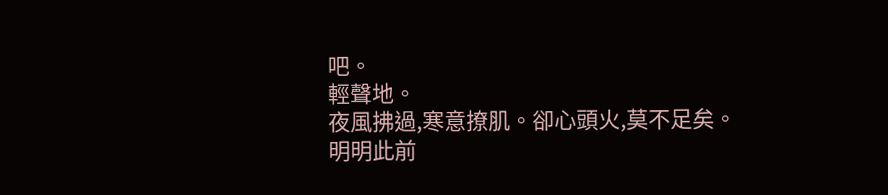吧。
輕聲地。
夜風拂過,寒意撩肌。卻心頭火,莫不足矣。
明明此前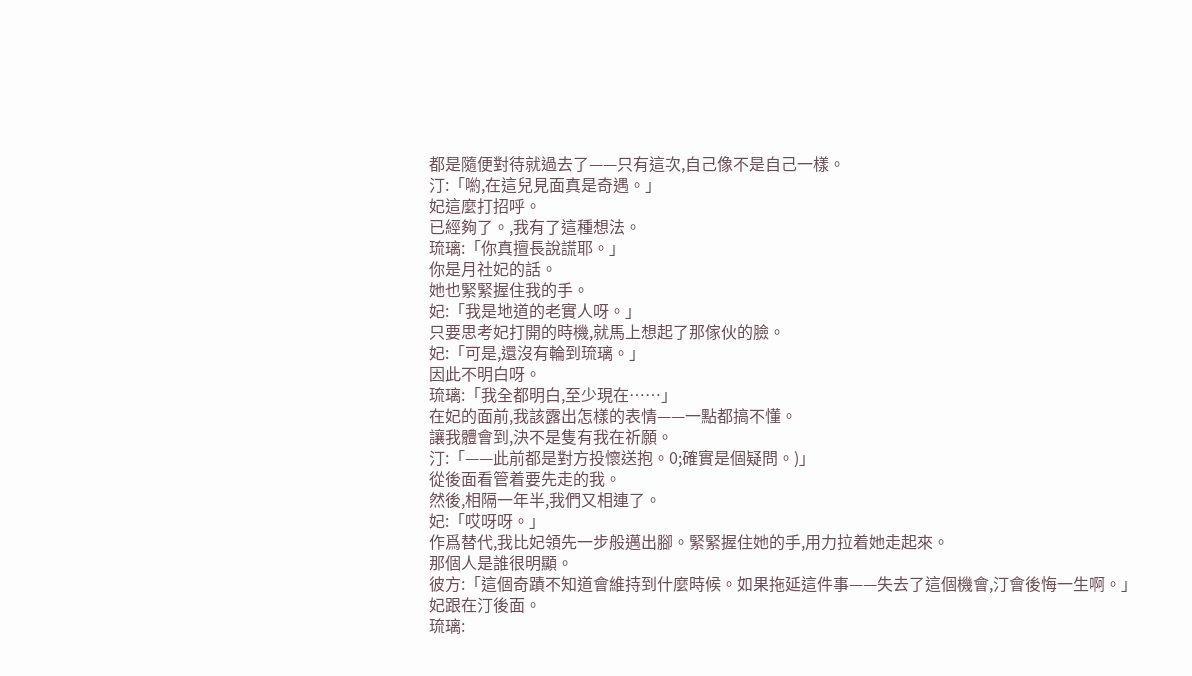都是隨便對待就過去了——只有這次,自己像不是自己一樣。
汀:「喲,在這兒見面真是奇遇。」
妃這麼打招呼。
已經夠了。,我有了這種想法。
琉璃:「你真擅長說謊耶。」
你是月社妃的話。
她也緊緊握住我的手。
妃:「我是地道的老實人呀。」
只要思考妃打開的時機,就馬上想起了那傢伙的臉。
妃:「可是,還沒有輪到琉璃。」
因此不明白呀。
琉璃:「我全都明白,至少現在……」
在妃的面前,我該露出怎樣的表情——一點都搞不懂。
讓我體會到,決不是隻有我在祈願。
汀:「——此前都是對方投懷送抱。0;確實是個疑問。)」
從後面看管着要先走的我。
然後,相隔一年半,我們又相連了。
妃:「哎呀呀。」
作爲替代,我比妃領先一步般邁出腳。緊緊握住她的手,用力拉着她走起來。
那個人是誰很明顯。
彼方:「這個奇蹟不知道會維持到什麼時候。如果拖延這件事——失去了這個機會,汀會後悔一生啊。」
妃跟在汀後面。
琉璃: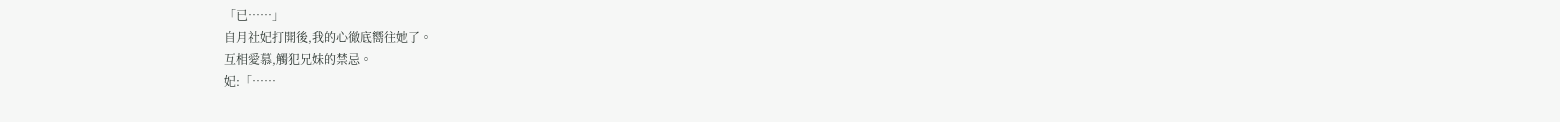「已……」
自月社妃打開後,我的心徹底嚮往她了。
互相愛慕,觸犯兄妹的禁忌。
妃:「……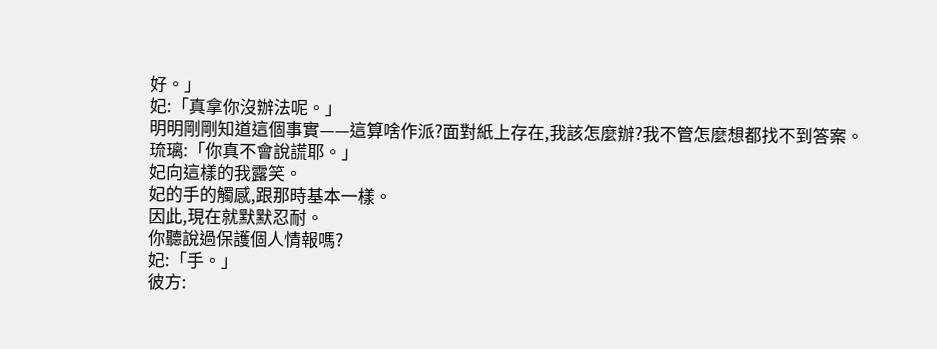好。」
妃:「真拿你沒辦法呢。」
明明剛剛知道這個事實——這算啥作派?面對紙上存在,我該怎麼辦?我不管怎麼想都找不到答案。
琉璃:「你真不會說謊耶。」
妃向這樣的我露笑。
妃的手的觸感,跟那時基本一樣。
因此,現在就默默忍耐。
你聽說過保護個人情報嗎?
妃:「手。」
彼方: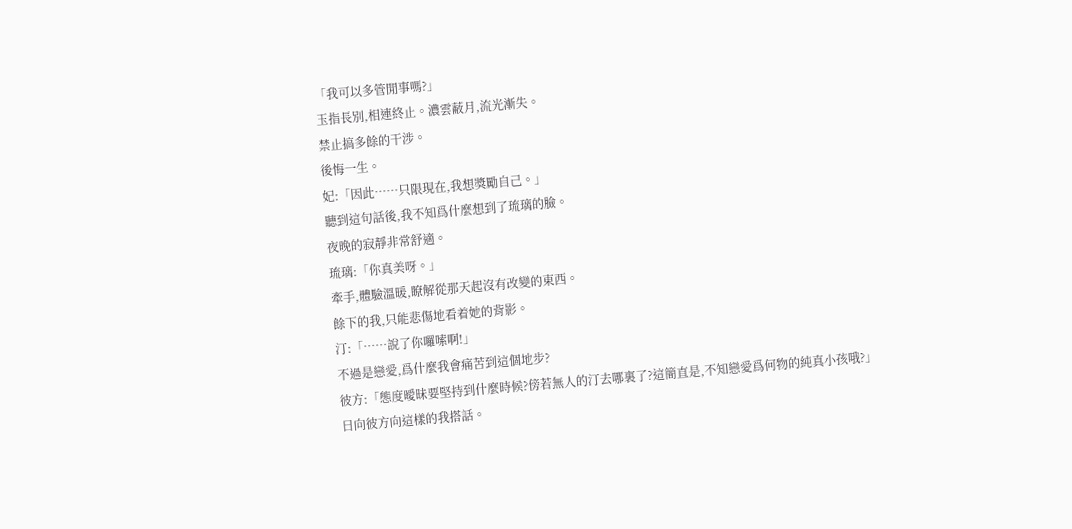「我可以多管閒事嗎?」
玉指長別,相連終止。濃雲蔽月,流光漸失。
禁止搞多餘的干涉。
後悔一生。
妃:「因此……只限現在,我想獎勵自己。」
聽到這句話後,我不知爲什麼想到了琉璃的臉。
夜晚的寂靜非常舒適。
琉璃:「你真美呀。」
牽手,體驗溫暖,瞭解從那天起沒有改變的東西。
餘下的我,只能悲傷地看着她的背影。
汀:「……說了你囉嗦啊!」
不過是戀愛,爲什麼我會痛苦到這個地步?
彼方:「態度曖昧要堅持到什麼時候?傍若無人的汀去哪裏了?這簡直是,不知戀愛爲何物的純真小孩哦?」
日向彼方向這樣的我搭話。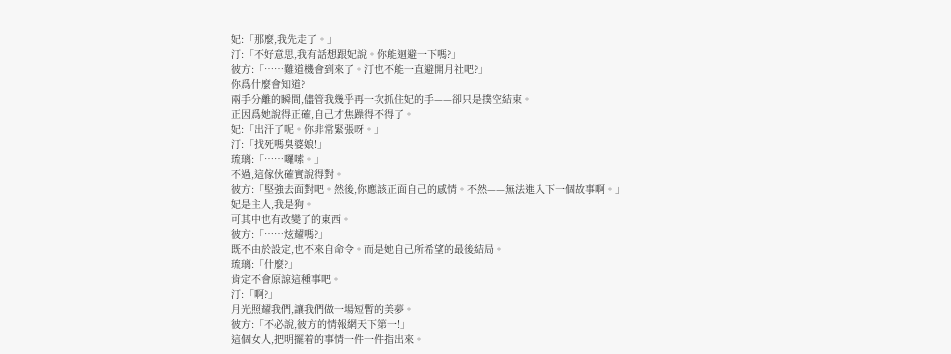妃:「那麼,我先走了。」
汀:「不好意思,我有話想跟妃說。你能迴避一下嗎?」
彼方:「……難道機會到來了。汀也不能一直避開月社吧?」
你爲什麼會知道?
兩手分離的瞬間,儘管我幾乎再一次抓住妃的手——卻只是撲空結束。
正因爲她說得正確,自己才焦躁得不得了。
妃:「出汗了呢。你非常緊張呀。」
汀:「找死嗎臭婆娘!」
琉璃:「……囉嗦。」
不過,這傢伙確實說得對。
彼方:「堅強去面對吧。然後,你應該正面自己的感情。不然——無法進入下一個故事啊。」
妃是主人,我是狗。
可其中也有改變了的東西。
彼方:「……炫耀嗎?」
既不由於設定,也不來自命令。而是她自己所希望的最後結局。
琉璃:「什麼?」
肯定不會原諒這種事吧。
汀:「啊?」
月光照耀我們,讓我們做一場短暫的美夢。
彼方:「不必說,彼方的情報網天下第一!」
這個女人,把明擺着的事情一件一件指出來。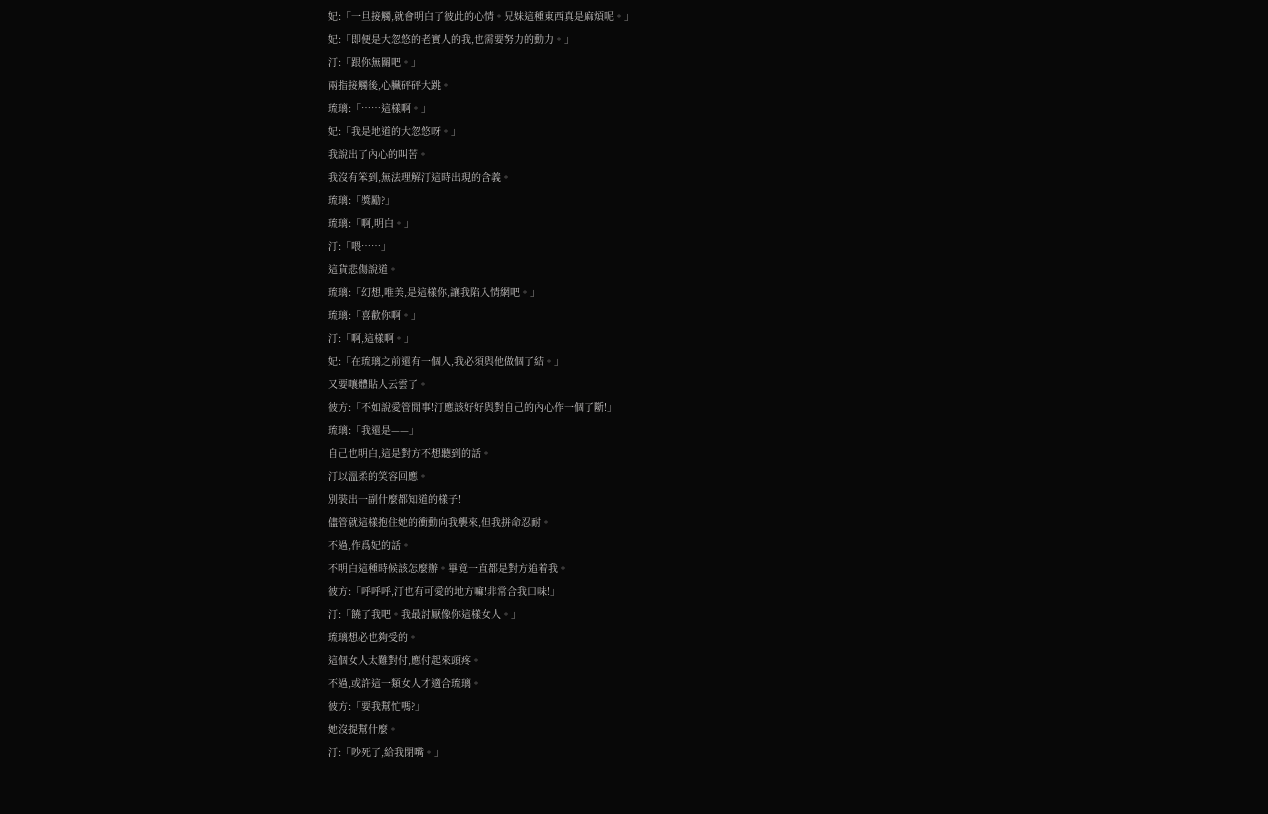妃:「一旦接觸,就會明白了彼此的心情。兄妹這種東西真是麻煩呢。」
妃:「即便是大忽悠的老實人的我,也需要努力的動力。」
汀:「跟你無關吧。」
兩指接觸後,心臟砰砰大跳。
琉璃:「……這樣啊。」
妃:「我是地道的大忽悠呀。」
我說出了內心的叫苦。
我沒有笨到,無法理解汀這時出現的含義。
琉璃:「獎勵?」
琉璃:「啊,明白。」
汀:「喂……」
這貨悲傷說道。
琉璃:「幻想,唯美,是這樣你,讓我陷入情網吧。」
琉璃:「喜歡你啊。」
汀:「啊,這樣啊。」
妃:「在琉璃之前還有一個人,我必須與他做個了結。」
又要嚷體貼人云雲了。
彼方:「不如說愛管閒事!汀應該好好與對自己的內心作一個了斷!」
琉璃:「我還是——」
自己也明白,這是對方不想聽到的話。
汀以溫柔的笑容回應。
別裝出一副什麼都知道的樣子!
儘管就這樣抱住她的衝動向我襲來,但我拼命忍耐。
不過,作爲妃的話。
不明白這種時候該怎麼辦。畢竟一直都是對方追着我。
彼方:「呼呼呼,汀也有可愛的地方嘛!非常合我口味!」
汀:「饒了我吧。我最討厭像你這樣女人。」
琉璃想必也夠受的。
這個女人太難對付,應付起來頭疼。
不過,或許這一類女人才適合琉璃。
彼方:「要我幫忙嗎?」
她沒提幫什麼。
汀:「吵死了,給我閉嘴。」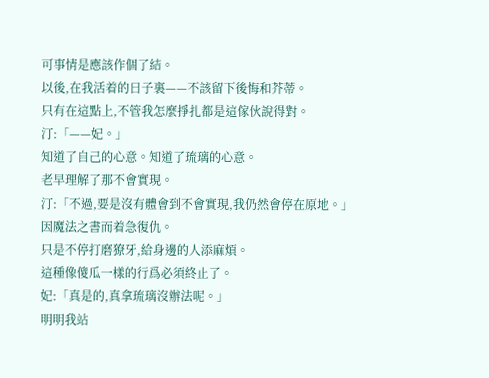可事情是應該作個了結。
以後,在我活着的日子裏——不該留下後悔和芥蒂。
只有在這點上,不管我怎麼掙扎都是這傢伙說得對。
汀:「——妃。」
知道了自己的心意。知道了琉璃的心意。
老早理解了那不會實現。
汀:「不過,要是沒有體會到不會實現,我仍然會停在原地。」
因魔法之書而着急復仇。
只是不停打磨獠牙,給身邊的人添麻煩。
這種像傻瓜一樣的行爲必須終止了。
妃:「真是的,真拿琉璃沒辦法呢。」
明明我站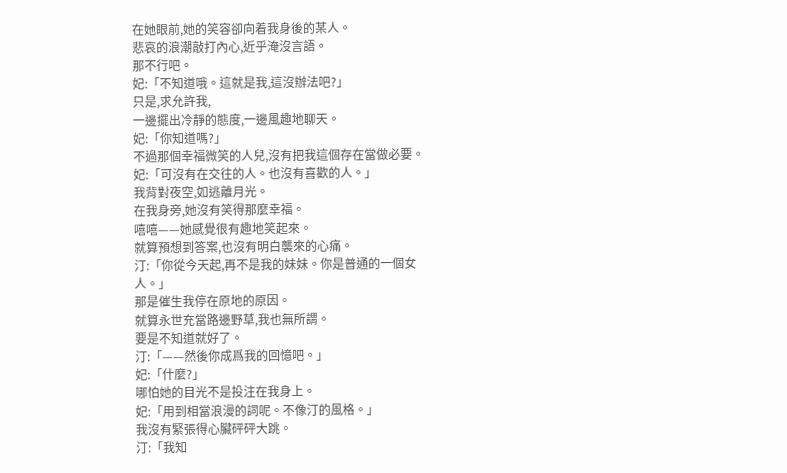在她眼前,她的笑容卻向着我身後的某人。
悲哀的浪潮敲打內心,近乎淹沒言語。
那不行吧。
妃:「不知道哦。這就是我,這沒辦法吧?」
只是,求允許我,
一邊擺出冷靜的態度,一邊風趣地聊天。
妃:「你知道嗎?」
不過那個幸福微笑的人兒,沒有把我這個存在當做必要。
妃:「可沒有在交往的人。也沒有喜歡的人。」
我背對夜空,如逃離月光。
在我身旁,她沒有笑得那麼幸福。
嘻嘻——她感覺很有趣地笑起來。
就算預想到答案,也沒有明白襲來的心痛。
汀:「你從今天起,再不是我的妹妹。你是普通的一個女人。」
那是催生我停在原地的原因。
就算永世充當路邊野草,我也無所謂。
要是不知道就好了。
汀:「——然後你成爲我的回憶吧。」
妃:「什麼?」
哪怕她的目光不是投注在我身上。
妃:「用到相當浪漫的詞呢。不像汀的風格。」
我沒有緊張得心臟砰砰大跳。
汀:「我知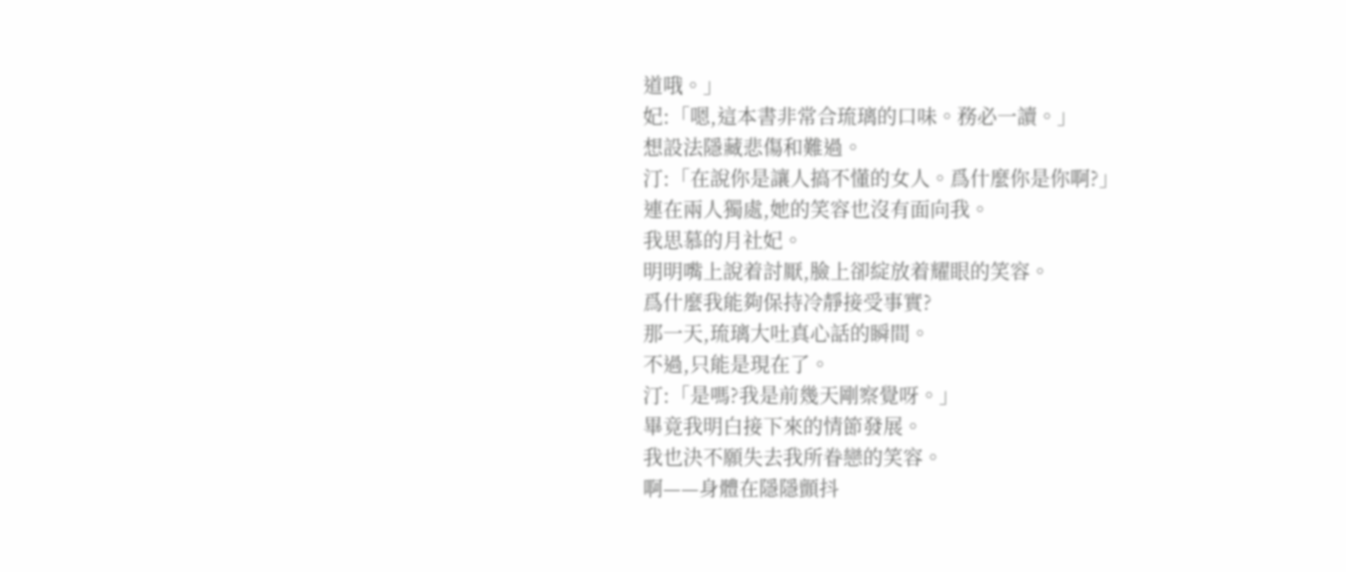道哦。」
妃:「嗯,這本書非常合琉璃的口味。務必一讀。」
想設法隱藏悲傷和難過。
汀:「在說你是讓人搞不懂的女人。爲什麼你是你啊?」
連在兩人獨處,她的笑容也沒有面向我。
我思慕的月社妃。
明明嘴上說着討厭,臉上卻綻放着耀眼的笑容。
爲什麼我能夠保持冷靜接受事實?
那一天,琉璃大吐真心話的瞬間。
不過,只能是現在了。
汀:「是嗎?我是前幾天剛察覺呀。」
畢竟我明白接下來的情節發展。
我也決不願失去我所眷戀的笑容。
啊——身體在隱隱顫抖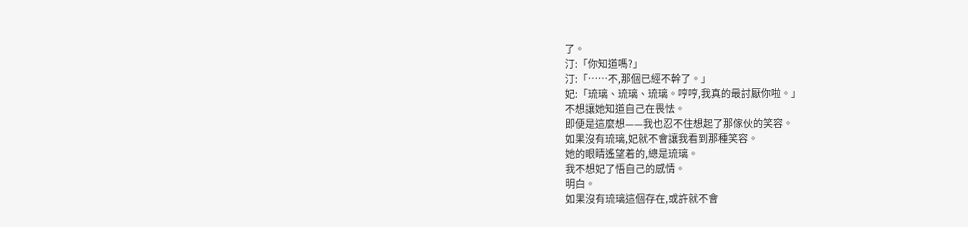了。
汀:「你知道嗎?」
汀:「……不,那個已經不幹了。」
妃:「琉璃、琉璃、琉璃。哼哼,我真的最討厭你啦。」
不想讓她知道自己在畏怯。
即便是這麼想——我也忍不住想起了那傢伙的笑容。
如果沒有琉璃,妃就不會讓我看到那種笑容。
她的眼睛遙望着的,總是琉璃。
我不想妃了悟自己的感情。
明白。
如果沒有琉璃這個存在,或許就不會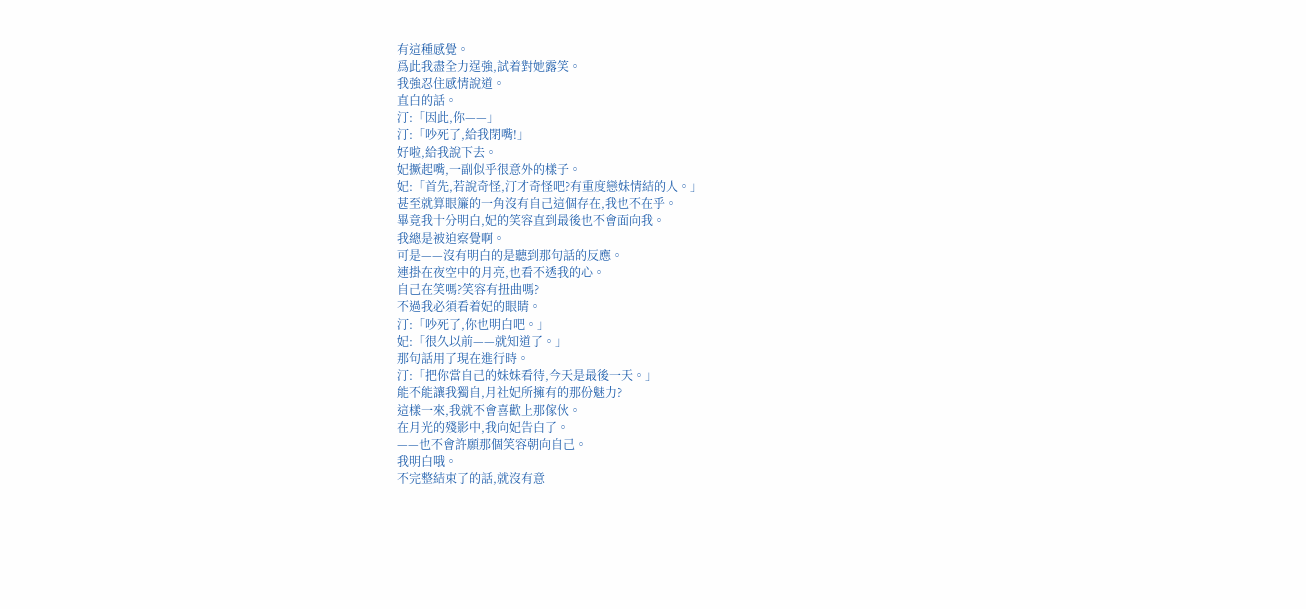有這種感覺。
爲此我盡全力逞強,試着對她露笑。
我強忍住感情說道。
直白的話。
汀:「因此,你——」
汀:「吵死了,給我閉嘴!」
好啦,給我說下去。
妃撅起嘴,一副似乎很意外的樣子。
妃:「首先,若說奇怪,汀才奇怪吧?有重度戀妹情結的人。」
甚至就算眼簾的一角沒有自己這個存在,我也不在乎。
畢竟我十分明白,妃的笑容直到最後也不會面向我。
我總是被迫察覺啊。
可是——沒有明白的是聽到那句話的反應。
連掛在夜空中的月亮,也看不透我的心。
自己在笑嗎?笑容有扭曲嗎?
不過我必須看着妃的眼睛。
汀:「吵死了,你也明白吧。」
妃:「很久以前——就知道了。」
那句話用了現在進行時。
汀:「把你當自己的妹妹看待,今天是最後一天。」
能不能讓我獨自,月社妃所擁有的那份魅力?
這樣一來,我就不會喜歡上那傢伙。
在月光的殘影中,我向妃告白了。
——也不會許願那個笑容朝向自己。
我明白哦。
不完整結束了的話,就沒有意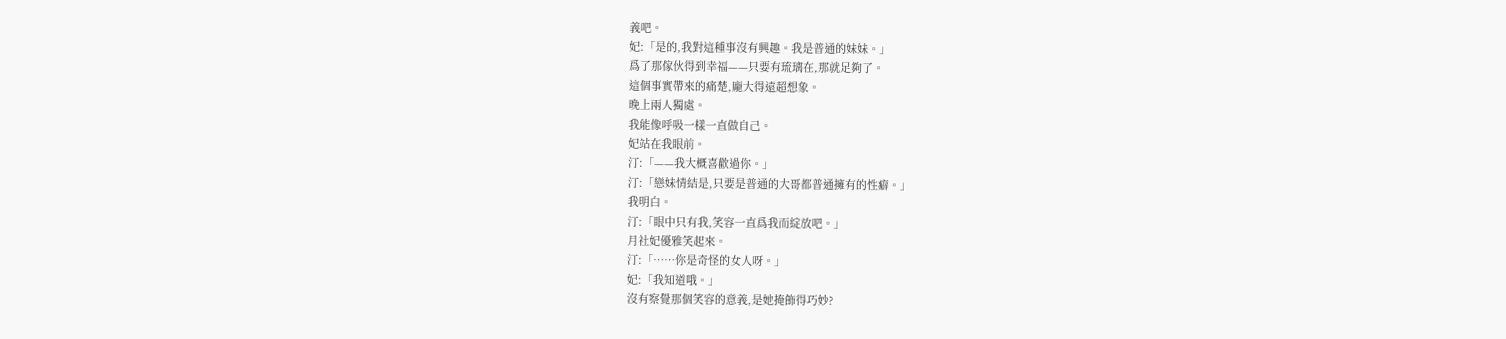義吧。
妃:「是的,我對這種事沒有興趣。我是普通的妹妹。」
爲了那傢伙得到幸福——只要有琉璃在,那就足夠了。
這個事實帶來的痛楚,龐大得遠超想象。
晚上兩人獨處。
我能像呼吸一樣一直做自己。
妃站在我眼前。
汀:「——我大概喜歡過你。」
汀:「戀妹情結是,只要是普通的大哥都普通擁有的性癖。」
我明白。
汀:「眼中只有我,笑容一直爲我而綻放吧。」
月社妃優雅笑起來。
汀:「……你是奇怪的女人呀。」
妃:「我知道哦。」
沒有察覺那個笑容的意義,是她掩飾得巧妙?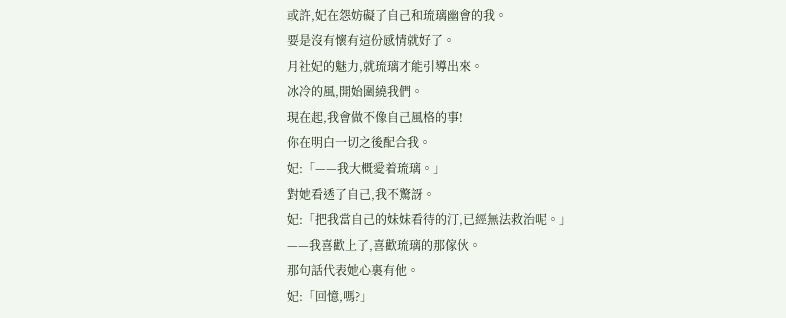或許,妃在怨妨礙了自己和琉璃幽會的我。
要是沒有懷有這份感情就好了。
月社妃的魅力,就琉璃才能引導出來。
冰冷的風,開始圍繞我們。
現在起,我會做不像自己風格的事!
你在明白一切之後配合我。
妃:「——我大概愛着琉璃。」
對她看透了自己,我不驚訝。
妃:「把我當自己的妹妹看待的汀,已經無法救治呢。」
——我喜歡上了,喜歡琉璃的那傢伙。
那句話代表她心裏有他。
妃:「回憶,嗎?」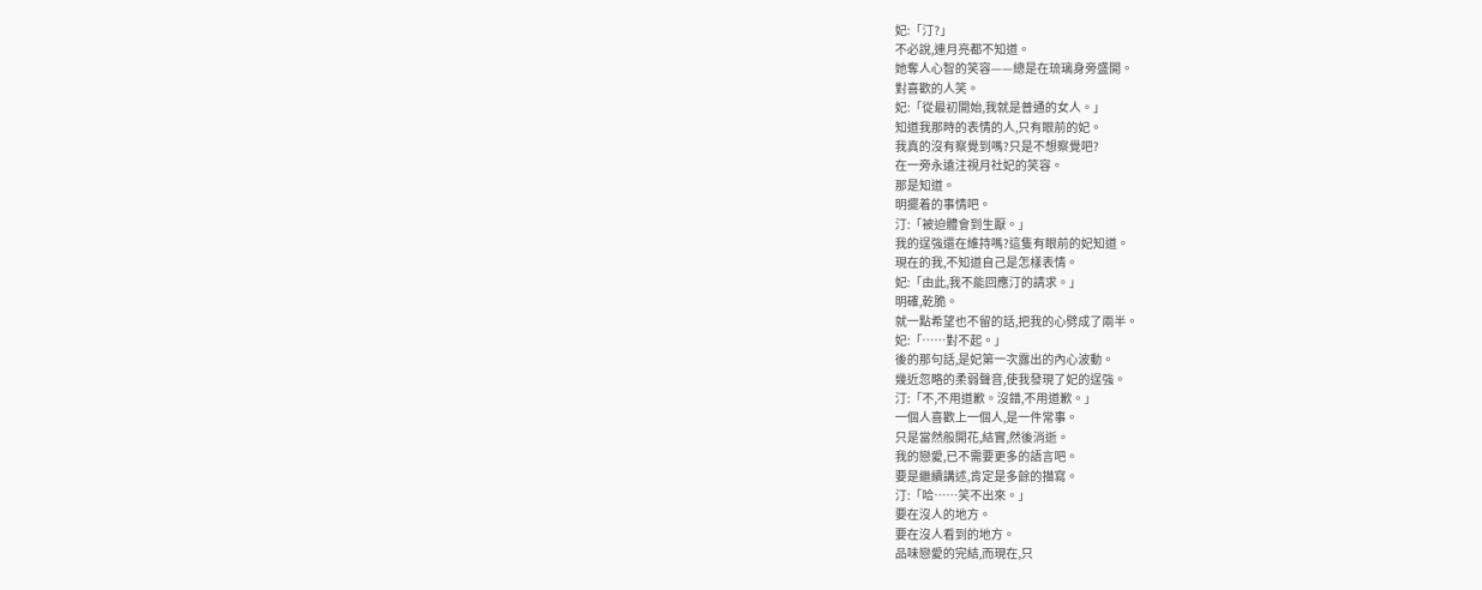妃:「汀?」
不必說,連月亮都不知道。
她奪人心智的笑容——總是在琉璃身旁盛開。
對喜歡的人笑。
妃:「從最初開始,我就是普通的女人。」
知道我那時的表情的人,只有眼前的妃。
我真的沒有察覺到嗎?只是不想察覺吧?
在一旁永遠注視月社妃的笑容。
那是知道。
明擺着的事情吧。
汀:「被迫體會到生厭。」
我的逞強還在維持嗎?這隻有眼前的妃知道。
現在的我,不知道自己是怎樣表情。
妃:「由此,我不能回應汀的請求。」
明確,乾脆。
就一點希望也不留的話,把我的心劈成了兩半。
妃:「……對不起。」
後的那句話,是妃第一次露出的內心波動。
幾近忽略的柔弱聲音,使我發現了妃的逞強。
汀:「不,不用道歉。沒錯,不用道歉。」
一個人喜歡上一個人,是一件常事。
只是當然般開花,結實,然後消逝。
我的戀愛,已不需要更多的語言吧。
要是繼續講述,肯定是多餘的描寫。
汀:「哈……笑不出來。」
要在沒人的地方。
要在沒人看到的地方。
品味戀愛的完結,而現在,只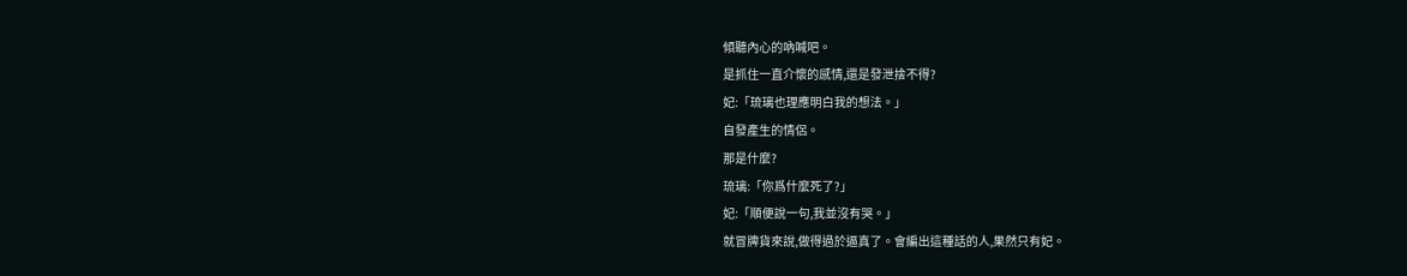傾聽內心的吶喊吧。
是抓住一直介懷的感情,還是發泄捨不得?
妃:「琉璃也理應明白我的想法。」
自發產生的情侶。
那是什麼?
琉璃:「你爲什麼死了?」
妃:「順便說一句,我並沒有哭。」
就冒牌貨來說,做得過於逼真了。會編出這種話的人,果然只有妃。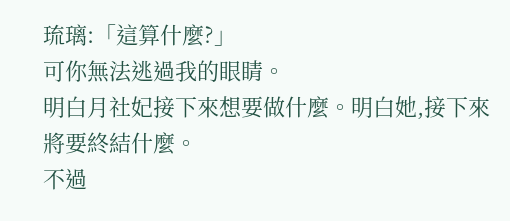琉璃:「這算什麼?」
可你無法逃過我的眼睛。
明白月社妃接下來想要做什麼。明白她,接下來將要終結什麼。
不過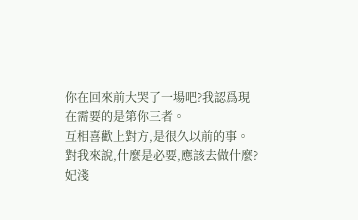你在回來前大哭了一場吧?我認爲現在需要的是第你三者。
互相喜歡上對方,是很久以前的事。
對我來說,什麼是必要,應該去做什麼?
妃淺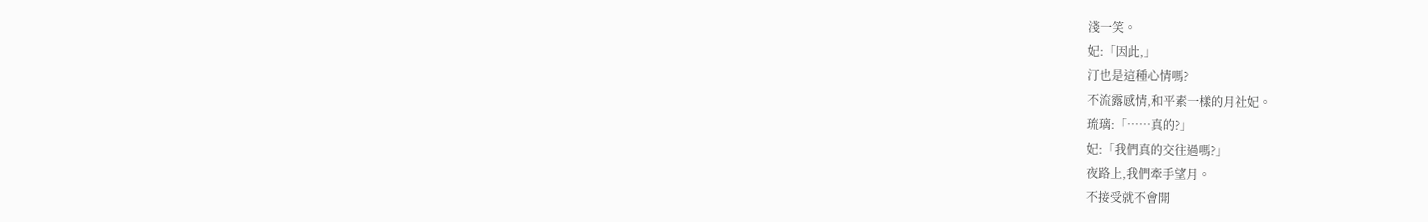淺一笑。
妃:「因此,」
汀也是這種心情嗎?
不流露感情,和平素一樣的月社妃。
琉璃:「……真的?」
妃:「我們真的交往過嗎?」
夜路上,我們牽手望月。
不接受就不會開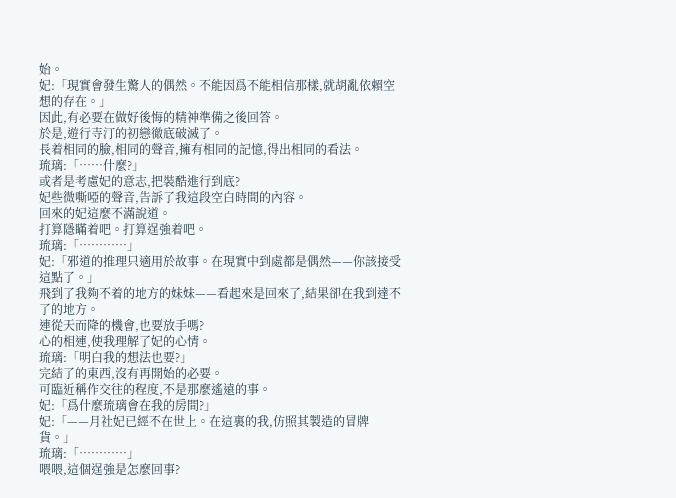始。
妃:「現實會發生驚人的偶然。不能因爲不能相信那樣,就胡亂依賴空想的存在。」
因此,有必要在做好後悔的精神準備之後回答。
於是,遊行寺汀的初戀徹底破滅了。
長着相同的臉,相同的聲音,擁有相同的記憶,得出相同的看法。
琉璃:「……什麼?」
或者是考慮妃的意志,把裝酷進行到底?
妃些微嘶啞的聲音,告訴了我這段空白時間的內容。
回來的妃這麼不滿說道。
打算隱瞞着吧。打算逞強着吧。
琉璃:「…………」
妃:「邪道的推理只適用於故事。在現實中到處都是偶然——你該接受這點了。」
飛到了我夠不着的地方的妹妹——看起來是回來了,結果卻在我到達不了的地方。
連從天而降的機會,也要放手嗎?
心的相連,使我理解了妃的心情。
琉璃:「明白我的想法也要?」
完結了的東西,沒有再開始的必要。
可臨近稱作交往的程度,不是那麼遙遠的事。
妃:「爲什麼琉璃會在我的房間?」
妃:「——月社妃已經不在世上。在這裏的我,仿照其製造的冒牌貨。」
琉璃:「…………」
喂喂,這個逞強是怎麼回事?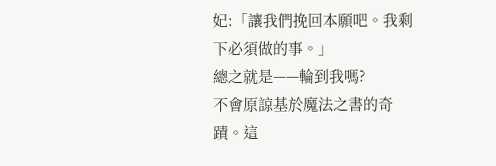妃:「讓我們挽回本願吧。我剩下必須做的事。」
總之就是——輪到我嗎?
不會原諒基於魔法之書的奇蹟。這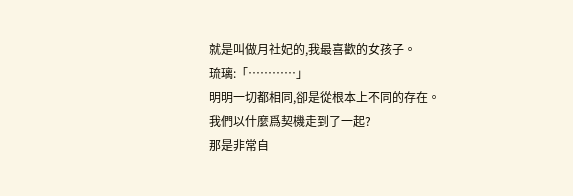就是叫做月社妃的,我最喜歡的女孩子。
琉璃:「…………」
明明一切都相同,卻是從根本上不同的存在。
我們以什麼爲契機走到了一起?
那是非常自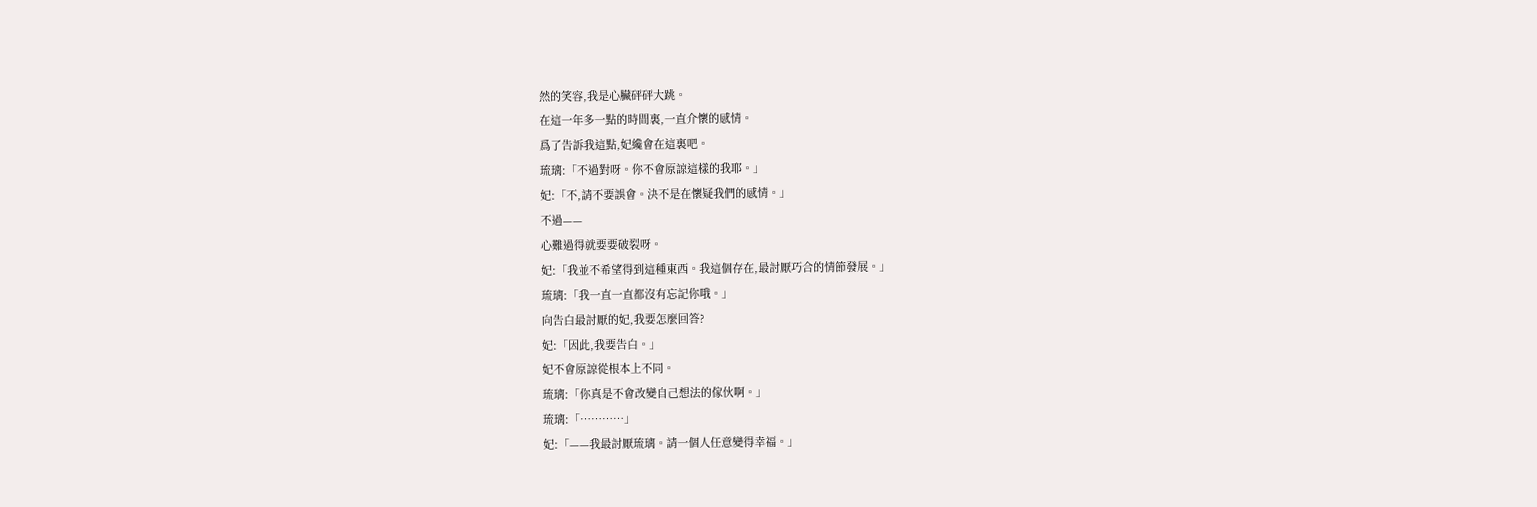然的笑容,我是心臟砰砰大跳。
在這一年多一點的時間裏,一直介懷的感情。
爲了告訴我這點,妃纔會在這裏吧。
琉璃:「不過對呀。你不會原諒這樣的我耶。」
妃:「不,請不要誤會。決不是在懷疑我們的感情。」
不過——
心難過得就要要破裂呀。
妃:「我並不希望得到這種東西。我這個存在,最討厭巧合的情節發展。」
琉璃:「我一直一直都沒有忘記你哦。」
向告白最討厭的妃,我要怎麼回答?
妃:「因此,我要告白。」
妃不會原諒從根本上不同。
琉璃:「你真是不會改變自己想法的傢伙啊。」
琉璃:「…………」
妃:「——我最討厭琉璃。請一個人任意變得幸福。」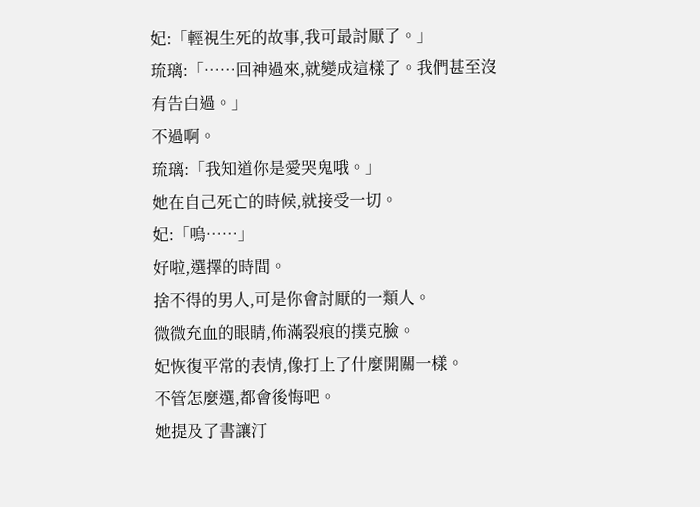妃:「輕視生死的故事,我可最討厭了。」
琉璃:「……回神過來,就變成這樣了。我們甚至沒有告白過。」
不過啊。
琉璃:「我知道你是愛哭鬼哦。」
她在自己死亡的時候,就接受一切。
妃:「嗚……」
好啦,選擇的時間。
捨不得的男人,可是你會討厭的一類人。
微微充血的眼睛,佈滿裂痕的撲克臉。
妃恢復平常的表情,像打上了什麼開關一樣。
不管怎麼選,都會後悔吧。
她提及了書讓汀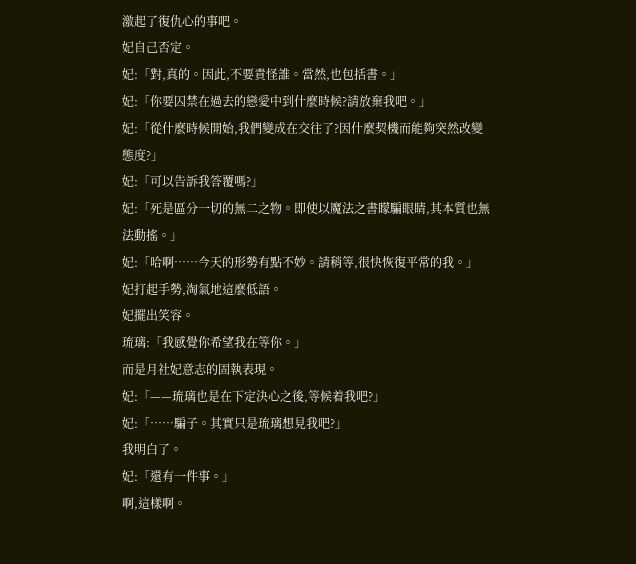激起了復仇心的事吧。
妃自己否定。
妃:「對,真的。因此,不要責怪誰。當然,也包括書。」
妃:「你要囚禁在過去的戀愛中到什麼時候?請放棄我吧。」
妃:「從什麼時候開始,我們變成在交往了?因什麼契機而能夠突然改變態度?」
妃:「可以告訴我答覆嗎?」
妃:「死是區分一切的無二之物。即使以魔法之書矇騙眼睛,其本質也無法動搖。」
妃:「哈啊……今天的形勢有點不妙。請稍等,很快恢復平常的我。」
妃打起手勢,淘氣地這麼低語。
妃擺出笑容。
琉璃:「我感覺你希望我在等你。」
而是月社妃意志的固執表現。
妃:「——琉璃也是在下定決心之後,等候着我吧?」
妃:「……騙子。其實只是琉璃想見我吧?」
我明白了。
妃:「還有一件事。」
啊,這樣啊。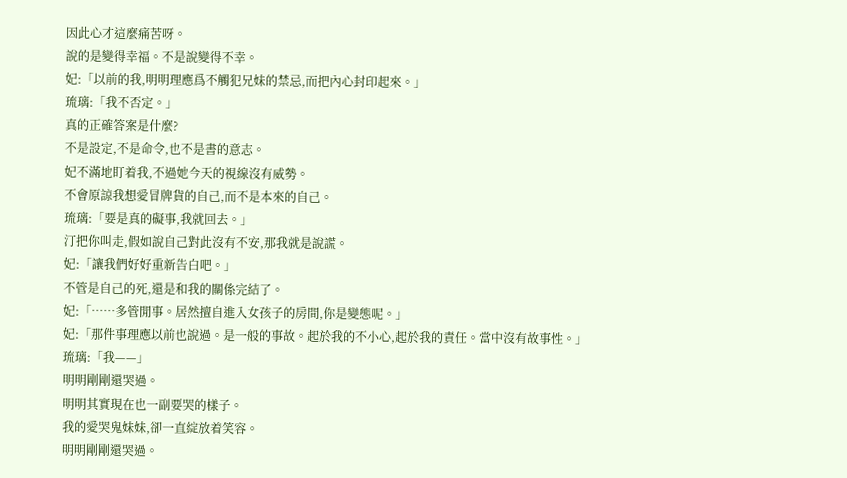因此心才這麼痛苦呀。
說的是變得幸福。不是說變得不幸。
妃:「以前的我,明明理應爲不觸犯兄妹的禁忌,而把內心封印起來。」
琉璃:「我不否定。」
真的正確答案是什麼?
不是設定,不是命令,也不是書的意志。
妃不滿地盯着我,不過她今天的視線沒有威勢。
不會原諒我想愛冒牌貨的自己,而不是本來的自己。
琉璃:「要是真的礙事,我就回去。」
汀把你叫走,假如說自己對此沒有不安,那我就是說謊。
妃:「讓我們好好重新告白吧。」
不管是自己的死,還是和我的關係完結了。
妃:「……多管閒事。居然擅自進入女孩子的房間,你是變態呢。」
妃:「那件事理應以前也說過。是一般的事故。起於我的不小心,起於我的責任。當中沒有故事性。」
琉璃:「我——」
明明剛剛還哭過。
明明其實現在也一副要哭的樣子。
我的愛哭鬼妹妹,卻一直綻放着笑容。
明明剛剛還哭過。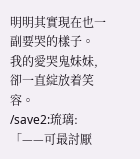明明其實現在也一副要哭的樣子。
我的愛哭鬼妹妹,卻一直綻放着笑容。
/save2:琉璃:「——可最討厭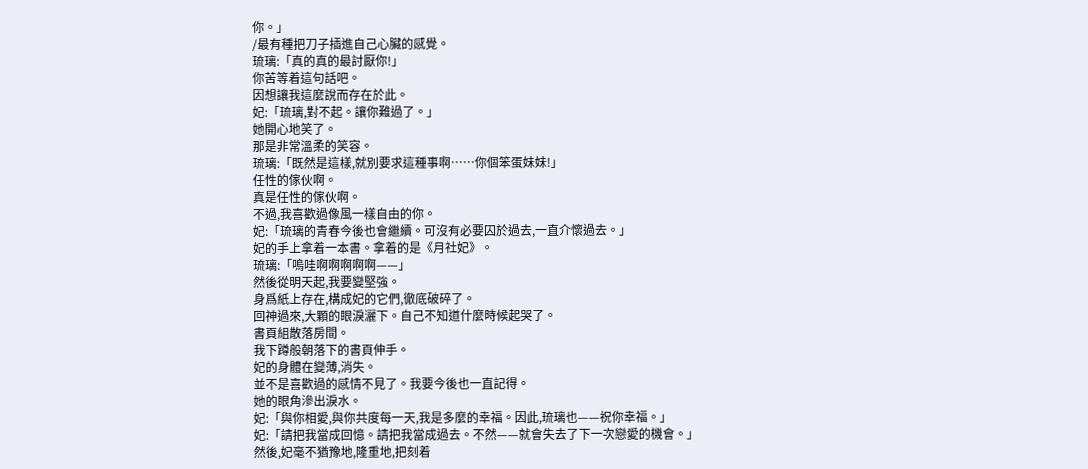你。」
/最有種把刀子插進自己心臟的感覺。
琉璃:「真的真的最討厭你!」
你苦等着這句話吧。
因想讓我這麼說而存在於此。
妃:「琉璃,對不起。讓你難過了。」
她開心地笑了。
那是非常溫柔的笑容。
琉璃:「既然是這樣,就別要求這種事啊……你個笨蛋妹妹!」
任性的傢伙啊。
真是任性的傢伙啊。
不過,我喜歡過像風一樣自由的你。
妃:「琉璃的青春今後也會繼續。可沒有必要囚於過去,一直介懷過去。」
妃的手上拿着一本書。拿着的是《月社妃》。
琉璃:「嗚哇啊啊啊啊啊——」
然後從明天起,我要變堅強。
身爲紙上存在,構成妃的它們,徹底破碎了。
回神過來,大顆的眼淚灑下。自己不知道什麼時候起哭了。
書頁組散落房間。
我下蹲般朝落下的書頁伸手。
妃的身體在變薄,消失。
並不是喜歡過的感情不見了。我要今後也一直記得。
她的眼角滲出淚水。
妃:「與你相愛,與你共度每一天,我是多麼的幸福。因此,琉璃也——祝你幸福。」
妃:「請把我當成回憶。請把我當成過去。不然——就會失去了下一次戀愛的機會。」
然後,妃毫不猶豫地,隆重地,把刻着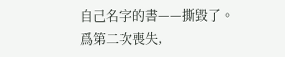自己名字的書——撕毀了。
爲第二次喪失,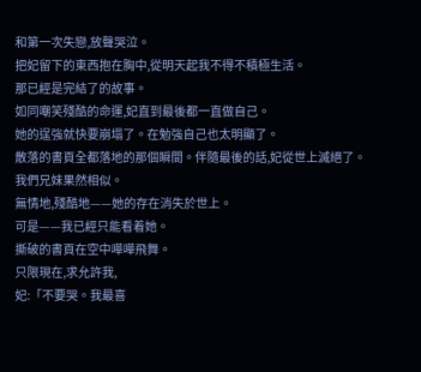和第一次失戀,放聲哭泣。
把妃留下的東西抱在胸中,從明天起我不得不積極生活。
那已經是完結了的故事。
如同嘲笑殘酷的命運,妃直到最後都一直做自己。
她的逞強就快要崩塌了。在勉強自己也太明顯了。
散落的書頁全都落地的那個瞬間。伴隨最後的話,妃從世上滅絕了。
我們兄妹果然相似。
無情地,殘酷地——她的存在消失於世上。
可是——我已經只能看着她。
撕破的書頁在空中嘩嘩飛舞。
只限現在,求允許我,
妃:「不要哭。我最喜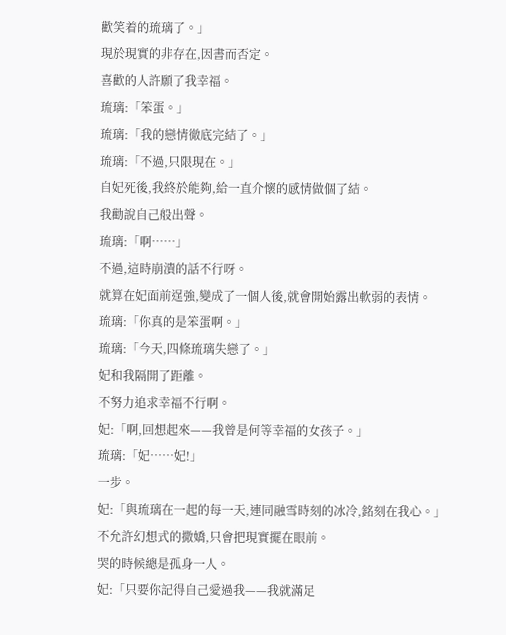歡笑着的琉璃了。」
現於現實的非存在,因書而否定。
喜歡的人許願了我幸福。
琉璃:「笨蛋。」
琉璃:「我的戀情徹底完結了。」
琉璃:「不過,只限現在。」
自妃死後,我終於能夠,給一直介懷的感情做個了結。
我勸說自己般出聲。
琉璃:「啊……」
不過,這時崩潰的話不行呀。
就算在妃面前逞強,變成了一個人後,就會開始露出軟弱的表情。
琉璃:「你真的是笨蛋啊。」
琉璃:「今天,四條琉璃失戀了。」
妃和我隔開了距離。
不努力追求幸福不行啊。
妃:「啊,回想起來——我曾是何等幸福的女孩子。」
琉璃:「妃……妃!」
一步。
妃:「與琉璃在一起的每一天,連同融雪時刻的冰冷,銘刻在我心。」
不允許幻想式的撒嬌,只會把現實擺在眼前。
哭的時候總是孤身一人。
妃:「只要你記得自己愛過我——我就滿足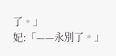了。」
妃:「——永別了。」